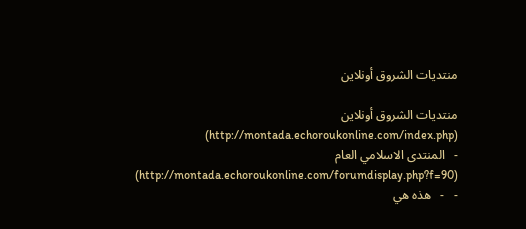منتديات الشروق أونلاين

منتديات الشروق أونلاين (http://montada.echoroukonline.com/index.php)
-   المنتدى الاسلامي العام (http://montada.echoroukonline.com/forumdisplay.php?f=90)
-   -   هذه هي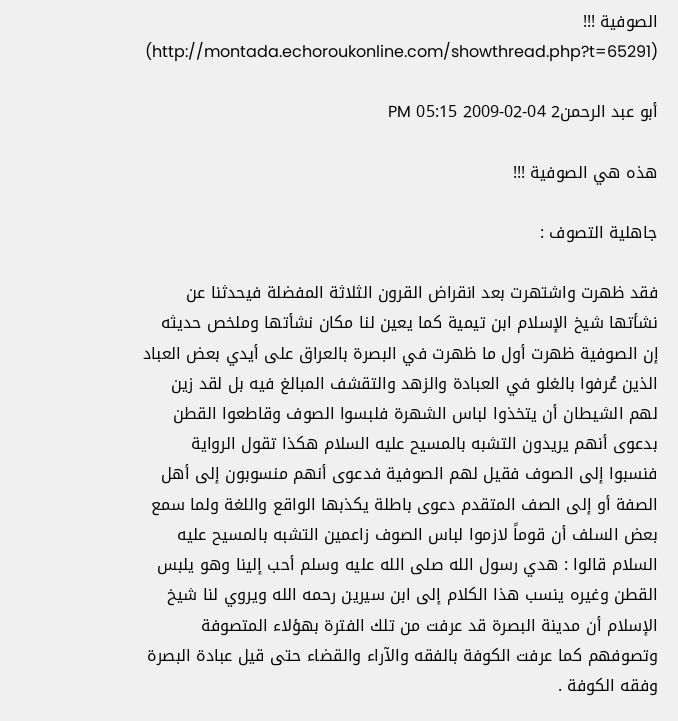الصوفية !!! (http://montada.echoroukonline.com/showthread.php?t=65291)

أبو عبد الرحمن2 04-02-2009 05:15 PM

هذه هي الصوفية !!!

جاهلية التصوف :

فقد ظهرت واشتهرت بعد انقراض القرون الثلاثة المفضلة فيحدثنا عن نشأتها شيخ الإسلام ابن تيمية كما يعين لنا مكان نشأتها وملخص حديثه إن الصوفية ظهرت أول ما ظهرت في البصرة بالعراق على أيدي بعض العباد الذين عُرفوا بالغلو في العبادة والزهد والتقشف المبالغ فيه بل لقد زين لهم الشيطان أن يتخذوا لباس الشهرة فلبسوا الصوف وقاطعوا القطن بدعوى أنهم يريدون التشبه بالمسيح عليه السلام هكذا تقول الرواية فنسبوا إلى الصوف فقيل لهم الصوفية فدعوى أنهم منسوبون إلى أهل الصفة أو إلى الصف المتقدم دعوى باطلة يكذبها الواقع واللغة ولما سمع بعض السلف أن قوماً لازموا لباس الصوف زاعمين التشبه بالمسيح عليه السلام قالوا : هدي رسول الله صلى الله عليه وسلم أحب إلينا وهو يلبس القطن وغيره ينسب هذا الكلام إلى ابن سيرين رحمه الله ويروي لنا شيخ الإسلام أن مدينة البصرة قد عرفت من تلك الفترة بهؤلاء المتصوفة وتصوفهم كما عرفت الكوفة بالفقه والآراء والقضاء حتى قيل عبادة البصرة وفقه الكوفة .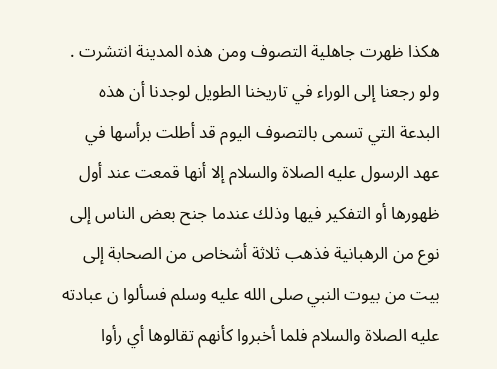هكذا ظهرت جاهلية التصوف ومن هذه المدينة انتشرت .
ولو رجعنا إلى الوراء في تاريخنا الطويل لوجدنا أن هذه البدعة التي تسمى بالتصوف اليوم قد أطلت برأسها في عهد الرسول عليه الصلاة والسلام إلا أنها قمعت عند أول ظهورها أو التفكير فيها وذلك عندما جنح بعض الناس إلى نوع من الرهبانية فذهب ثلاثة أشخاص من الصحابة إلى بيت من بيوت النبي صلى الله عليه وسلم فسألوا ن عبادته عليه الصلاة والسلام فلما أخبروا كأنهم تقالوها أي رأوا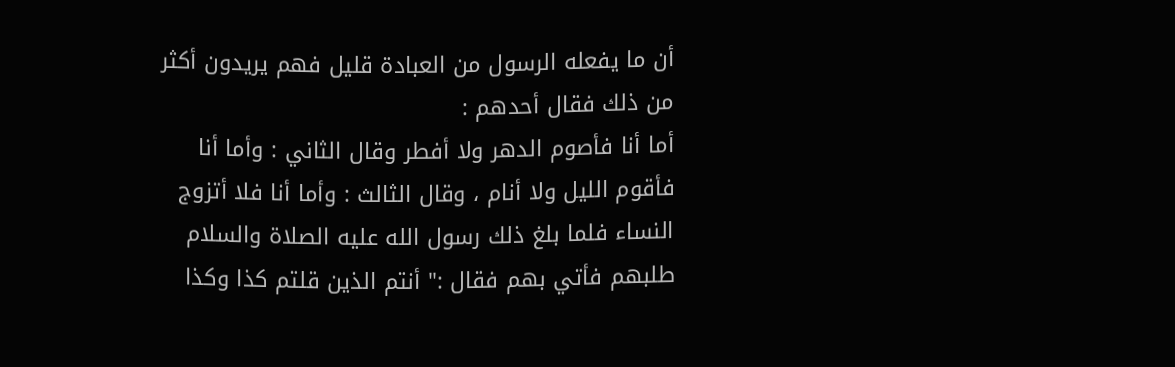أن ما يفعله الرسول من العبادة قليل فهم يريدون أكثر من ذلك فقال أحدهم :
أما أنا فأصوم الدهر ولا أفطر وقال الثاني : وأما أنا فأقوم الليل ولا أنام ، وقال الثالث : وأما أنا فلا أتزوج النساء فلما بلغ ذلك رسول الله عليه الصلاة والسلام طلبهم فأتي بهم فقال :" أنتم الذين قلتم كذا وكذا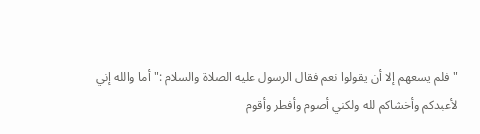" فلم يسعهم إلا أن يقولوا نعم فقال الرسول عليه الصلاة والسلام :" أما والله إني لأعبدكم وأخشاكم لله ولكني أصوم وأفطر وأقوم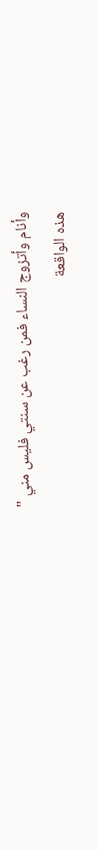وأنام وأتزوج النساء فمن رغب عن سنتي فليس مني "
هذه الواقعة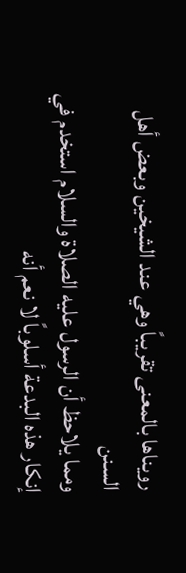رويناها بالمعنى تقريباً وهي عند الشيخين وبعض أهل السنن
ومما يلاحظ أن الرسول عليه الصلاة والسلام استخدم في إنكار هذه البدعة أسلوباً لا نعم أنه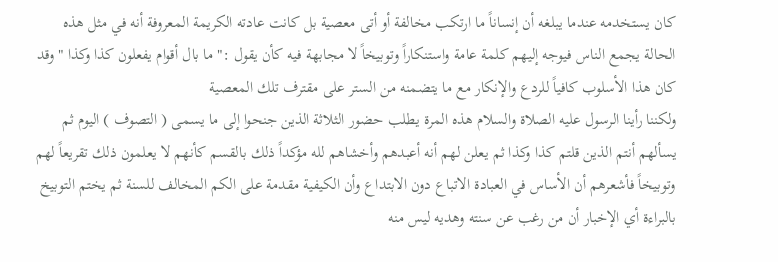كان يستخدمه عندما يبلغه أن إنساناً ما ارتكب مخالفة أو أتى معصية بل كانت عادته الكريمة المعروفة أنه في مثل هذه الحالة يجمع الناس فيوجه إليهم كلمة عامة واستنكاراً وتوبيخاً لا مجابهة فيه كأن يقول :" ما بال أقوام يفعلون كذا وكذا " وقد كان هذا الأسلوب كافياً للردع والإنكار مع ما يتضمنه من الستر على مقترف تلك المعصية
ولكننا رأينا الرسول عليه الصلاة والسلام هذه المرة يطلب حضور الثلاثة الذين جنحوا إلى ما يسمى ( التصوف ) اليوم ثم يسألهم أنتم الذين قلتم كذا وكذا ثم يعلن لهم أنه أعبدهم وأخشاهم لله مؤكداً ذلك بالقسم كأنهم لا يعلمون ذلك تقريعاً لهم وتوبيخاً فأشعرهم أن الأساس في العبادة الاتباع دون الابتداع وأن الكيفية مقدمة على الكم المخالف للسنة ثم يختم التوبيخ بالبراءة أي الإخبار أن من رغب عن سنته وهديه ليس منه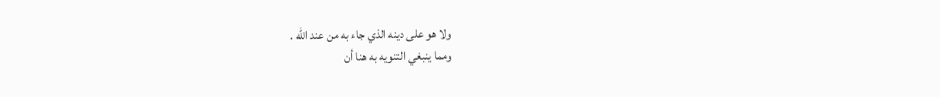ولا هو على دينه الذي جاء به من عند الله .
ومما ينبغي التنويه به هنا أن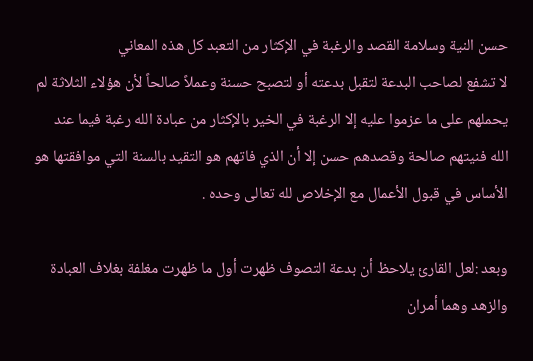حسن النية وسلامة القصد والرغبة في الإكثار من التعبد كل هذه المعاني
لا تشفع لصاحب البدعة لتقبل بدعته أو لتصبح حسنة وعملاً صالحاً لأن هؤلاء الثلاثة لم يحملهم على ما عزموا عليه إلا الرغبة في الخير بالإكثار من عبادة الله رغبة فيما عند الله فنيتهم صالحة وقصدهم حسن إلا أن الذي فاتهم هو التقيد بالسنة التي موافقتها هو الأساس في قبول الأعمال مع الإخلاص لله تعالى وحده .

وبعد :لعل القارئ يلاحظ أن بدعة التصوف ظهرت أول ما ظهرت مغلفة بغلاف العبادة والزهد وهما أمران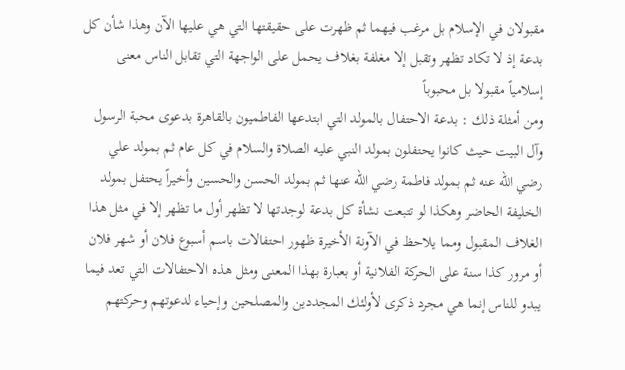مقبولان في الإسلام بل مرغب فيهما ثم ظهرت على حقيقتها التي هي عليها الآن وهذا شأن كل بدعة إذ لا تكاد تظهر وتقبل إلا مغلفة بغلاف يحمل على الواجهة التي تقابل الناس معنى إسلامياً مقبولا بل محبوباً
ومن أمثلة ذلك : بدعة الاحتفال بالمولد التي ابتدعها الفاطميون بالقاهرة بدعوى محبة الرسول وآل البيت حيث كانوا يحتفلون بمولد النبي عليه الصلاة والسلام في كل عام ثم بمولد علي رضي الله عنه ثم بمولد فاطمة رضي الله عنها ثم بمولد الحسن والحسين وأخيراً يحتفل بمولد الخليفة الحاضر وهكذا لو تتبعت نشأة كل بدعة لوجدتها لا تظهر أول ما تظهر إلا في مثل هذا الغلاف المقبول ومما يلاحظ في الآونة الأخيرة ظهور احتفالات باسم أسبوع فلان أو شهر فلان أو مرور كذا سنة على الحركة الفلانية أو بعبارة بهذا المعنى ومثل هذه الاحتفالات التي تعد فيما يبدو للناس إنما هي مجرد ذكرى لأولئك المجددين والمصلحين وإحياء لدعوتهم وحركتهم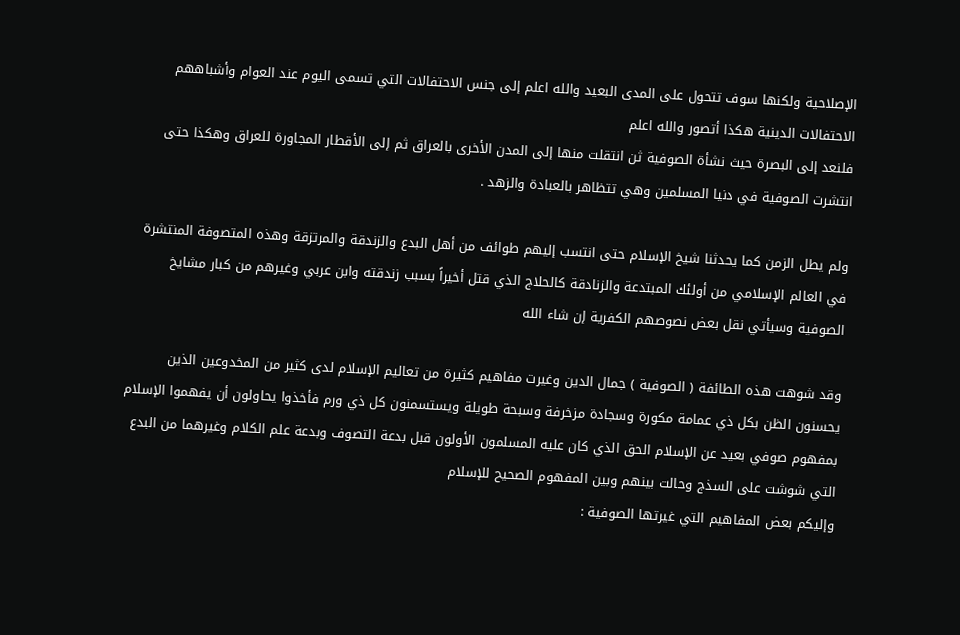الإصلاحية ولكنها سوف تتحول على المدى البعيد والله اعلم إلى جنس الاحتفالات التي تسمى اليوم عند العوام وأشباههم الاحتفالات الدينية هكذا أتصور والله اعلم
فلنعد إلى البصرة حيث نشأة الصوفية ثن انتقلت منها إلى المدن الأخرى بالعراق ثم إلى الأقطار المجاورة للعراق وهكذا حتى انتشرت الصوفية في دنيا المسلمين وهي تتظاهر بالعبادة والزهد .

ولم يطل الزمن كما يحدثنا شيخ الإسلام حتى انتسب إليهم طوائف من أهل البدع والزندقة والمرتزقة وهذه المتصوفة المنتشرة في العالم الإسلامي من أولئك المبتدعة والزنادقة كالحلاج الذي قتل أخيراً بسبب زندقته وابن عربي وغيرهم من كبار مشايخ الصوفية وسيأتي نقل بعض نصوصهم الكفرية إن شاء الله

وقد شوهت هذه الطائفة ( الصوفية ) جمال الدين وغيرت مفاهيم كثيرة من تعاليم الإسلام لدى كثير من المخدوعين الذين يحسنون الظن بكل ذي عمامة مكورة وسجادة مزخرفة وسبحة طويلة ويستسمنون كل ذي ورم فأخذوا يحاولون أن يفهموا الإسلام بمفهوم صوفي بعيد عن الإسلام الحق الذي كان عليه المسلمون الأولون قبل بدعة التصوف وبدعة علم الكلام وغيرهما من البدع التي شوشت على السذج وحالت بينهم وبين المفهوم الصحيح للإسلام
وإليكم بعض المفاهيم التي غيرتها الصوفية :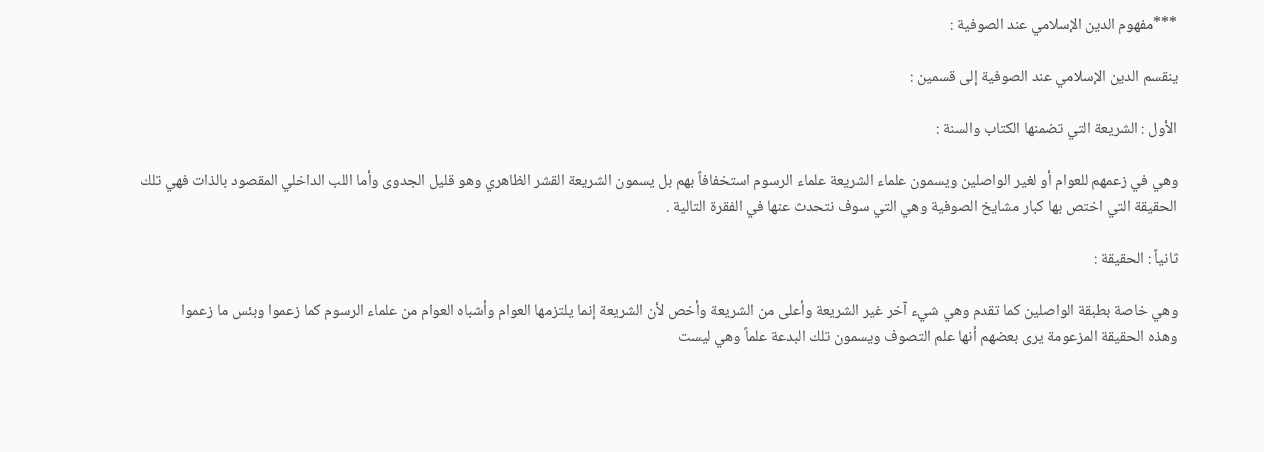***مفهوم الدين الإسلامي عند الصوفية :

ينقسم الدين الإسلامي عند الصوفية إلى قسمين :

الأول : الشريعة التي تضمنها الكتاب والسنة :

وهي في زعمهم للعوام أو لغير الواصلين ويسمون علماء الشريعة علماء الرسوم استخفافاً بهم بل يسمون الشريعة القشر الظاهري وهو قليل الجدوى وأما اللب الداخلي المقصود بالذات فهي تلك الحقيقة التي اختص بها كبار مشايخ الصوفية وهي التي سوف نتحدث عنها في الفقرة التالية .

ثانياً : الحقيقة :

وهي خاصة بطبقة الواصلين كما تقدم وهي شيء آخر غير الشريعة وأعلى من الشريعة وأخص لأن الشريعة إنما يلتزمها العوام وأشباه العوام من علماء الرسوم كما زعموا وبئس ما زعموا
وهذه الحقيقة المزعومة يرى بعضهم أنها علم التصوف ويسمون تلك البدعة علماً وهي ليست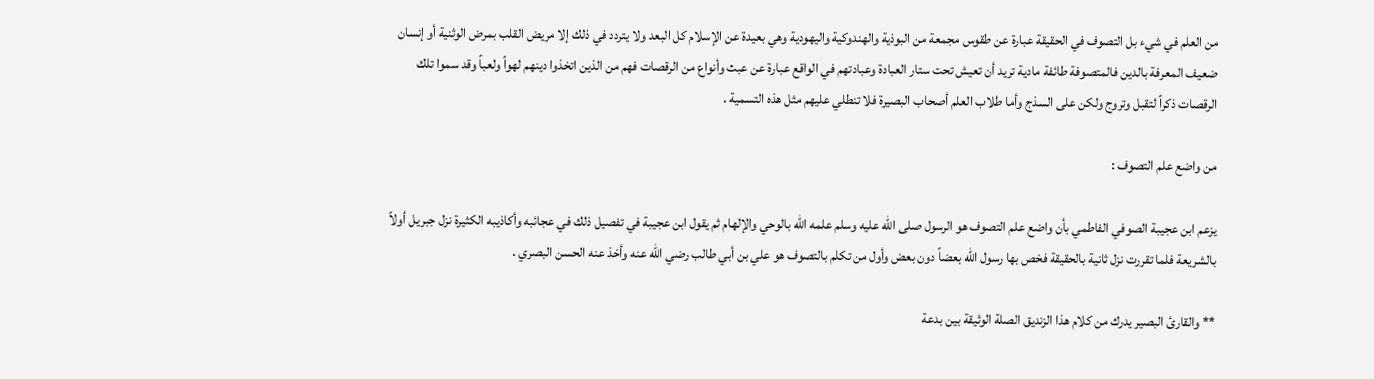من العلم في شيء بل التصوف في الحقيقة عبارة عن طقوس مجمعة من البوذية والهندوكية واليهودية وهي بعيدة عن الإسلام كل البعد ولا يتردد في ذلك إلا مريض القلب بمرض الوثنية أو إنسان ضعيف المعرفة بالدين فالمتصوفة طائفة مادية تريد أن تعيش تحت ستار العبادة وعبادتهم في الواقع عبارة عن عبث وأنواع من الرقصات فهم من الذين اتخذوا دينهم لهواً ولعباً وقد سموا تلك الرقصات ذكراً لتقبل وتروج ولكن على السذج وأما طلاب العلم أصحاب البصيرة فلا تنطلي عليهم مثل هذه التسمية .

من واضع علم التصوف :

يزعم ابن عجيبة الصوفي الفاطمي بأن واضع علم التصوف هو الرسول صلى الله عليه وسلم علمه الله بالوحي والإلهام ثم يقول ابن عجيبة في تفصيل ذلك في عجائبه وأكاذيبه الكثيرة نزل جبريل أولاً بالشريعة فلما تقررت نزل ثانية بالحقيقة فخص بها رسول الله بعضاً دون بعض وأول من تكلم بالتصوف هو علي بن أبي طالب رضي الله عنه وأخذ عنه الحسن البصري .

** والقارئ البصير يدرك من كلام هذا الزنديق الصلة الوثيقة بين بدعة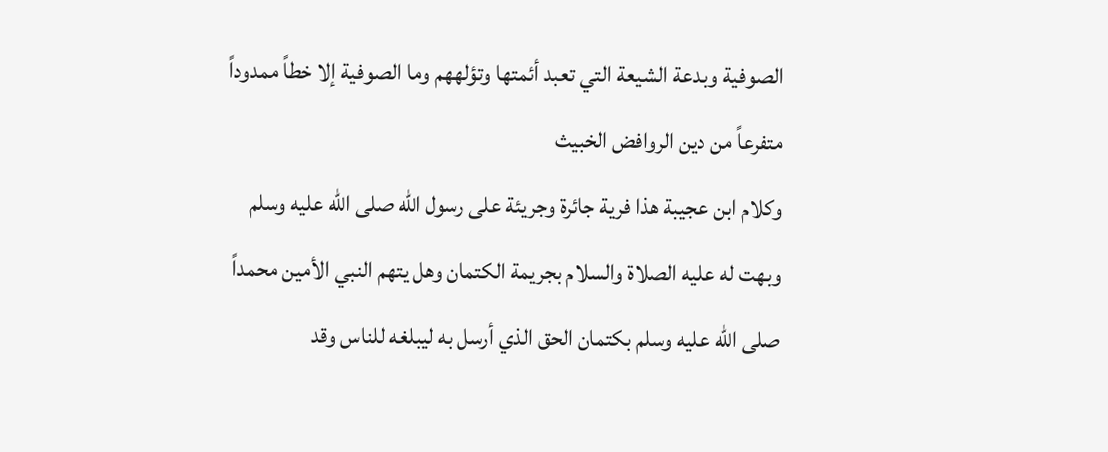الصوفية وبدعة الشيعة التي تعبد أئمتها وتؤلههم وما الصوفية إلا خطاً ممدوداً متفرعاً من دين الروافض الخبيث
وكلام ابن عجيبة هذا فرية جائرة وجريئة على رسول الله صلى الله عليه وسلم وبهت له عليه الصلاة والسلام بجريمة الكتمان وهل يتهم النبي الأمين محمداً صلى الله عليه وسلم بكتمان الحق الذي أرسل به ليبلغه للناس وقد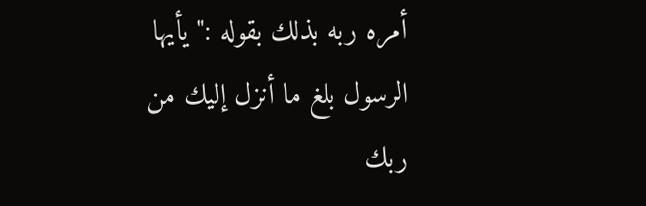أمره ربه بذلك بقوله :" يأيها الرسول بلغ ما أنزل إليك من ربك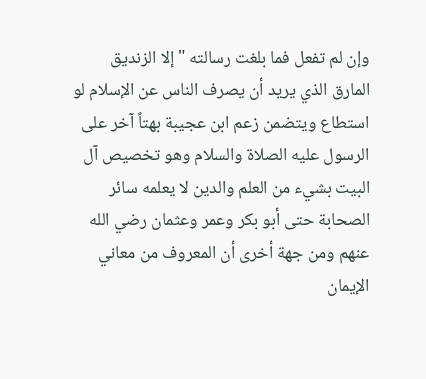وإن لم تفعل فما بلغت رسالته " إلا الزنديق المارق الذي يريد أن يصرف الناس عن الإسلام لو استطاع ويتضمن زعم ابن عجيبة بهتاً آخر على الرسول عليه الصلاة والسلام وهو تخصيص آل البيت بشيء من العلم والدين لا يعلمه سائر الصحابة حتى أبو بكر وعمر وعثمان رضي الله عنهم ومن جهة أخرى أن المعروف من معاني الإيمان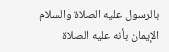بالرسول عليه الصلاة والسلام الإيمان بأنه عليه الصلاة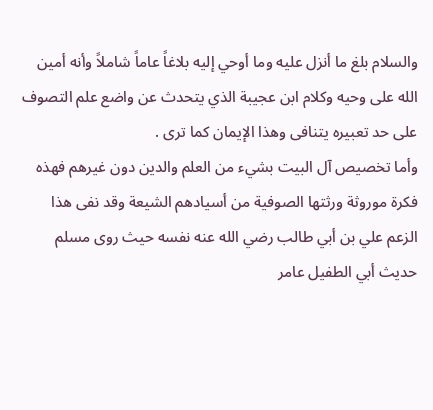والسلام بلغ ما أنزل عليه وما أوحي إليه بلاغاً عاماً شاملاً وأنه أمين الله على وحيه وكلام ابن عجيبة الذي يتحدث عن واضع علم التصوف على حد تعبيره يتنافى وهذا الإيمان كما ترى .
وأما تخصيص آل البيت بشيء من العلم والدين دون غيرهم فهذه فكرة موروثة ورثتها الصوفية من أسيادهم الشيعة وقد نفى هذا الزعم علي بن أبي طالب رضي الله عنه نفسه حيث روى مسلم حديث أبي الطفيل عامر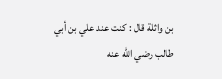بن واثلة قال : كنت عند علي بن أبي طالب رضي الله عنه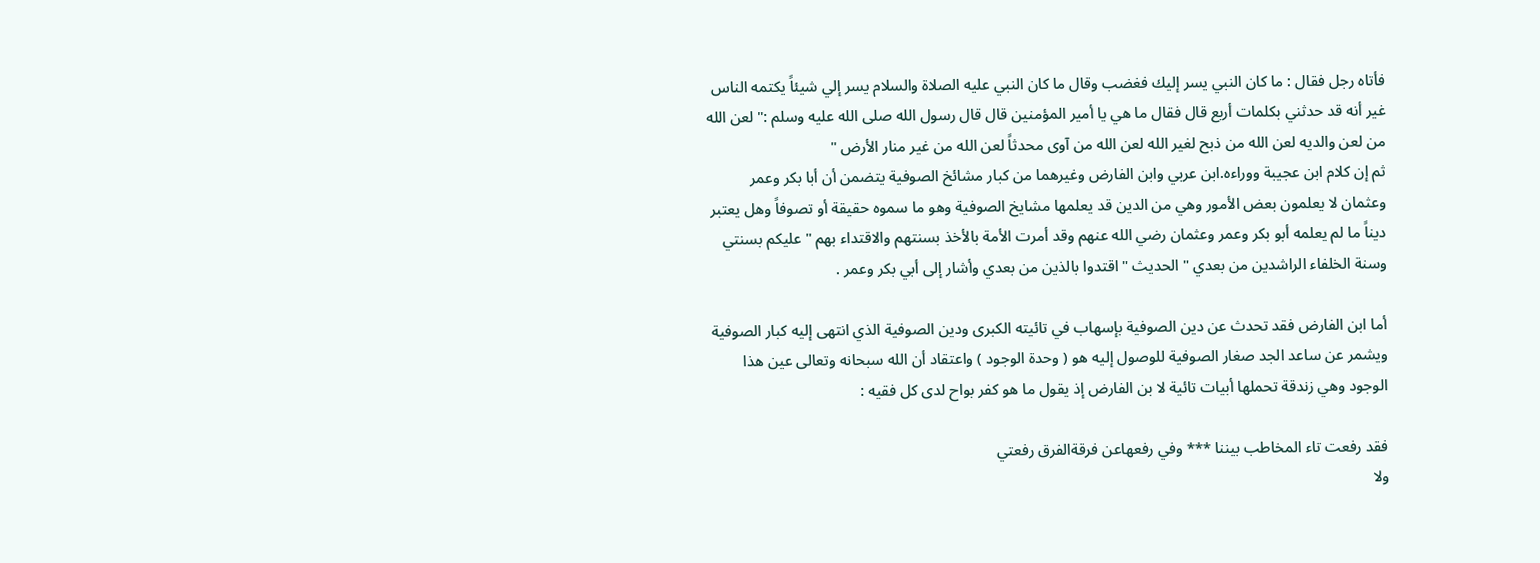فأتاه رجل فقال : ما كان النبي يسر إليك فغضب وقال ما كان النبي عليه الصلاة والسلام يسر إلي شيئاً يكتمه الناس غير أنه قد حدثني بكلمات أربع قال فقال ما هي يا أمير المؤمنين قال قال رسول الله صلى الله عليه وسلم :" لعن الله من لعن والديه لعن الله من ذبح لغير الله لعن الله من آوى محدثاً لعن الله من غير منار الأرض "
ثم إن كلام ابن عجيبة ووراءه.ابن عربي وابن الفارض وغيرهما من كبار مشائخ الصوفية يتضمن أن أبا بكر وعمر وعثمان لا يعلمون بعض الأمور وهي من الدين قد يعلمها مشايخ الصوفية وهو ما سموه حقيقة أو تصوفاً وهل يعتبر ديناً ما لم يعلمه أبو بكر وعمر وعثمان رضي الله عنهم وقد أمرت الأمة بالأخذ بسنتهم والاقتداء بهم " عليكم بسنتي وسنة الخلفاء الراشدين من بعدي " الحديث " اقتدوا بالذين من بعدي وأشار إلى أبي بكر وعمر .

أما ابن الفارض فقد تحدث عن دين الصوفية بإسهاب في تائيته الكبرى ودين الصوفية الذي انتهى إليه كبار الصوفية ويشمر عن ساعد الجد صغار الصوفية للوصول إليه هو ( وحدة الوجود ) واعتقاد أن الله سبحانه وتعالى عين هذا الوجود وهي زندقة تحملها أبيات تائية لا بن الفارض إذ يقول ما هو كفر بواح لدى كل فقيه :

فقد رفعت تاء المخاطب بيننا *** وفي رفعهاعن فرقةالفرق رفعتي
ولا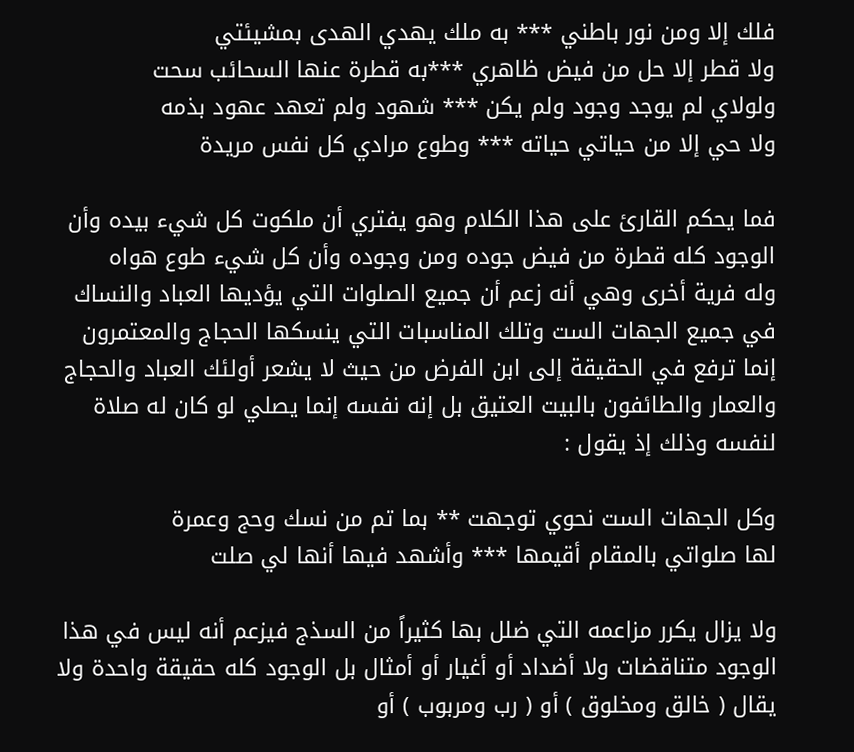فلك إلا ومن نور باطني *** به ملك يهدي الهدى بمشيئتي
ولا قطر إلا حل من فيض ظاهري ***به قطرة عنها السحائب سحت
ولولاي لم يوجد وجود ولم يكن *** شهود ولم تعهد عهود بذمه
ولا حي إلا من حياتي حياته *** وطوع مرادي كل نفس مريدة

فما يحكم القارئ على هذا الكلام وهو يفتري أن ملكوت كل شيء بيده وأن الوجود كله قطرة من فيض جوده ومن وجوده وأن كل شيء طوع هواه
وله فرية أخرى وهي أنه زعم أن جميع الصلوات التي يؤديها العباد والنساك في جميع الجهات الست وتلك المناسبات التي ينسكها الحجاج والمعتمرون إنما ترفع في الحقيقة إلى ابن الفرض من حيث لا يشعر أولئك العباد والحجاج والعمار والطائفون بالبيت العتيق بل إنه نفسه إنما يصلي لو كان له صلاة لنفسه وذلك إذ يقول :

وكل الجهات الست نحوي توجهت ** بما تم من نسك وحج وعمرة
لها صلواتي بالمقام أقيمها *** وأشهد فيها أنها لي صلت

ولا يزال يكرر مزاعمه التي ضلل بها كثيراً من السذج فيزعم أنه ليس في هذا الوجود متناقضات ولا أضداد أو أغيار أو أمثال بل الوجود كله حقيقة واحدة ولا يقال ( خالق ومخلوق ) أو ( رب ومربوب ) أو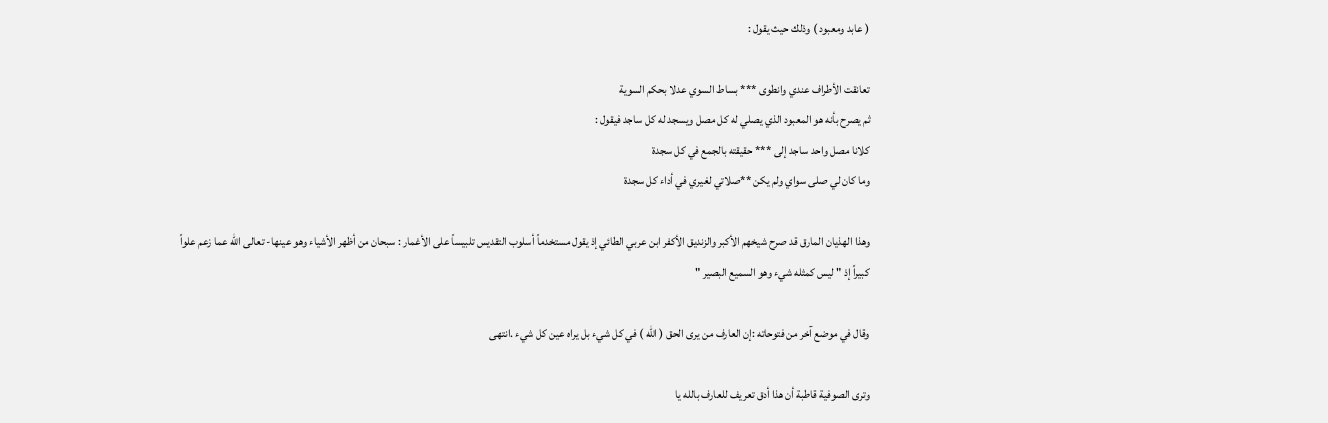( عابد ومعبود ) وذلك حيث يقول :

تعانقت الأطراف عندي وانطوى *** بساط السوي عدلا بحكم السوية
ثم يصرح بأنه هو المعبود الذي يصلي له كل مصل ويسجد له كل ساجد فيقول :
كلانا مصل واحد ساجد إلى *** حقيقته بالجمع في كل سجدة
وما كان لي صلى سواي ولم يكن **صلاتي لغيري في أداء كل سجدة

وهذا الهذيان المارق قد صرح شيخهم الأكبر والزنديق الأكفر ابن عربي الطائي إذ يقول مستخدماً أسلوب التقديس تلبيساً على الأغمار : سبحان من أظهر الأشياء وهو عينها- تعالى الله عما زعم علواً كبيراً إذ " ليس كمثله شيء وهو السميع البصير "

وقال في موضع آخر من فتوحاته :إن العارف من يرى الحق ( الله ) في كل شيء بل يراه عين كل شيء .انتهى

وترى الصوفية قاطبة أن هذا أدق تعريف للعارف بالله يا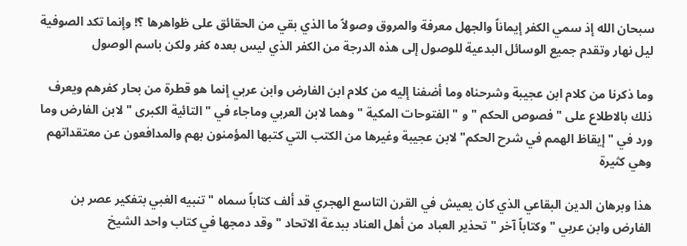سبحان الله إذ سمي الكفر إيماناً والجهل معرفة والمروق وصولاً ما الذي بقي من الحقائق على ظواهرها ؟! وإنما تكد الصوفية ليل نهار وتقدم جميع الوسائل البدعية للوصول إلى هذه الدرجة من الكفر الذي ليس بعده كفر ولكن باسم الوصول

وما ذكرنا من كلام ابن عجيبة وشرحناه وما أضفنا إليه من كلام ابن الفارض وابن عربي إنما هو قطرة من بحار كفرهم ويعرف ذلك بالاطلاع على " فصوص الحكم " و " الفتوحات المكية " وهما لابن العربي وماجاء في " التائية الكبرى " لابن الفارض وما ورد في " إيقاظ الهمم في شرح الحكم" لابن عجيبة وغيرها من الكتب التي كتبها المؤمنون بهم والمدافعون عن معتقداتهم وهي كثيرة

هذا وبرهان الدين البقاعي الذي كان يعيش في القرن التاسع الهجري قد ألف كتاباً سماه " تنبيه الغبي بتفكير عصر بن الفارض وابن عربي " وكتاباً آخر " تحذير العباد من أهل العناد ببدعة الاتحاد " وقد دمجها في كتاب واحد الشيخ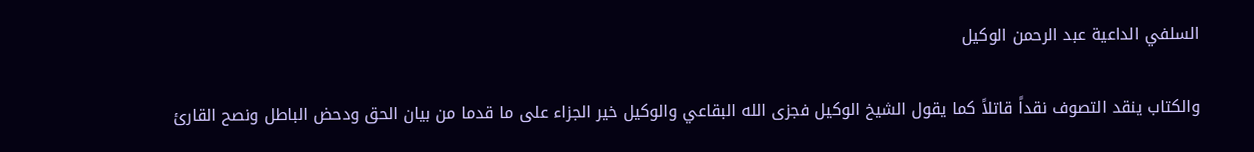السلفي الداعية عبد الرحمن الوكيل

والكتاب ينقد التصوف نقداً قاتلاً كما يقول الشيخ الوكيل فجزى الله البقاعي والوكيل خير الجزاء على ما قدما من بيان الحق ودحض الباطل ونصح القارئ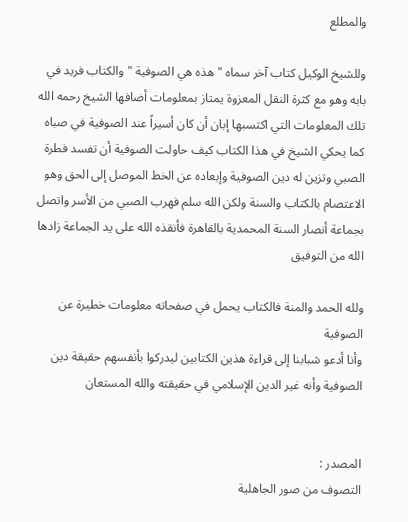والمطلع

وللشيخ الوكيل كتاب آخر سماه " هذه هي الصوفية " والكتاب فريد في بابه وهو مع كثرة النقل المعزوة يمتاز بمعلومات أضافها الشيخ رحمه الله تلك المعلومات التي اكتسبها إبان أن كان أسيراً عند الصوفية في صباه كما يحكي الشيخ في هذا الكتاب كيف حاولت الصوفية أن تفسد فطرة الصبي وتزين له دين الصوفية وإبعاده عن الخط الموصل إلى الحق وهو الاعتصام بالكتاب والسنة ولكن الله سلم فهرب الصبي من الأسر واتصل بجماعة أنصار السنة المحمدية بالقاهرة فأنقذه الله على يد الجماعة زادها الله من التوفيق

ولله الحمد والمنة فالكتاب يحمل في صفحاته معلومات خطيرة عن الصوفية
وأنا أدعو شبابنا إلى قراءة هذين الكتابين ليدركوا بأنفسهم حقيقة دين الصوفية وأنه غير الدين الإسلامي في حقيقته والله المستعان


المصدر :
التصوف من صور الجاهلية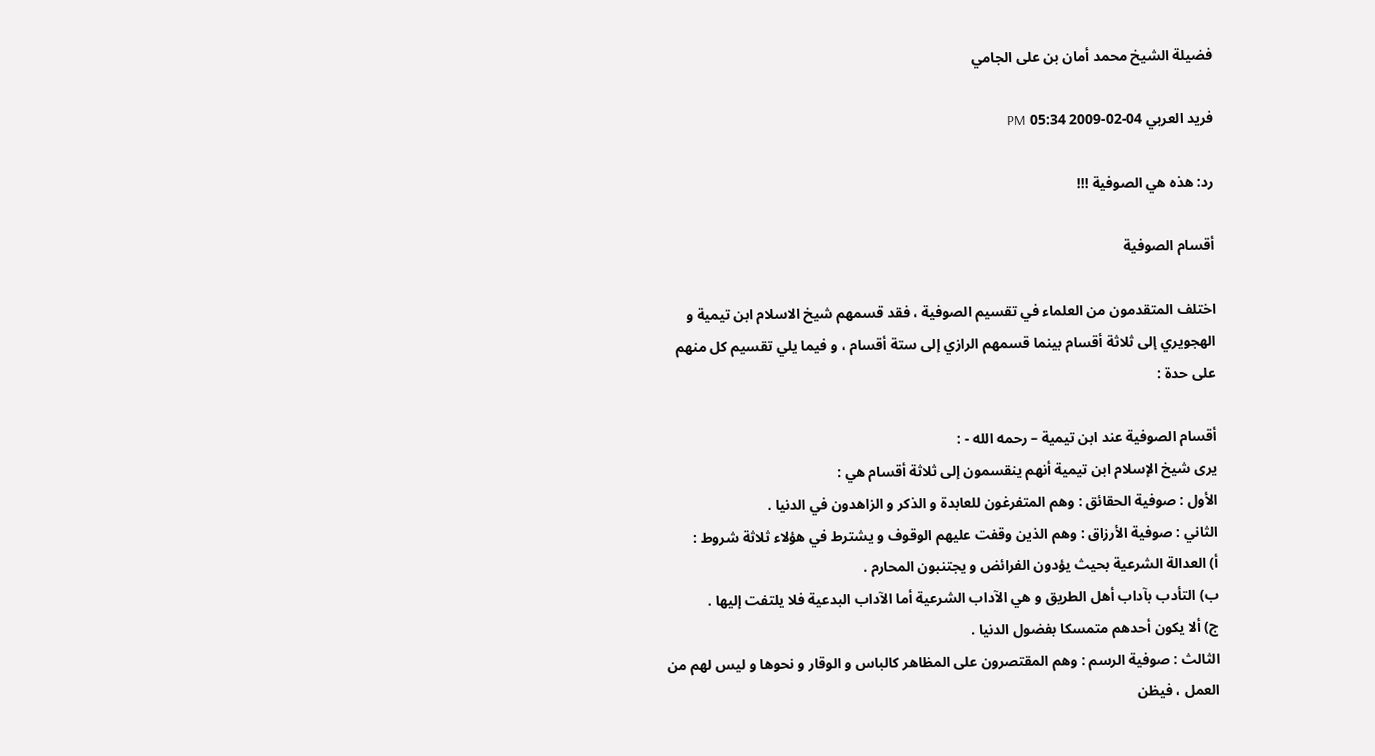فضيلة الشيخ محمد أمان بن على الجامي

فريد العربي 04-02-2009 05:34 PM

رد: هذه هي الصوفية !!!

أقسام الصوفية

اختلف المتقدمون من العلماء في تقسيم الصوفية ، فقد قسمهم شيخ الاسلام ابن تيمية و الهجويري إلى ثلاثة أقسام بينما قسمهم الرازي إلى ستة أقسام ، و فيما يلي تقسيم كل منهم على حدة :

أقسام الصوفية عند ابن تيمية – رحمه الله - :
يرى شيخ الإسلام ابن تيمية أنهم ينقسمون إلى ثلاثة أقسام هي :
الأول : صوفية الحقائق : وهم المتفرغون للعابدة و الذكر و الزاهدون في الدنيا .
الثاني : صوفية الأرزاق : وهم الذين وقفت عليهم الوقوف و يشترط في هؤلاء ثلاثة شروط :
أ‌) العدالة الشرعية بحيث يؤدون الفرائض و يجتنبون المحارم .
ب‌) التأدب بآداب أهل الطريق و هي الآداب الشرعية أما الآداب البدعية فلا يلتفت إليها .
ج‌) ألا يكون أحدهم متمسكا بفضول الدنيا .
الثالث : صوفية الرسم : وهم المقتصرون على المظاهر كالباس و الوقار و نحوها و ليس لهم من العمل ، فيظن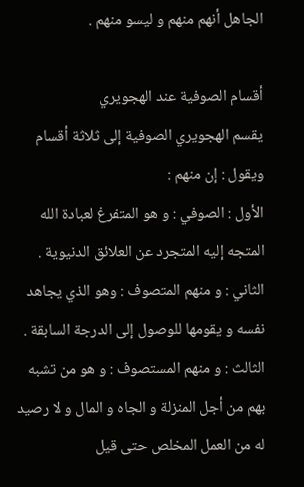الجاهل أنهم منهم و ليسو منهم .

أقسام الصوفية عند الهجويري
يقسم الهجويري الصوفية إلى ثلاثة أقسام ويقول : إن منهم :
الأول : الصوفي : و هو المتفرغ لعبادة الله المتجه إليه المتجرد عن العلائق الدنيوية .
الثاني : و منهم المتصوف : وهو الذي يجاهد نفسه و يقومها للوصول إلى الدرجة السابقة .
الثالث : و منهم المستصوف : و هو من تشبه بهم من أجل المنزلة و الجاه و المال و لا رصيد له من العمل المخلص حتى قيل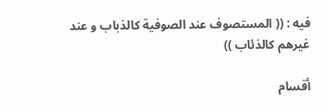فيه : (( المستصوف عند الصوفية كالذباب و عند غيرهم كالذئاب ))

أقسام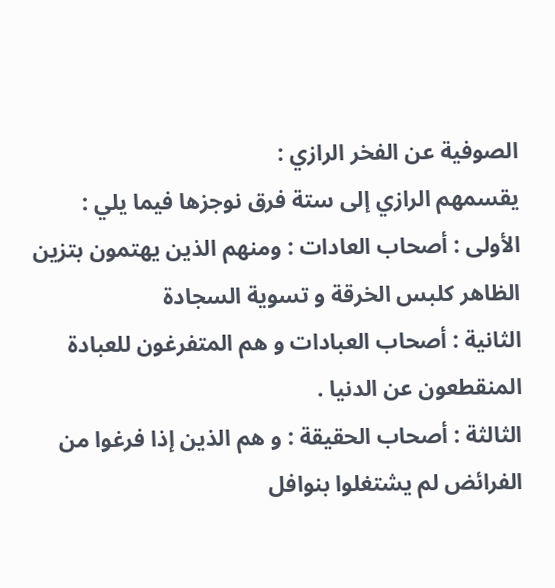الصوفية عن الفخر الرازي :
يقسمهم الرازي إلى ستة فرق نوجزها فيما يلي :
الأولى : أصحاب العادات : ومنهم الذين يهتمون بتزين الظاهر كلبس الخرقة و تسوية السجادة
الثانية : أصحاب العبادات و هم المتفرغون للعبادة المنقطعون عن الدنيا .
الثالثة : أصحاب الحقيقة : و هم الذين إذا فرغوا من الفرائض لم يشتغلوا بنوافل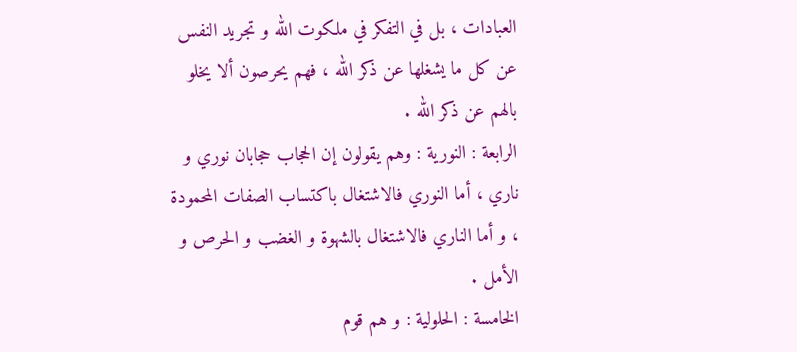العبادات ، بل في التفكر في ملكوت الله و تجريد النفس عن كل ما يشغلها عن ذكر الله ، فهم يحرصون ألا يخلو بالهم عن ذكر الله .
الرابعة : النورية : وهم يقولون إن الحجاب حجابان نوري و ناري ، أما النوري فالاشتغال باكتساب الصفات المحمودة ، و أما الناري فالاشتغال بالشهوة و الغضب و الحرص و الأمل .
الخامسة : الحلولية : و هم قوم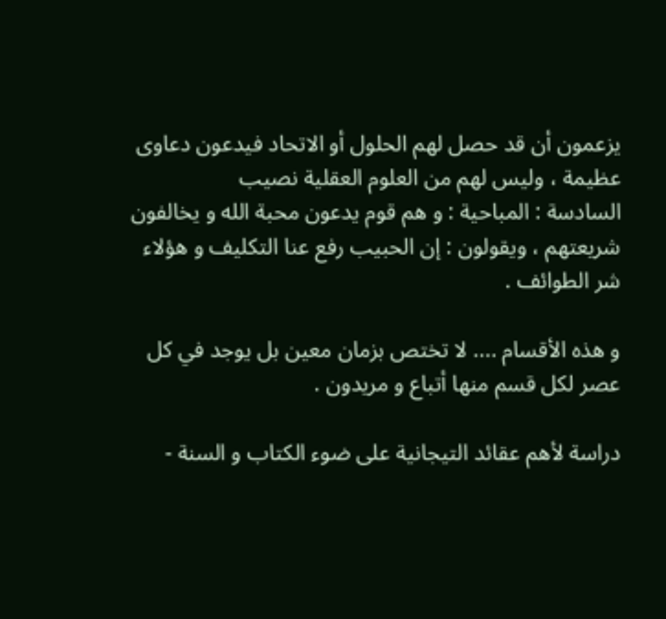يزعمون أن قد حصل لهم الحلول أو الاتحاد فيدعون دعاوى عظيمة ، وليس لهم من العلوم العقلية نصيب
السادسة : المباحية : و هم قوم يدعون محبة الله و يخالفون شريعتهم ، ويقولون : إن الحبيب رفع عنا التكليف و هؤلاء شر الطوائف .

و هذه الأقسام .... لا تختص بزمان معين بل يوجد في كل عصر لكل قسم منها أتباع و مريدون .

دراسة لأهم عقائد التيجانية على ضوء الكتاب و السنة -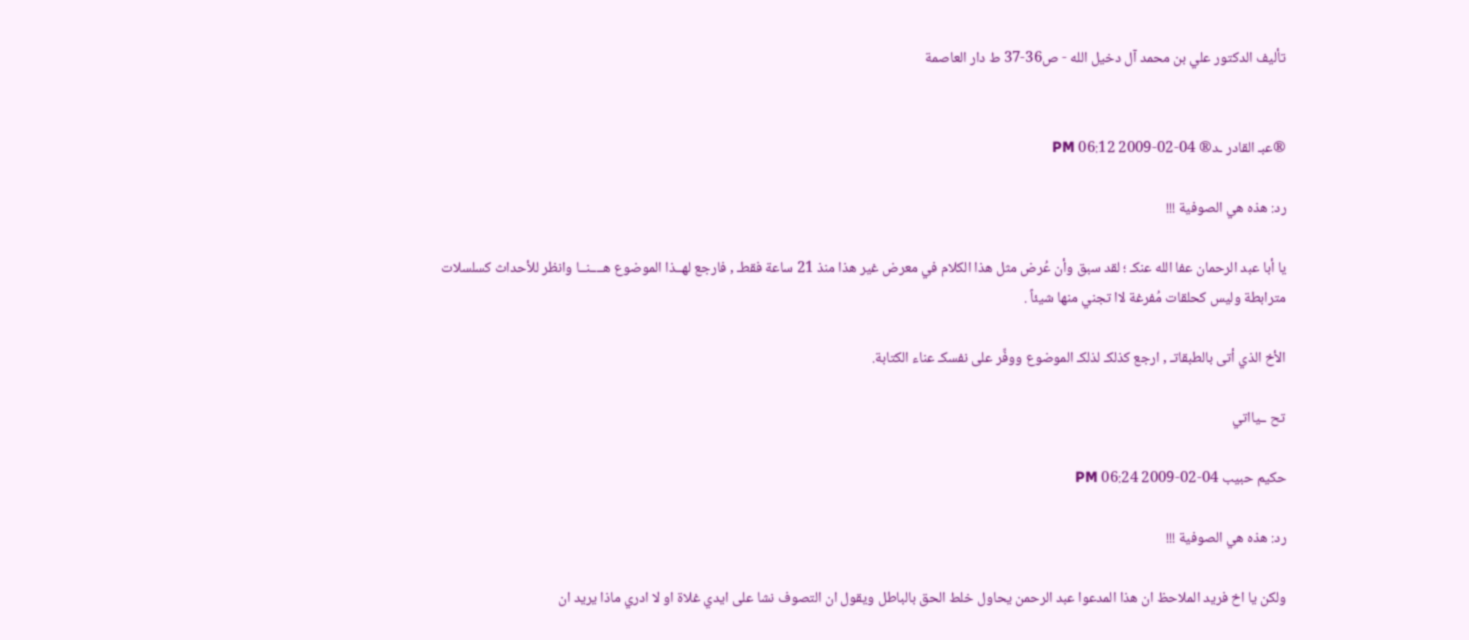تأليف الدكتور علي بن محمد آل دخيل الله - ص36-37 ط دار العاصمة


®عبـ القادر ـد® 04-02-2009 06:12 PM

رد: هذه هي الصوفية !!!

يا أبا عبد الرحمان عفا الله عنكـ ؛ لقد سبق وأن عُرض مثل هذا الكلام في معرض غير هذا منذ 21 ساعة فقطـ , فارجع لهــذا الموضوع هــــنــا وانظر للأحداث كسلسلات مترابطة وليس كحلقات مُفرغة لاا تجني منها شيئاً .

الأخ الذي أتى بالطبقاتـ , ارجع كذلكـ لذلكـ الموضوع ووفِّر على نفسكـ عناء الكتابة.

تح ــيااتي

حكيم حبيب 04-02-2009 06:24 PM

رد: هذه هي الصوفية !!!

ولكن يا اخ فريد الملاحظ ان هذا المدعوا عبد الرحمن يحاول خلط الحق بالباطل ويقول ان التصوف نشا على ايدي غلاة او لا ادري ماذا يريد ان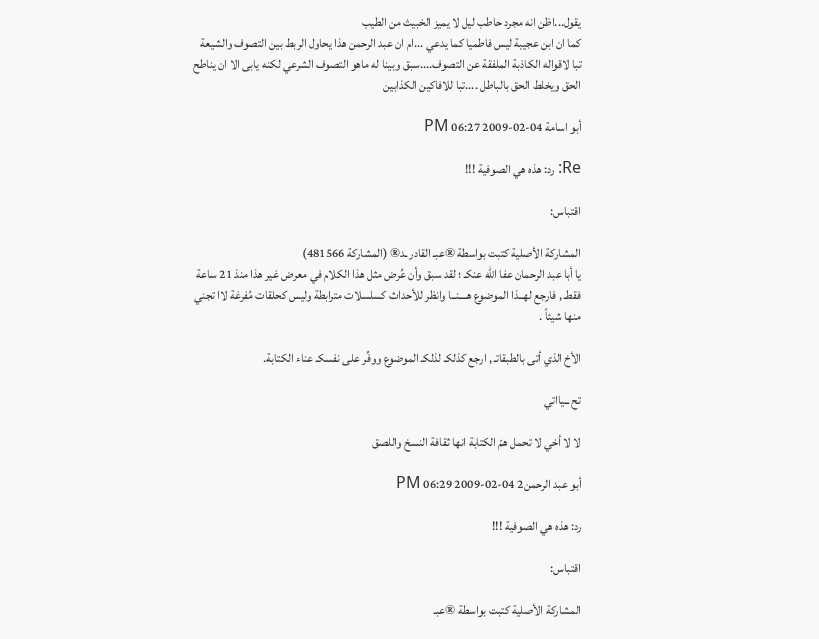يقول...اظن انه مجرد حاطب ليل لا يميز الخبيث من الطيب
كما ان ابن عجيبة ليس فاطميا كما يدعي ...ام ان عبد الرحمن هذا يحاول الربط بين التصوف والشيعة
تبا لاقواله الكاذبة الملفقة عن التصوف....سبق وبينا له ماهو التصوف الشرعي لكنه يابى الا ان يناطح الحق ويخلط الحق بالباطل ....تبا للافاكين الكذابين

أبو اسامة 04-02-2009 06:27 PM

Re: رد: هذه هي الصوفية !!!

اقتباس:

المشاركة الأصلية كتبت بواسطة ®عبـ القادر ـد® (المشاركة 481566)
يا أبا عبد الرحمان عفا الله عنكـ ؛ لقد سبق وأن عُرض مثل هذا الكلام في معرض غير هذا منذ 21 ساعة فقطـ , فارجع لهــذا الموضوع هــــنــا وانظر للأحداث كسلسلات مترابطة وليس كحلقات مُفرغة لاا تجني منها شيئاً .

الأخ الذي أتى بالطبقاتـ , ارجع كذلكـ لذلكـ الموضوع ووفِّر على نفسكـ عناء الكتابة.

تح ــيااتي

لا لا أخي لا تحمل همّ الكتابة انها ثقافة النسخ واللصق

أبو عبد الرحمن2 04-02-2009 06:29 PM

رد: هذه هي الصوفية !!!

اقتباس:

المشاركة الأصلية كتبت بواسطة ®عبـ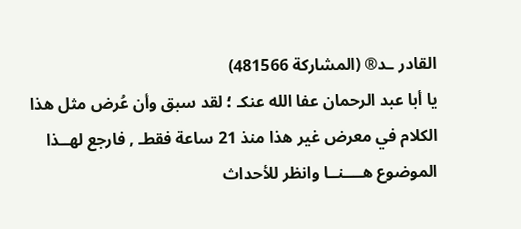القادر ـد® (المشاركة 481566)
يا أبا عبد الرحمان عفا الله عنكـ ؛ لقد سبق وأن عُرض مثل هذا الكلام في معرض غير هذا منذ 21 ساعة فقطـ , فارجع لهــذا الموضوع هــــنــا وانظر للأحداث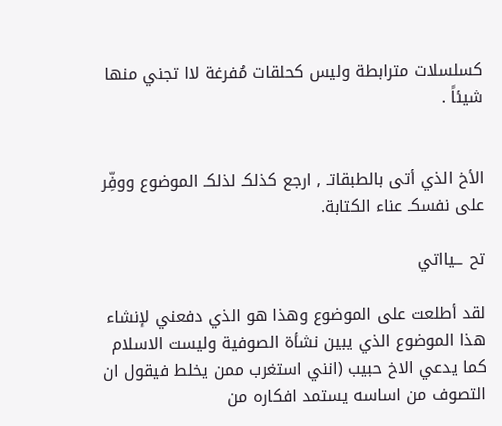كسلسلات مترابطة وليس كحلقات مُفرغة لاا تجني منها شيئاً .


الأخ الذي أتى بالطبقاتـ , ارجع كذلكـ لذلكـ الموضوع ووفِّر على نفسكـ عناء الكتابة.

تح ــيااتي

لقد أطلعت على الموضوع وهذا هو الذي دفعني لإنشاء هذا الموضوع الذي يبين نشأة الصوفية وليست الاسلام كما يدعي الاخ حبيب (انني استغرب ممن يخلط فيقول ان التصوف من اساسه يستمد افكاره من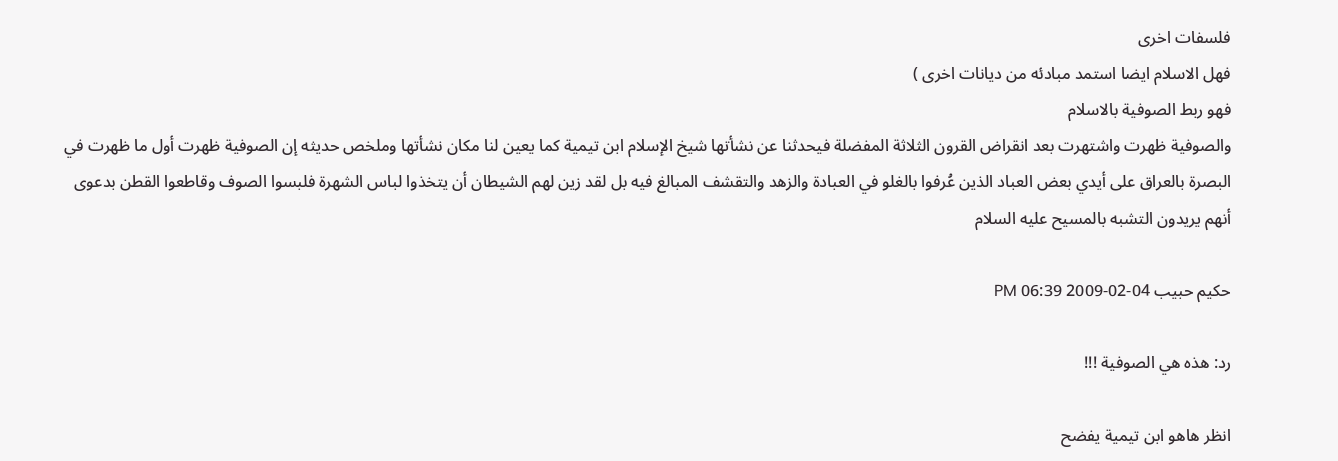فلسفات اخرى
فهل الاسلام ايضا استمد مبادئه من ديانات اخرى )
فهو ربط الصوفية بالاسلام
والصوفية ظهرت واشتهرت بعد انقراض القرون الثلاثة المفضلة فيحدثنا عن نشأتها شيخ الإسلام ابن تيمية كما يعين لنا مكان نشأتها وملخص حديثه إن الصوفية ظهرت أول ما ظهرت في البصرة بالعراق على أيدي بعض العباد الذين عُرفوا بالغلو في العبادة والزهد والتقشف المبالغ فيه بل لقد زين لهم الشيطان أن يتخذوا لباس الشهرة فلبسوا الصوف وقاطعوا القطن بدعوى أنهم يريدون التشبه بالمسيح عليه السلام

حكيم حبيب 04-02-2009 06:39 PM

رد: هذه هي الصوفية !!!

انظر هاهو ابن تيمية يفضح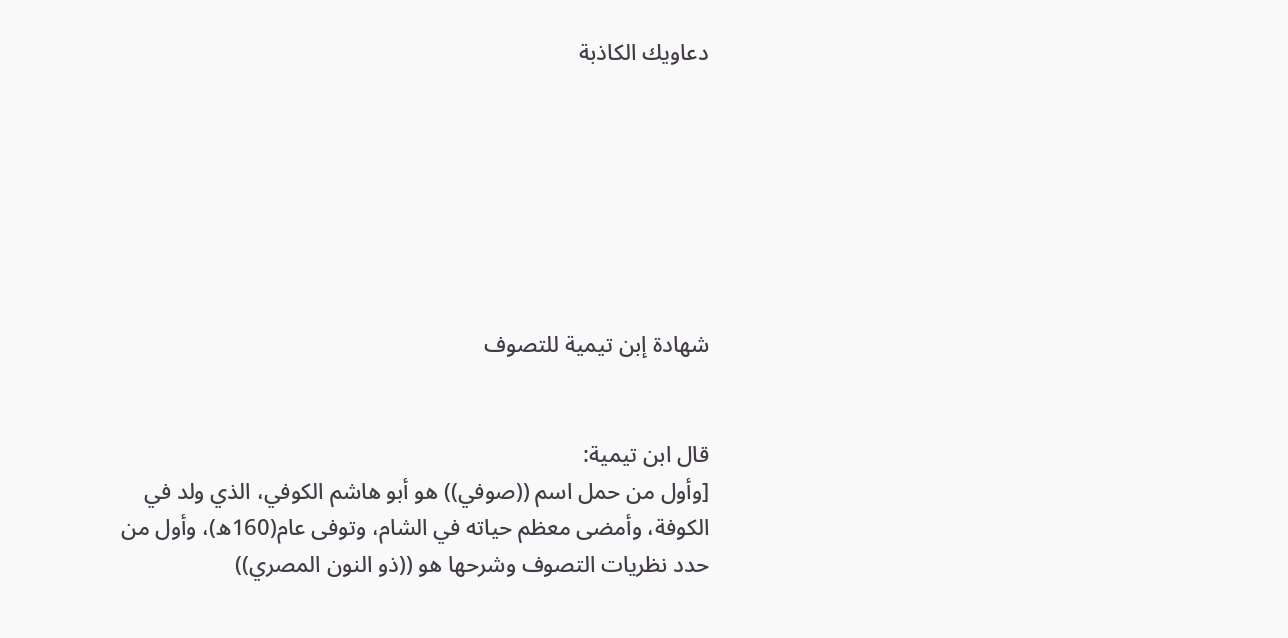دعاويك الكاذبة







شهادة إبن تيمية للتصوف


قال ابن تيمية:
[وأول من حمل اسم ((صوفي)) هو أبو هاشم الكوفي، الذي ولد في الكوفة، وأمضى معظم حياته في الشام، وتوفى عام(160ه)، وأول من حدد نظريات التصوف وشرحها هو ((ذو النون المصري))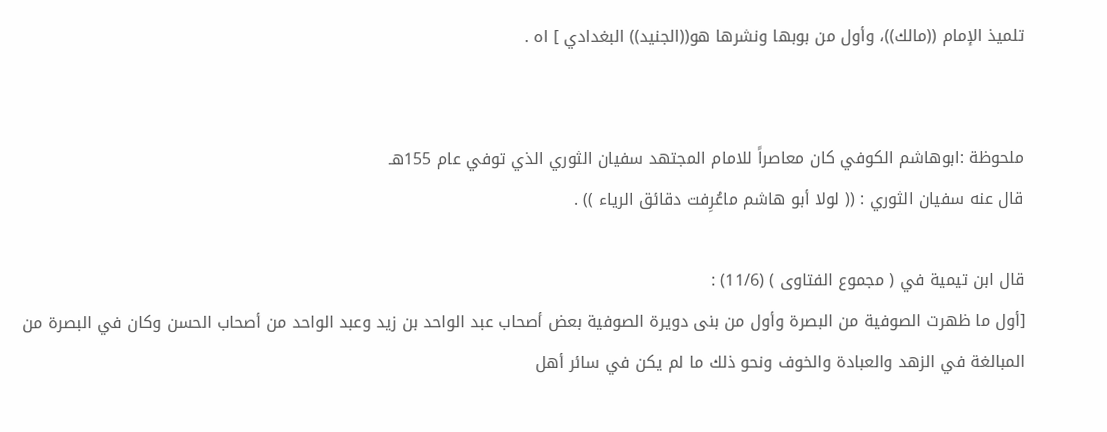تلميذ الإمام ((مالك))، وأول من بوبها ونشرها هو((الجنيد)) البغدادي ] اه .


ملحوظة :ابوهاشم الكوفي كان معاصراً للامام المجتهد سفيان الثوري الذي توفي عام 155هـ
قال عنه سفيان الثوري : (( لولا أبو هاشم ماعُرِفت دقائق الرياء )) .

قال ابن تيمية في ( مجموع الفتاوى ) (11/6) :
[أول ما ظهرت الصوفية من البصرة وأول من بنى دويرة الصوفية بعض أصحاب عبد الواحد بن زيد وعبد الواحد من أصحاب الحسن وكان في البصرة من المبالغة في الزهد والعبادة والخوف ونحو ذلك ما لم يكن في سائر أهل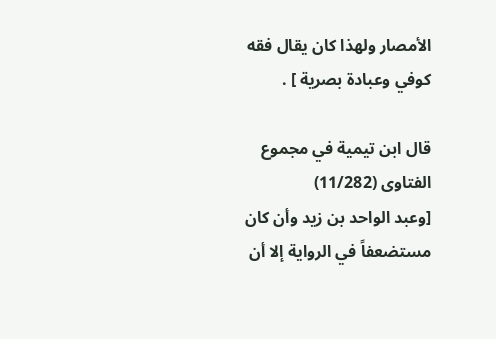الأمصار ولهذا كان يقال فقه كوفي وعبادة بصرية ] .

قال ابن تيمية في مجموع الفتاوى (11/282)
[وعبد الواحد بن زيد وأن كان مستضعفاً في الرواية إلا أن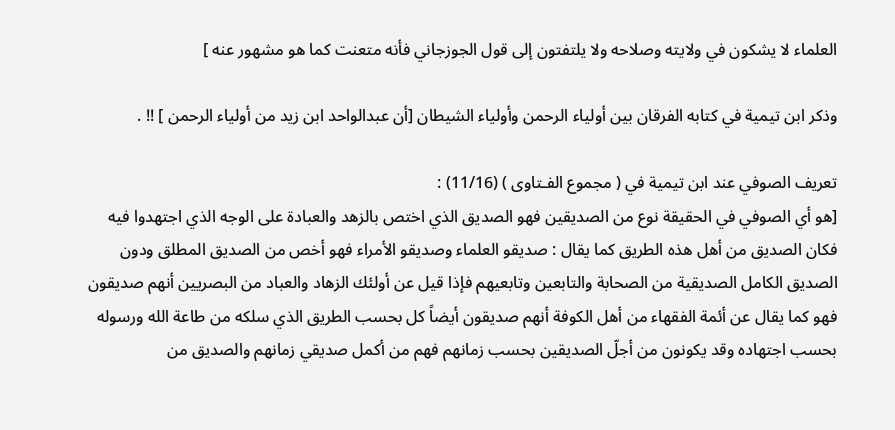العلماء لا يشكون في ولايته وصلاحه ولا يلتفتون إلى قول الجوزجاني فأنه متعنت كما هو مشهور عنه ]

وذكر ابن تيمية في كتابه الفرقان بين أولياء الرحمن وأولياء الشيطان [أن عبدالواحد ابن زيد من أولياء الرحمن ] !! .

تعريف الصوفي عند ابن تيمية في ( مجموع الفـتاوى ) (11/16) :
[هو أي الصوفي في الحقيقة نوع من الصديقين فهو الصديق الذي اختص بالزهد والعبادة على الوجه الذي اجتهدوا فيه فكان الصديق من أهل هذه الطريق كما يقال : صديقو العلماء وصديقو الأمراء فهو أخص من الصديق المطلق ودون الصديق الكامل الصديقية من الصحابة والتابعين وتابعيهم فإذا قيل عن أولئك الزهاد والعباد من البصريين أنهم صديقون فهو كما يقال عن أئمة الفقهاء من أهل الكوفة أنهم صديقون أيضاً كل بحسب الطريق الذي سلكه من طاعة الله ورسوله بحسب اجتهاده وقد يكونون من أجلّ الصديقين بحسب زمانهم فهم من أكمل صديقي زمانهم والصديق من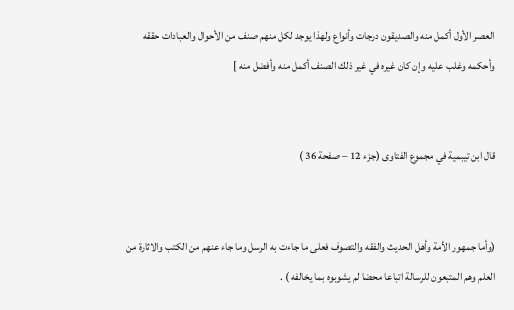العصر الأول أكمل منه والصديقون درجات وأنواع ولهذا يوجد لكل منهم صنف من الأحوال والعبادات حققه وأحكمه وغلب عليه وإن كان غيره في غير ذلك الصنف أكمل منه وأفضل منه ]


قال ابن تيبمية في مجموع الفتاوى (جزء 12 – صفحة 36 )


(وأما جمهور الأمة وأهل الحديث والفقه والتصوف فعلى ما جاءت به الرسل وما جاء عنهم من الكتب والاثارة من العلم وهم المتبعون للرسالة اتباعا محضا لم يشوبوه بما يخالفه ) .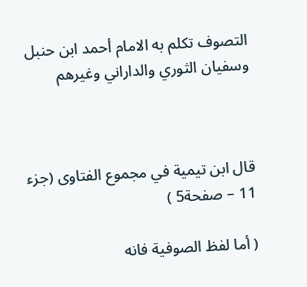التصوف تكلم به الامام أحمد ابن حنبل وسفيان الثوري والداراني وغيرهم



قال ابن تيمية في مجموع الفتاوى (جزء 11 – صفحة5 )

( أما لفظ الصوفية فانه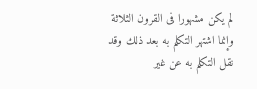لم يكن مشهورا فى القرون الثلاثة وإنما اشتهر التكلم به بعد ذلك وقد نقل التكلم به عن غير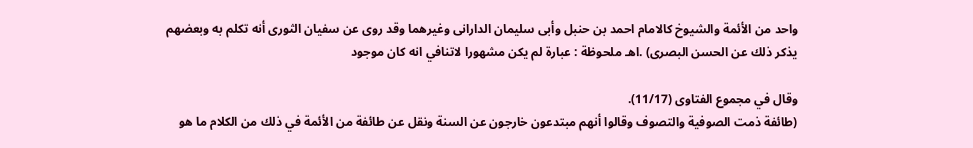واحد من الأئمة والشيوخ كالامام احمد بن حنبل وأبى سليمان الدارانى وغيرهما وقد روى عن سفيان الثورى أنه تكلم به وبعضهم يذكر ذلك عن الحسن البصرى) .اهـ ملحوظة : عبارة لم يكن مشهورا لاتنافي انه كان موجود

وقال في مجموع الفتاوى (11/17).
(طائفة ذمت الصوفية والتصوف وقالوا أنهم مبتدعون خارجون عن السنة ونقل عن طائفة من الأئمة في ذلك من الكلام ما هو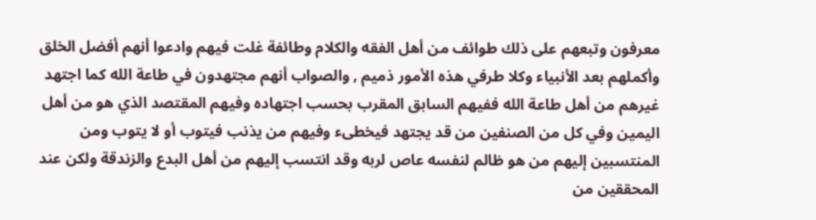معرفون وتبعهم على ذلك طوائف من أهل الفقه والكلام وطائفة غلت فيهم وادعوا أنهم أفضل الخلق وأكملهم بعد الأنبياء وكلا طرفي هذه الأمور ذميم , والصواب أنهم مجتهدون في طاعة الله كما اجتهد غيرهم من أهل طاعة الله ففيهم السابق المقرب بحسب اجتهاده وفيهم المقتصد الذي هو من أهل اليمين وفي كل من الصنفين من قد يجتهد فيخطىء وفيهم من يذنب فيتوب أو لا يتوب ومن المنتسبين إليهم من هو ظالم لنفسه عاص لربه وقد انتسب إليهم من أهل البدع والزندقة ولكن عند المحققين من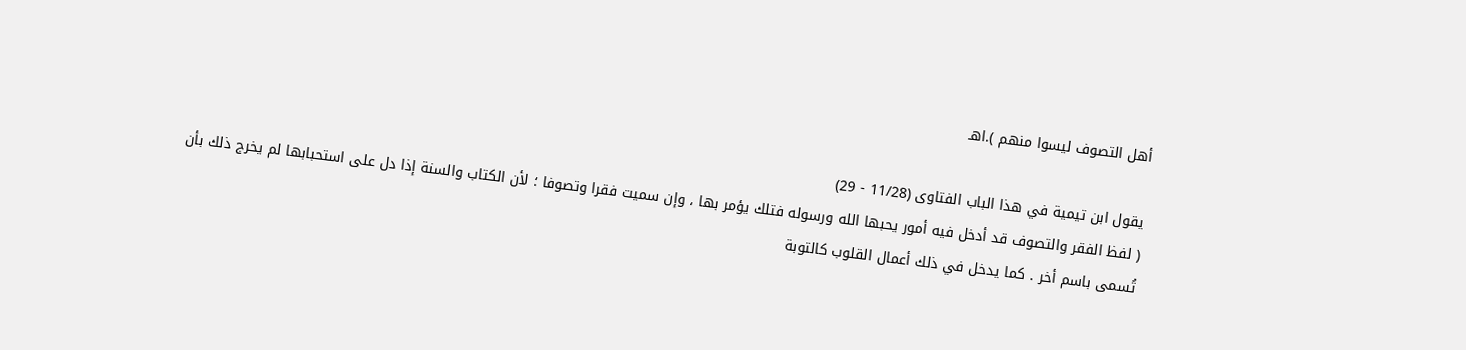أهل التصوف ليسوا منهم ).اهـ

يقول ابن تيمية في هذا الباب الفتاوى (11/28 - 29)
( لفظ الفقر والتصوف قد أدخل فيه أمور يحبها الله ورسوله فتلك يؤمر بها ، وإن سميت فقرا وتصوفا ؛ لأن الكتاب والسنة إذا دل على استحبابها لم يخرج ذلك بأن تُسمى باسم أخر . كما يدخل في ذلك أعمال القلوب كالتوبة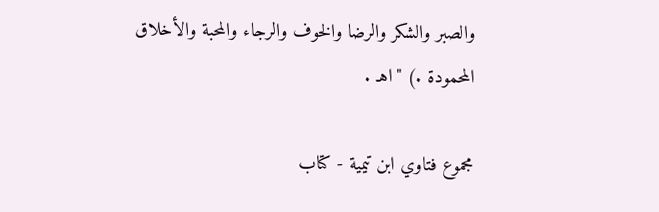والصبر والشكر والرضا والخوف والرجاء والمحبة والأخلاق المحمودة .) "اهـ .

مجموع فتاوي ابن تيمية - كتاب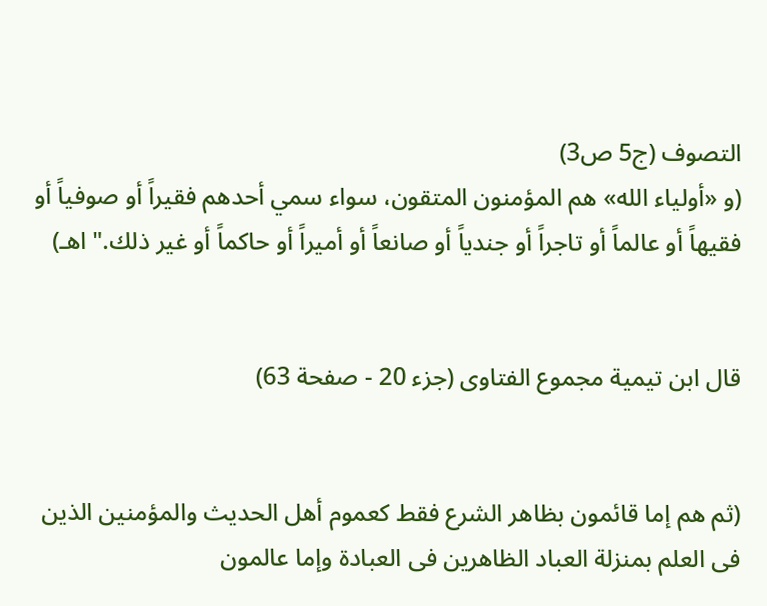التصوف (ج5 ص3)
(و «أولياء الله» هم المؤمنون المتقون، سواء سمي أحدهم فقيراً أو صوفياً أو فقيهاً أو عالماً أو تاجراً أو جندياً أو صانعاً أو أميراً أو حاكماً أو غير ذلك." اهـ)


قال ابن تيمية مجموع الفتاوى (جزء 20 - صفحة 63)


(ثم هم إما قائمون بظاهر الشرع فقط كعموم أهل الحديث والمؤمنين الذين فى العلم بمنزلة العباد الظاهرين فى العبادة وإما عالمون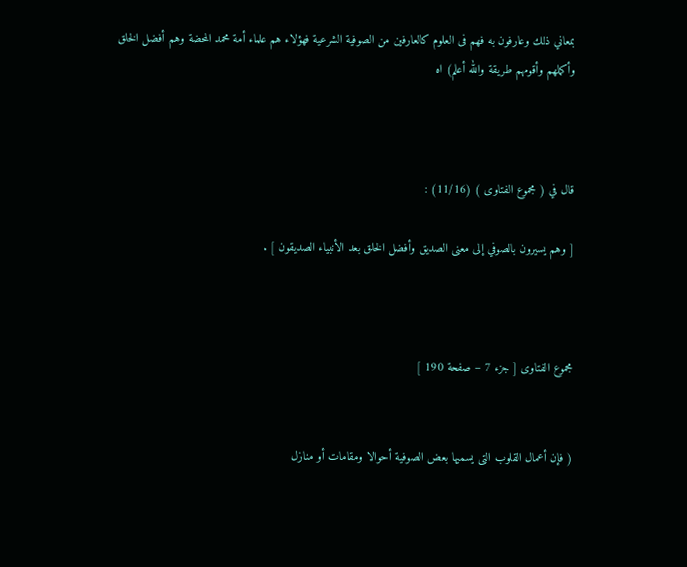بمعاني ذلك وعارفون به فهم فى العلوم كالعارفين من الصوفية الشرعية فهؤلاء هم علماء أمة محمد المحضة وهم أفضل الخلق وأكملهم وأقومهم طريقة والله أعلم) اه



قال في ( مجموع الفتاوى ) (11/16) :

[ وهم يسيرون بالصوفي إلى معنى الصديق وأفضل الخلق بعد الأنبياء الصديقون ] .



مجموع الفتاوى [ جزء 7 – صفحة 190 ]


( فإن أعمال القلوب التى يسميها بعض الصوفية أحوالا ومقامات أو منازل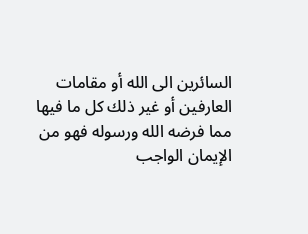السائرين الى الله أو مقامات العارفين أو غير ذلك كل ما فيها مما فرضه الله ورسوله فهو من الإيمان الواجب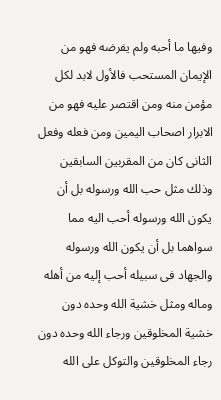وفيها ما أحبه ولم يفرضه فهو من الإيمان المستحب فالأول لابد لكل مؤمن منه ومن اقتصر عليه فهو من الابرار اصحاب اليمين ومن فعله وفعل الثانى كان من المقربين السابقين وذلك مثل حب الله ورسوله بل أن يكون الله ورسوله أحب اليه مما سواهما بل أن يكون الله ورسوله والجهاد فى سبيله أحب إليه من أهله وماله ومثل خشية الله وحده دون خشية المخلوقين ورجاء الله وحده دون رجاء المخلوقين والتوكل على الله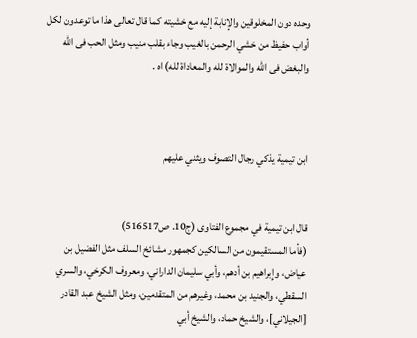وحده دون المخلوقين والإنابة إليه مع خشيته كما قال تعالى هذا ما توعدون لكل أواب حفيظ من خشي الرحمن بالغيب وجاء بقلب منيب ومثل الحب فى الله والبغض فى الله والموالاة لله والمعاداة لله) اه .



ابن تيمية يذكي رجال التصوف ويثني عليهم


قال ابن تيمية في مجموع الفتاوى (ج10. ص516517)
(فأما المستقيمون من السالكين كجمهور مشائخ السلف مثل الفضيل بن عياض، وإِبراهيم بن أدهم، وأبي سليمان الداراني، ومعروف الكرخي، والسري السقطي، والجنيد بن محمد، وغيرهم من المتقدمين، ومثل الشيخ عبد القادر [الجيلاني]، والشيخ حماد، والشيخ أبي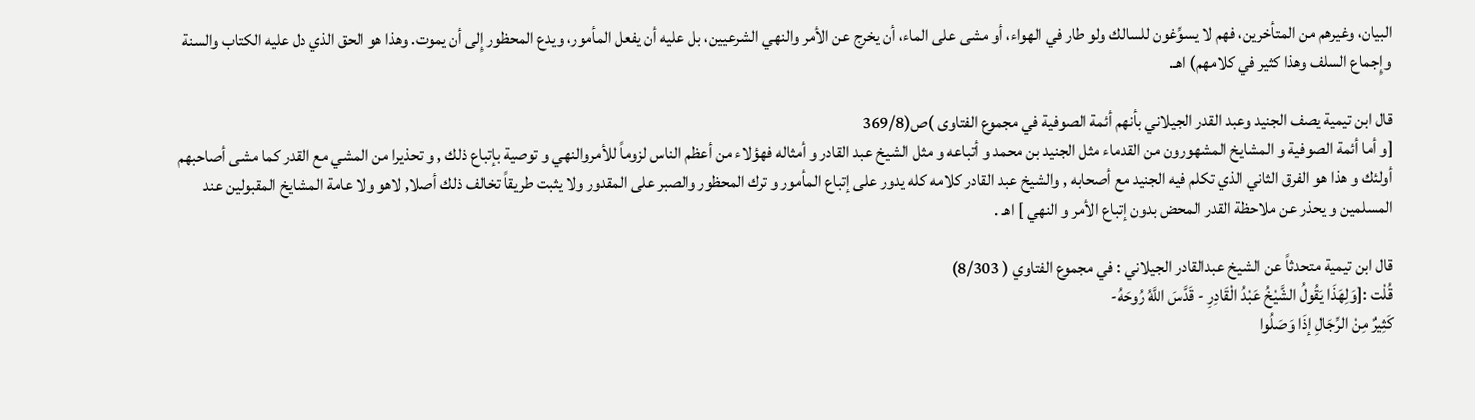البيان، وغيرهم من المتأخرين، فهم لا يسوِّغون للسالك ولو طار في الهواء، أو مشى على الماء، أن يخرج عن الأمر والنهي الشرعيين، بل عليه أن يفعل المأمور، ويدع المحظور إِلى أن يموت. وهذا هو الحق الذي دل عليه الكتاب والسنة وإِجماع السلف وهذا كثير في كلامهم) اهـ.

قال ابن تيمية يصف الجنيد وعبد القدر الجيلاني بأنهم أئمة الصوفية في مجموع الفتاوى )ص(369/8
[و أما أئمة الصوفية و المشايخ المشهورون من القدماء مثل الجنيد بن محمد و أتباعه و مثل الشيخ عبد القادر و أمثاله فهؤلاء من أعظم الناس لزوماً للأمروالنهي و توصية بإتباع ذلك , و تحذيرا من المشي مع القدر كما مشى أصاحبهم أولئك و هذا هو الفرق الثاني الذي تكلم فيه الجنيد مع أصحابه , والشيخ عبد القادر كلامه كله يدور على إتباع المأمور و ترك المحظور والصبر على المقدور ولا يثبت طريقاً تخالف ذلك أصلا, لاهو ولا عامة المشايخ المقبولين عند المسلمين و يحذر عن ملاحظة القدر المحض بدون إتباع الأمر و النهي ] اهـ .

قال ابن تيمية متحدثاً عن الشيخ عبدالقادر الجيلاني : في مجموع الفتاوي ( 8/303)
قُلْت :[وَلِهَذَا يَقُولُ الشَّيْخُ عَبْدُ الْقَادِرِ - قَدَّسَ اللَّهُ رُوحَهُ-
كَثِيرٌ مِنْ الرِّجَالِ إذَا وَصَلُوا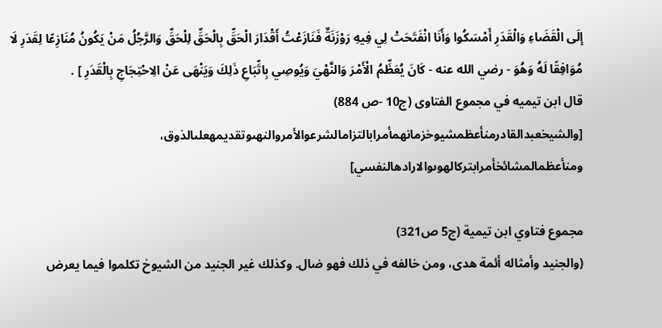إلَى الْقَضَاءِ وَالْقَدَرِ أَمْسَكُوا وَأَنَا انْفَتَحَتْ لِي فِيهِ رَوْزَنَةٌ فَنَازَعْتُ أَقْدَارَ الْحَقِّ بِالْحَقِّ لِلْحَقِّ وَالرَّجُلُ مَنْ يَكُونُ مُنَازِعًا لِقَدَرِ لَا مُوَافِقًا لَهُ وَهُوَ - رضي الله عنه - كَانَ يُعَظِّمُ الْأَمْرَ وَالنَّهْيَ وَيُوصِي بِاتِّبَاعِ ذَلِكَ وَيَنْهَى عَنْ الِاحْتِجَاجِ بِالْقَدَرِ ] .
قال ابن تيميه في مجموع الفتاوى (ج10 -ص 884)
[والشيخعبدالقادرمنأعظمشيوخزمانهمأمرابالتزامالشرعوالأمروالنهىوتقديمهعلىالذوق، ومنأعظمالمشائخأمرابتركالهوىوالارادهالنفسي]

مجموع فتاوي ابن تيمية (ج5 ص321)
(والجنيد وأمثاله أئمة هدى، ومن خالفه في ذلك فهو ضال. وكذلك غير الجنيد من الشيوخ تكلموا فيما يعرض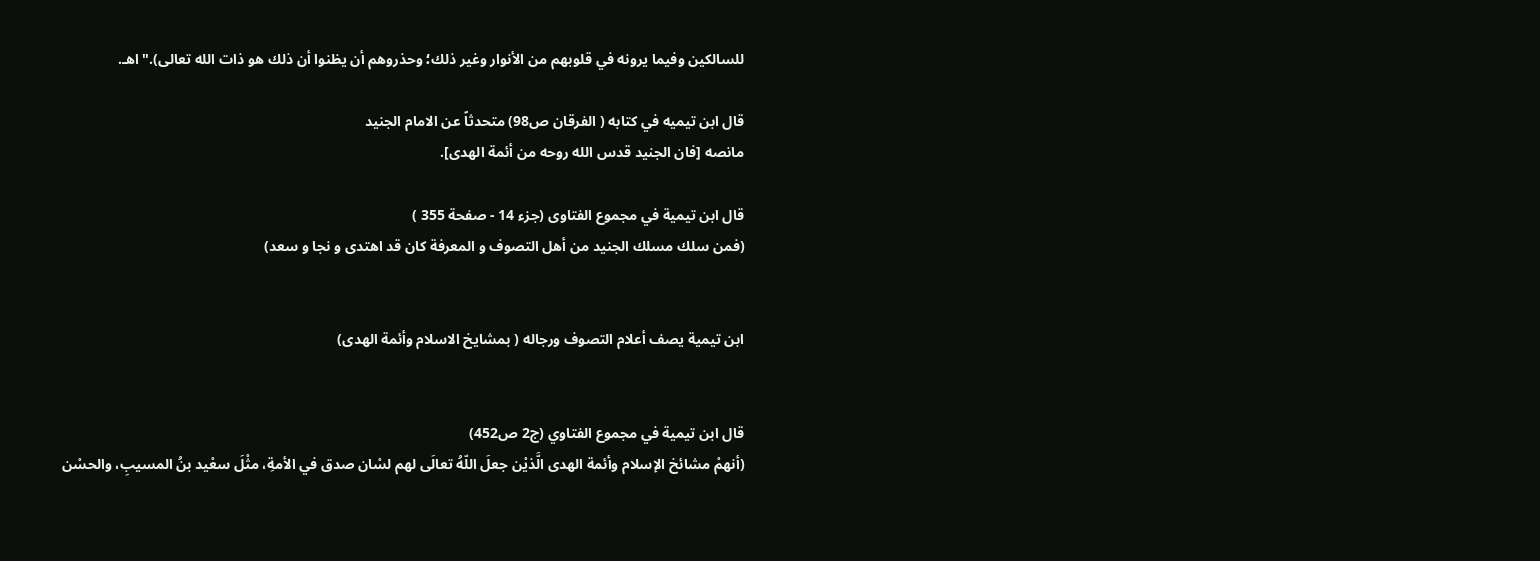للسالكين وفيما يرونه في قلوبهم من الأنوار وغير ذلك؛ وحذروهم أن يظنوا أن ذلك هو ذات الله تعالى)." اهـ.

قال ابن تيميه في كتابه ( الفرقان ص98) متحدثاً عن الامام الجنيد
مانصه [فان الجنيد قدس الله روحه من أئمة الهدى].

قال ابن تيمية في مجموع الفتاوى (جزء 14 - صفحة 355 )
(فمن سلك مسلك الجنيد من أهل التصوف و المعرفة كان قد اهتدى و نجا و سعد)


ابن تيمية يصف أعلام التصوف ورجاله ( بمشايخ الاسلام وأئمة الهدى)


قال ابن تيمية في مجموع الفتاوي (ج2 ص452)
(أنهمْ مشائخ الإسلام وأئمة الهدى الَّذيْن جعلَ اللّهُ تعالَى لهم لسْان صدق في الأمةِ، مثْلَ سعْيد بنُ المسيبِ، والحسْن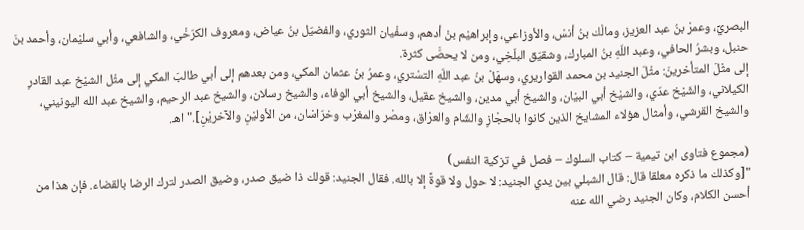البصريِّ، وعمرْ بنُ عبد العزيز، ومالْك بنُ أنسْ، والأوزاعي، وإبراهيْم بنْ أدهم، وسفْيان الثوري، والفضيّل بنُ عياض، ومعروف الكرّخْي، والشافعي، وأبي سليْمان، وأحمد بنَ حنبل، وبشرُ الحافي، وعبد اللّهِ بنُ المبارك، وشقيّق البلّخِي، ومن لا يحصَّى كثرة.
إلى مثْلَ المتأخرينَ: مثْلَ الجنيد بن محمد القواريري، وسهَلْ بنُ عبد اللّهِ التسْتري، وعمرُ بنُ عثمان المكي، ومن بعدهم إلى أبي طالبَ المكي إلى مثْل الشيْخ عبد القادرِ الكيلاني، والشّيْخ عدّي، والشيْخ أبي البيْان، والشيخ أبي مدين، والشيخ عقيل، والشيخ أبي الوفاء، والشيخ رسلان، والشيخ عبد الرحيم، والشيخ عبد الله اليونيني، والشيخ القرشي، وأمثال هؤلاء المشايخ الذين كانوا بالحجْازِ والشّام والعرْاق، ومصْر والمغرْب وخرّاسْان، من الأوليْنِ والآخريْنِ]." اهـ.

(مجموع فتاوى ابن تيمية – كتاب السلوك – فصل في تزكية النفس)
"[وكذلك ما ذكره معلقا قال: قال الشبلي بين يدي الجنيد: لا حول ولا قوةً إلا بالله. فقال الجنيد: قولك ذا ضيق صدر، وضيق الصدر لترك الرضا بالقضاء. فإن هذا من أحسن الكلام، وكان الجنيد رضي الله عنه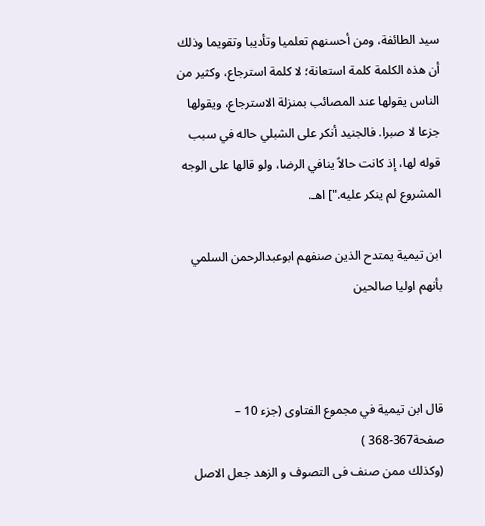سيد الطائفة، ومن أحسنهم تعلميا وتأديبا وتقويما وذلك أن هذه الكلمة كلمة استعانة؛ لا كلمة استرجاع، وكثير من الناس يقولها عند المصائب بمنزلة الاسترجاع، ويقولها جزعا لا صبرا. فالجنيد أنكر على الشبلي حاله في سبب قوله لها، إذ كانت حالاً ينافي الرضا، ولو قالها على الوجه المشروع لم ينكر عليه."] اهـ.

ابن تيمية يمتدح الذين صنفهم ابوعبدالرحمن السلمي بأنهم اوليا صالحين



قال ابن تيمية في مجموع الفتاوى (جزء 10 – صفحة367-368 )
(وكذلك ممن صنف فى التصوف و الزهد جعل الاصل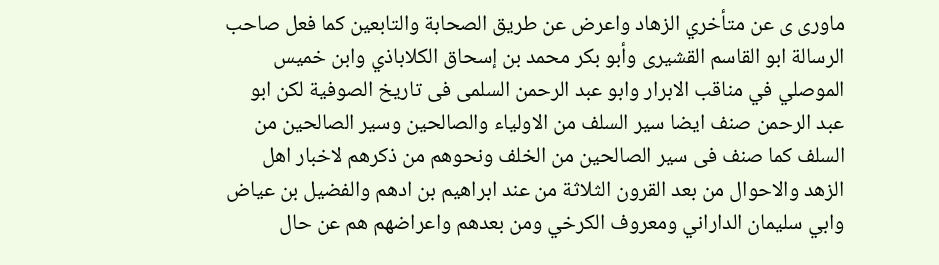ماورى ى عن متأخري الزهاد واعرض عن طريق الصحابة والتابعين كما فعل صاحب الرسالة ابو القاسم القشيرى وأبو بكر محمد بن إسحاق الكلاباذي وابن خميس الموصلي في مناقب الابرار وابو عبد الرحمن السلمى فى تاريخ الصوفية لكن ابو عبد الرحمن صنف ايضا سير السلف من الاولياء والصالحين وسير الصالحين من السلف كما صنف فى سير الصالحين من الخلف ونحوهم من ذكرهم لاخبار اهل الزهد والاحوال من بعد القرون الثلاثة من عند ابراهيم بن ادهم والفضيل بن عياض وابي سليمان الداراني ومعروف الكرخي ومن بعدهم واعراضهم هم عن حال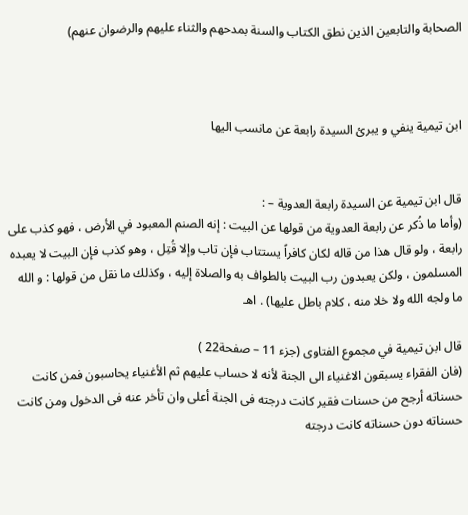الصحابة والتابعين الذين نطق الكتاب والسنة بمدحهم والثناء عليهم والرضوان عنهم)



ابن تيمية ينفي و يبرئ السيدة رابعة عن مانسب اليها


قال ابن تيمية عن السيدة رابعة العدوية – :
(وأما ما ذُكر عن رابعة العدوية من قولها عن البيت : إنه الصنم المعبود في الأرض ، فهو كذب على رابعة ، ولو قال هذا من قاله لكان كافراً يستتاب فإن تاب وإلا قُتِل ، وهو كذب فإن البيت لا يعبده المسلمون ، ولكن يعبدون رب البيت بالطواف به والصلاة إليه ، وكذلك ما نقل من قولها : و الله ما ولجه الله ولا خلا منه ، كلام باطل عليها) . اهـ

قال ابن تيمية في مجموع الفتاوى (جزء 11 – صفحة22 )
(فان الفقراء يسبقون الاغنياء الى الجنة لأنه لا حساب عليهم ثم الأغنياء يحاسبون فمن كانت حسناته أرجح من حسنات فقير كانت درجته فى الجنة أعلى وان تأخر عنه فى الدخول ومن كانت حسناته دون حسناته كانت درجته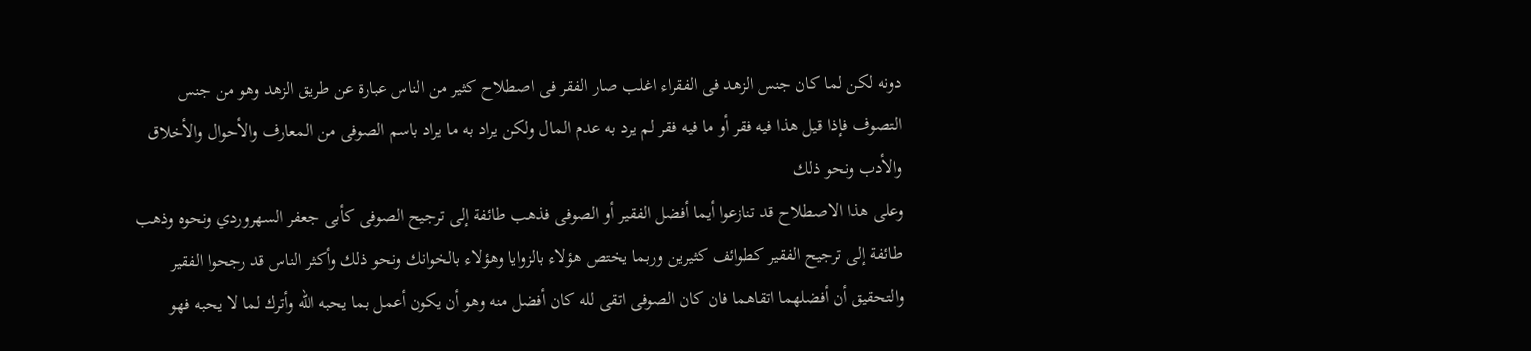دونه لكن لما كان جنس الزهد فى الفقراء اغلب صار الفقر فى اصطلاح كثير من الناس عبارة عن طريق الزهد وهو من جنس التصوف فإذا قيل هذا فيه فقر أو ما فيه فقر لم يرد به عدم المال ولكن يراد به ما يراد باسم الصوفى من المعارف والأحوال والأخلاق والأدب ونحو ذلك
وعلى هذا الاصطلاح قد تنازعوا أيما أفضل الفقير أو الصوفى فذهب طائفة إلى ترجيح الصوفى كأبى جعفر السهروردي ونحوه وذهب طائفة إلى ترجيح الفقير كطوائف كثيرين وربما يختص هؤلاء بالزوايا وهؤلاء بالخوانك ونحو ذلك وأكثر الناس قد رجحوا الفقير والتحقيق أن أفضلهما اتقاهما فان كان الصوفى اتقى لله كان أفضل منه وهو أن يكون أعمل بما يحبه الله وأترك لما لا يحبه فهو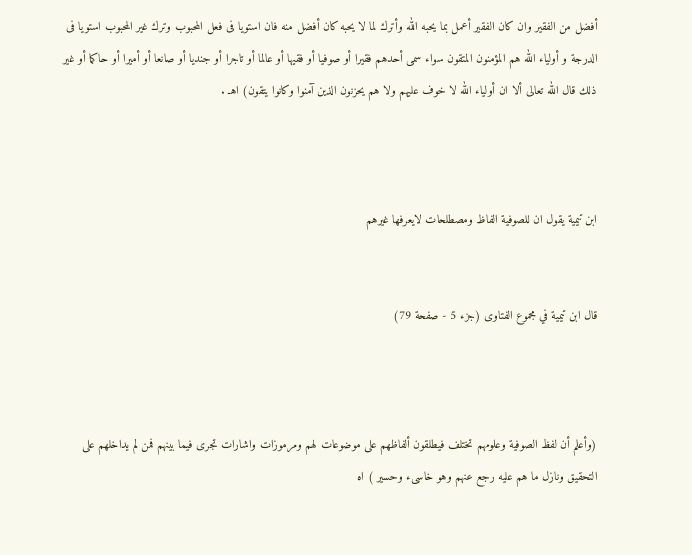أفضل من الفقير وان كان الفقير أعمل بما يحبه الله وأترك لما لا يحبه كان أفضل منه فان استويا فى فعل المحبوب وترك غير المحبوب استويا فى الدرجة و أولياء الله هم المؤمنون المتقون سواء سمى أحدهم فقيرا أو صوفيا أو فقيها أو عالما أو تاجرا أو جنديا أو صانعا أو أميرا أو حاكما أو غير ذلك قال الله تعالى ألا ان أولياء الله لا خوف عليهم ولا هم يحزنون الذين آمنوا وكانوا يتقون) اهـ .



ابن تيمية يقول ان للصوفية الفاظ ومصطلحات لايعرفها غيرهم


قال ابن تيمية في مجموع الفتاوى (جزء 5 - صفحة 79)



(وأعلم أن لفظ الصوفية وعلومهم تختلف فيطلقون ألفاظهم على موضوعات لهم ومرموزات واشارات تجرى فيما بينهم فمن لم يداخلهم على التحقيق ونازل ما هم عليه رجع عنهم وهو خاسىء وحسير ) اه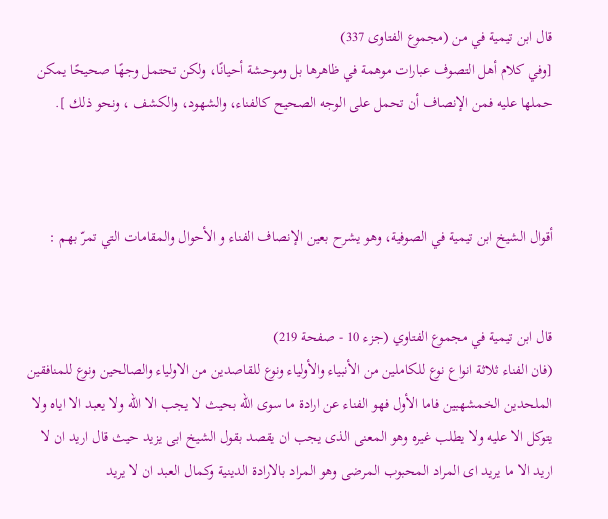قال ابن تيمية في من (مجموع الفتاوى 337)
[وفي كلام أهل التصوف عبارات موهمة في ظاهرها بل وموحشة أحيانًا، ولكن تحتمل وجهًا صحيحًا يمكن حملها عليه فمن الإنصاف أن تحمل على الوجه الصحيح كالفناء، والشهود، والكشف ، ونحو ذلك ].



أقوال الشيخ ابن تيمية في الصوفية، وهو يشرح بعين الإنصاف الفناء و الأحوال والمقامات التي تمرّ بهم :


قال ابن تيمية في مجموع الفتاوي (جزء 10 - صفحة 219)
(فان الفناء ثلاثة انواع نوع للكاملين من الأنبياء والأولياء ونوع للقاصدين من الاولياء والصالحين ونوع للمنافقين الملحدين الخمشهبين فاما الأول فهو الفناء عن ارادة ما سوى الله بحيث لا يجب الا الله ولا يعبد الا اياه ولا يتوكل الا عليه ولا يطلب غيره وهو المعنى الذى يجب ان يقصد بقول الشيخ ابى يزيد حيث قال اريد ان لا اريد الا ما يريد اى المراد المحبوب المرضى وهو المراد بالارادة الدينية وكمال العبد ان لا يريد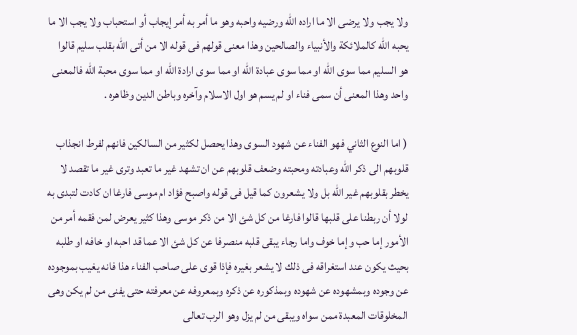ولا يجب ولا يرضى الا ما اراده الله ورضيه واحبه وهو ما أمر به أمر إيجاب أو استحباب ولا يجب الا ما يحبه الله كالملائكة والأنبياء والصالحين وهذا معنى قولهم فى قوله الا من أتى الله بقلب سليم قالوا هو السليم مما سوى الله او مما سوى عبادة الله او مما سوى ارادة الله او مما سوى محبة الله فالمعنى واحد وهذا المعنى أن سمى فناء او لم يسم هو اول الاسلام وآخره وباطن الدين وظاهره .

( اما النوع الثاني فهو الفناء عن شهود السوى وهذا يحصل لكثير من السالكين فانهم لفرط انجذاب قلوبهم الى ذكر الله وعبادته ومحبته وضعف قلوبهم عن ان تشهد غير ما تعبد وترى غير ما تقصد لا يخطر بقلوبهم غير الله بل ولا يشعرون كما قيل فى قوله واصبح فؤاد ام موسى فارغا ان كادت لتبدى به لولا أن ربطنا على قلبها قالوا فارغا من كل شئ الا من ذكر موسى وهذا كثير يعرض لمن فقمه أمر من الأمور إما حب وإما خوف واما رجاء يبقى قلبه منصرفا عن كل شئ الا عما قد احبه او خافه او طلبه بحيث يكون عند استغراقه فى ذلك لا يشعر بغيره فإذا قوى على صاحب الفناء هذا فانه يغيب بموجوده عن وجوده وبمشهوده عن شهوده وبمذكوره عن ذكره وبمعروفه عن معرفته حتى يفنى من لم يكن وهى المخلوقات المعبدة ممن سواه ويبقى من لم يزل وهو الرب تعالى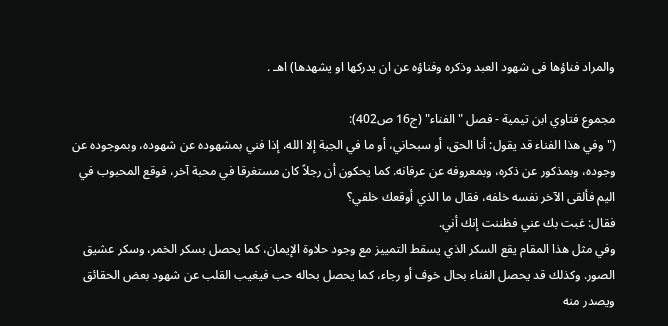والمراد فناؤها فى شهود العبد وذكره وفناؤه عن ان يدركها او يشهدها) اهـ .

مجموع فتاوي ابن تيمية - فصل "الفناء" (ج16 ص402):
("وفي هذا الفناء قد يقول: أنا الحق، أو سبحاني، أو ما في الجبة إلا الله، إذا فني بمشهوده عن شهوده، وبموجوده عن وجوده، وبمذكور عن ذكره، وبمعروفه عن عرفانه. كما يحكون أن رجلاً كان مستغرقا في محبة آخر، فوقع المحبوب في اليم فألقى الآخر نفسه خلفه، فقال ما الذي أوقعك خلفي؟
فقال: غبت بك عني فظننت إنك أني.
وفي مثل هذا المقام يقع السكر الذي يسقط التمييز مع وجود حلاوة الإيمان، كما يحصل بسكر الخمر، وسكر عشيق الصور. وكذلك قد يحصل الفناء بحال خوف أو رجاء، كما يحصل بحاله حب فيغيب القلب عن شهود بعض الحقائق ويصدر منه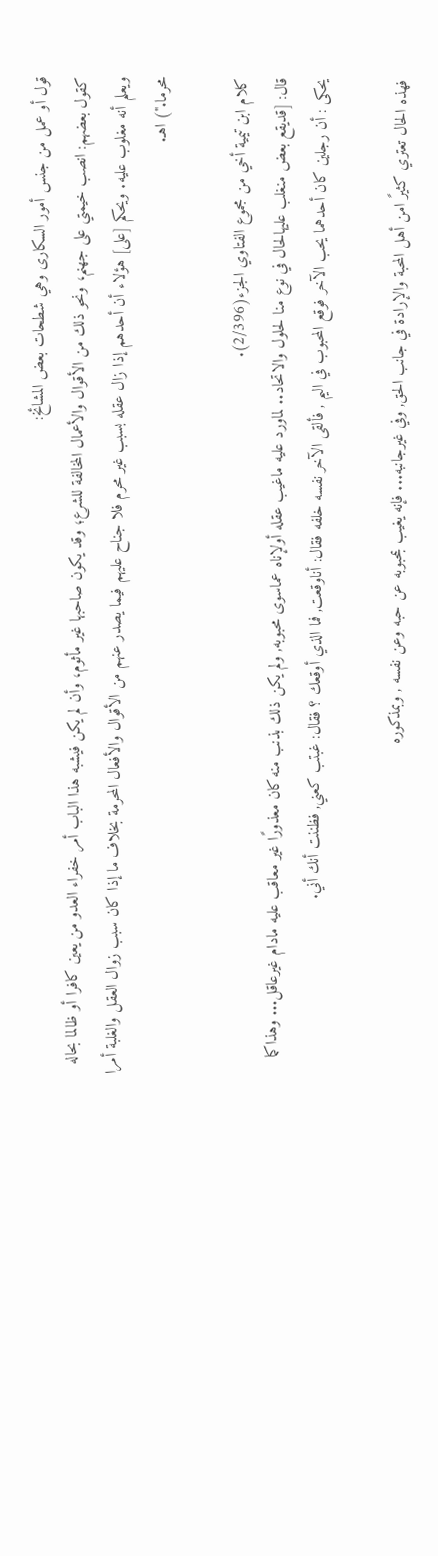قول أو عمل من جنس أمور السكارى وهي شطحات بعض المشائخ:
كقول بعضهم: انصب خيمتي على جهنم، ونحو ذلك من الأقوال والأعمال المخالفة للشرع؛ وقد يكون صاحبها غير مأثوم، وأن لم يكن فيشبه هذا الباب أمر خفراء العدو من يعين كافرا أو ظالما بحاله ويعلم أنه مغلوب عليه. ويحكم [على] هؤلاء أن أحدهم إذا زال عقله بسبب غير محرم فلا جناح عليهم فيما يصدر عنهم من الأقوال والأفعال المحرمة بخلاف ما إذا كان سبب زوال العقل والغلبة أمرا محرما.") اهـ.

كلام ابن تيمية أخي من مجموع الفتاوي الجزء(2/396).
قال: [قديقع بعض منغلب عليهالحال في نوع منا لحلول والاتحاد.. لماورد عليه ماغيب عقله أولإناه عماسوى محبوبه, ولم يكن ذلك بذنب منه كان معذورًا غير معاقب عليه مادام غيرعاقل... وهذاكما يحكى : أن رجلين كان أحدهما يحب الآخر فوقع المحبوب في اليم , فألقى الآخر نفسه خلفه فقال: أناوقعت, فما الذي أوقعك ؟ فقال: غبتب كعني, فظننت أنك أني.

فهذه الحال تعتري كثيرً امن أهل المحبة والإرادة في جانب الحق, وفي غيرجانبه... فإنه يغيب بمحبوبه عن حبه وعن نفسه , وبمذكوره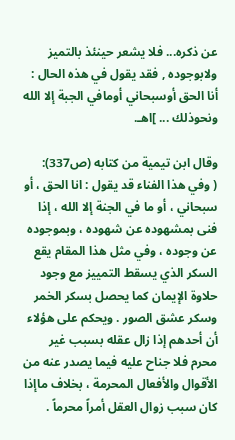عن ذكره... فلا يشعر حينئذ بالتميز ولابوجوده , فقد يقول في هذه الحال : أنا الحق أوسبحاني أومافي الجبة إلا الله ونحوذلك ... ]اهـ.

وقال ابن تيمية من كتابه (ص337):
( وفي هذا الفناء قد يقول : انا الحق ، أو سبحاني ، أو ما في الجنة إلا الله ، إذا فنى بمشهوده عن شهوده ، وبموجوده عن وجوده ، وفي مثل هذا المقام يقع السكر الذي يسقط التمييز مع وجود حلاوة الإيمان كما يحصل بسكر الخمر وسكر عشق الصور . ويحكم على هؤلاء أن أحدهم إذا زال عقله بسبب غير محرم فلا جناح عليه فيما يصدر عنه من الأقوال والأفعال المحرمة ، بخلاف ماإذا كان سبب زوال العقل أمراً محرماً .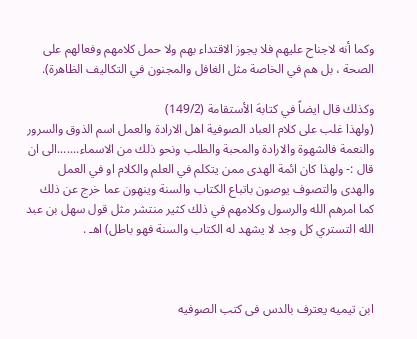وكما أنه لاجناح عليهم فلا يجوز الاقتداء بهم ولا حمل كلامهم وفعالهم على الصحة ، بل هم في الخاصة مثل الغافل والمجنون في التكاليف الظاهرة).

وكذلك قال ايضاً في كتابهَ الأستقامة (149/2)
(ولهذا غلب على كلام العباد الصوفية اهل الارادة والعمل اسم الذوق والسرور والنعمة فالشهوة والارادة والمحبة والطلب ونحو ذلك من الاسماء.......الى ان قال :- ولهذا كان ائمة الهدى ممن يتكلم في العلم والكلام او في العمل والهدى والتصوف يوصون باتباع الكتاب والسنة وينهون عما خرج عن ذلك كما امرهم الله والرسول وكلامهم في ذلك كثير منتشر مثل قول سهل بن عبد الله التستري كل وجد لا يشهد له الكتاب والسنة فهو باطل) اهـ .



ابن تيميه يعترف بالدس فى كتب الصوفيه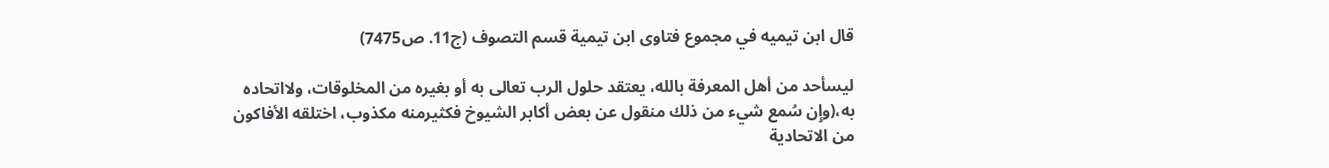قال ابن تيميه في مجموع فتاوى ابن تيمية قسم التصوف (ج11. ص7475)

ليسأحد من أهل المعرفة بالله، يعتقد حلول الرب تعالى به أو بغيره من المخلوقات، ولااتحاده به،(وإِن سُمع شيء من ذلك منقول عن بعض أكابر الشيوخ فكثيرمنه مكذوب، اختلقه الأفاكون من الاتحادية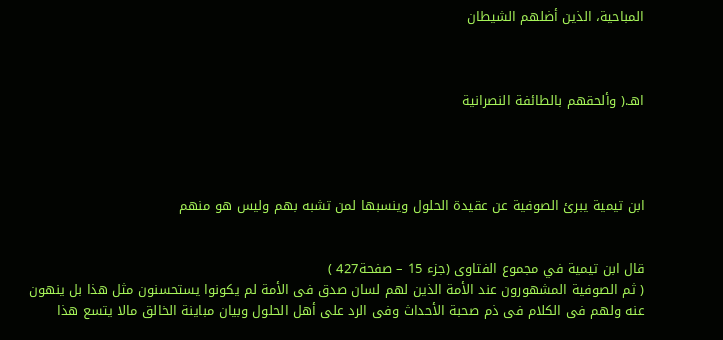المباحية، الذين أضلهم الشيطان



اهـ.( وألحقهم بالطائفة النصرانية




ابن تيمية يبرئ الصوفية عن عقيدة الحلول وينسبها لمن تشبه بهم وليس هو منهم


قال ابن تيمية في مجموع الفتاوى (جزء 15 – صفحة427 )
( ثم الصوفية المشهورون عند الأمة الذين لهم لسان صدق فى الأمة لم يكونوا يستحسنون مثل هذا بل ينهون عنه ولهم فى الكلام فى ذم صحبة الأحداث وفى الرد على أهل الحلول وبيان مباينة الخالق مالا يتسع هذا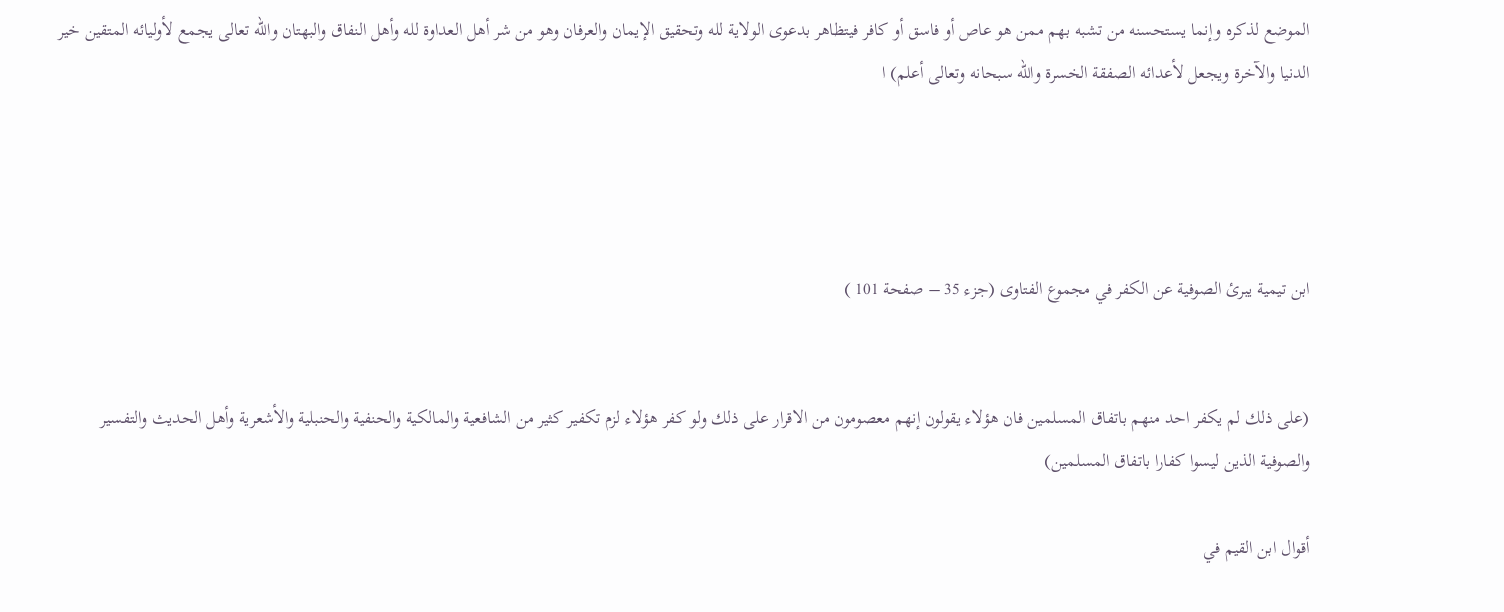الموضع لذكره وإنما يستحسنه من تشبه بهم ممن هو عاص أو فاسق أو كافر فيتظاهر بدعوى الولاية لله وتحقيق الإيمان والعرفان وهو من شر أهل العداوة لله وأهل النفاق والبهتان والله تعالى يجمع لأوليائه المتقين خير الدنيا والآخرة ويجعل لأعدائه الصفقة الخسرة والله سبحانه وتعالى أعلم) ا




ابن تيمية يبرئ الصوفية عن الكفر في مجموع الفتاوى (جزء 35 – صفحة 101 )


(على ذلك لم يكفر احد منهم باتفاق المسلمين فان هؤلاء يقولون إنهم معصومون من الاقرار على ذلك ولو كفر هؤلاء لزم تكفير كثير من الشافعية والمالكية والحنفية والحنبلية والأشعرية وأهل الحديث والتفسير والصوفية الذين ليسوا كفارا باتفاق المسلمين)

أقوال ابن القيم في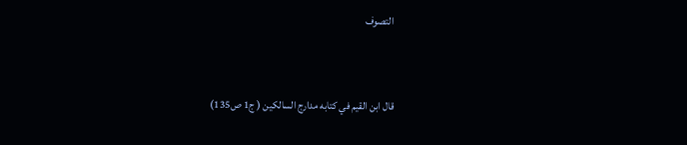التصوف


قال ابن القيم في كتابه مدارج السالكين ( ج1 ص135)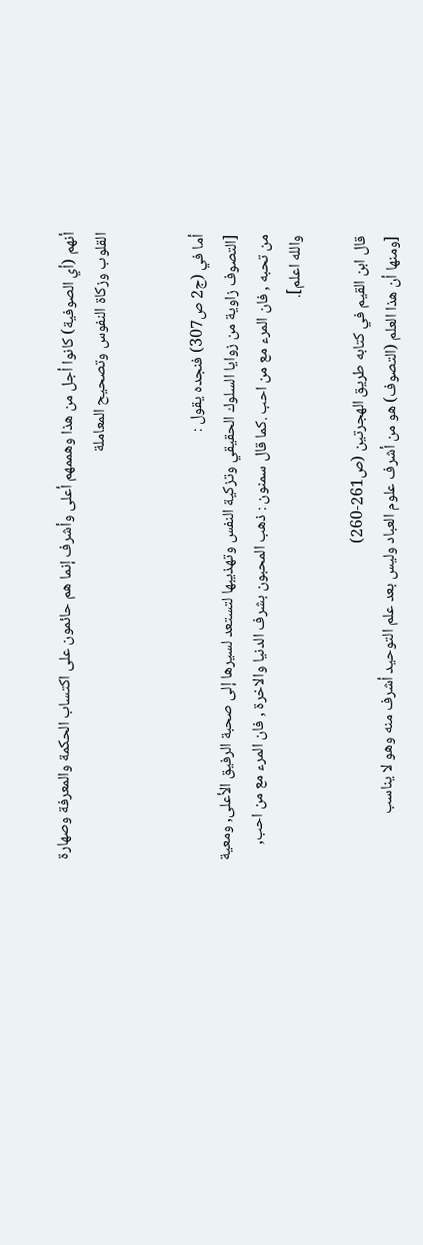أنهم (أي الصوفية) كانوا أجل من هذا وهممهم أعلى وأشرف إنما هم حائمون على اكتساب الحكمة والمعرفة وصهارة القلوب وزكاة النفوس وتصحيح المعاملة


أما في (ج2 ص307) فنجده يقول :
[التصوف زاوية من زوايا السلوك الحقيقي وتزكية النفس وتهذيبها لتستعد لسيرها إلى صحبة الرفيق الأعلى, ومعية من تحبه , فان المرء مع من احب .كما قال سمنون : ذهب المحبون بشرف الدنيا والاخرة , فان المرء مع من احب, والله اعلم].

قال ابن القيم في كتابه طريق الهجرتين (ص261-260)
[ومنها أن هذا العلم (التصوف) هو من أشرف علوم العباد وليس بعد علم التوحيد أشرف منه وهو لا يناسب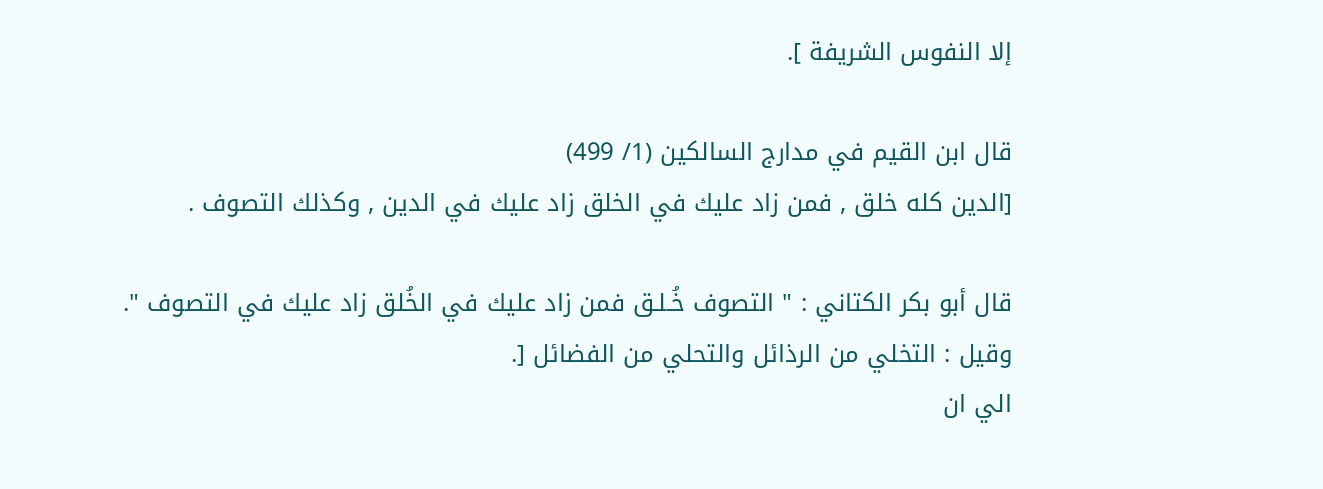إلا النفوس الشريفة ].

قال ابن القيم في مدارج السالكين (1/ 499)
[الدين كله خلق , فمن زاد عليك في الخلق زاد عليك في الدين , وكذلك التصوف .

قال أبو بكر الكتاني : " التصوف خُـلـق فمن زاد عليك في الخُلق زاد عليك في التصوف ".
وقيل : التخلي من الرذائل والتحلي من الفضائل [.
الي ان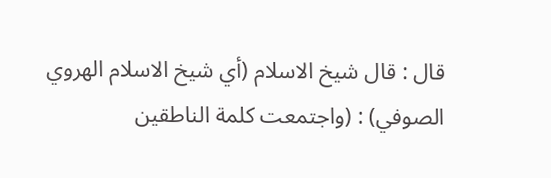قال : قال شيخ الاسلام (أي شيخ الاسلام الهروي الصوفي) : (واجتمعت كلمة الناطقين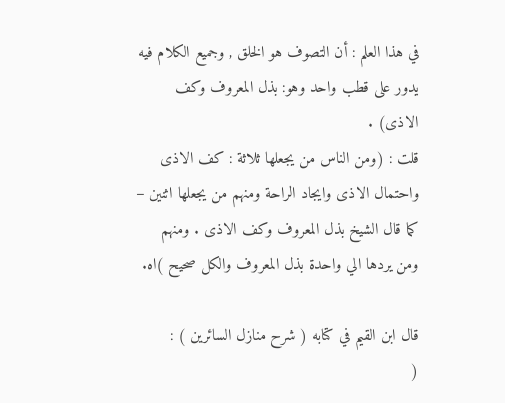في هذا العلم : أن التصوف هو الخلق , وجميع الكلام فيه يدور على قطب واحد وهو: بذل المعروف وكف الاذى) .
قلت : (ومن الناس من يجعلها ثلاثة : كف الاذى واحتمال الاذى وايجاد الراحة ومنهم من يجعلها اثنين – كما قال الشيخ بذل المعروف وكف الاذى . ومنهم ومن يردها الي واحدة بذل المعروف والكل صحيح )اه.

قال ابن القيم في كتابه ( شرح منازل السائرين ) :
(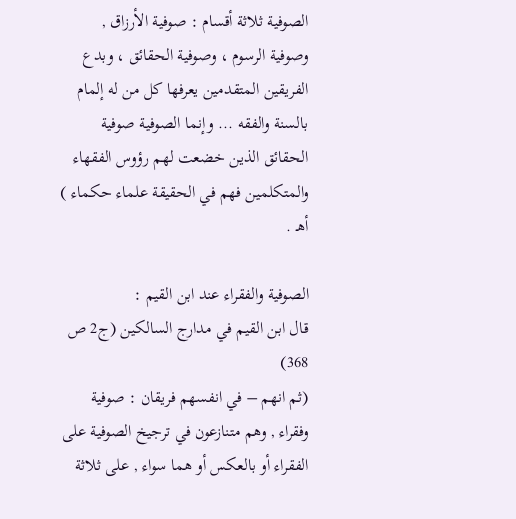الصوفية ثلاثة أقسام : صوفية الأرزاق , وصوفية الرسوم ، وصوفية الحقائق ، وبدع الفريقين المتقدمين يعرفها كل من له إلمام بالسنة والفقه ... وإنما الصوفية صوفية الحقائق الذين خضعت لهم رؤوس الفقهاء والمتكلمين فهم في الحقيقة علماء حكماء ) أهـ .

الصوفية والفقراء عند ابن القيم :
قال ابن القيم في مدارج السالكين (ج2 ص 368)
(ثم انهم – في انفسهم فريقان : صوفية وفقراء , وهم متنازعون في ترجيخ الصوفية على الفقراء أو بالعكس أو هما سواء , على ثلاثة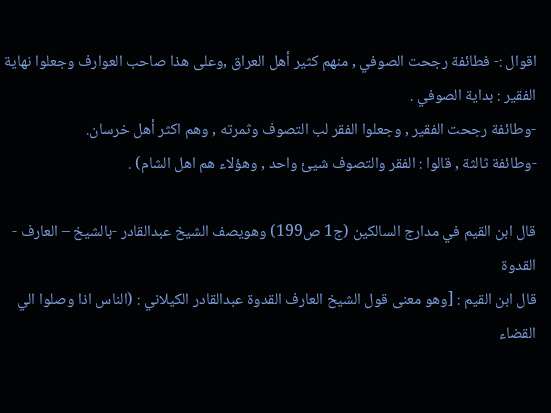اقوال :- فطائفة رجحت الصوفي , منهم كثير أهل العراق ,وعلى هذا صاحب العوارف وجعلوا نهاية الفقير : بداية الصوفي .
-وطائفة رجحت الفقير , وجعلوا الفقر لب التصوف وثمرته , وهم اكثر أهل خرسان.
-وطائفة ثالثة , قالوا : الفقر والتصوف شيئ واحد , وهؤلاء هم اهل الشام) .

قال ابن القيم في مدارج السالكين (ج1 ص199) وهويصف الشيخ عبدالقادر -بالشيخ – العارف - القدوة
قال ابن القيم : [وهو معنى قول الشيخ العارف القدوة عبدالقادر الكيلاني : (الناس اذا وصلوا الي القضاء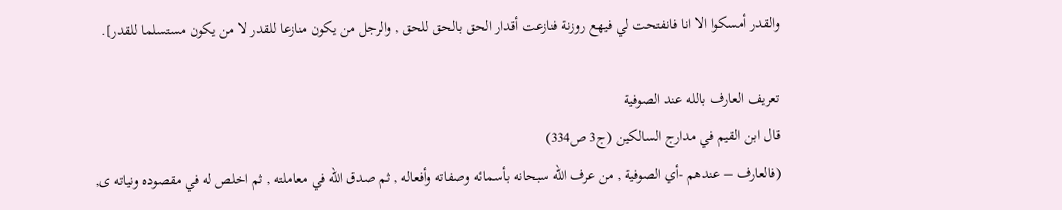والقدر أمسكوا الا انا فانفتحت لي فيهع روزنة فنازعت أقدار الحق بالحق للحق , والرجل من يكون منازعا للقدر لا من يكون مستسلما للقدر].

تعريف العارف بالله عند الصوفية
قال ابن القيم في مدارج السالكين (ج3 ص334)
(فالعارف – عندهم -أي الصوفية , من عرف الله سبحانه بأسمائه وصفاته وأفعاله , ثم صدق الله في معاملته , ثم اخلص له في مقصوده ونياته ى,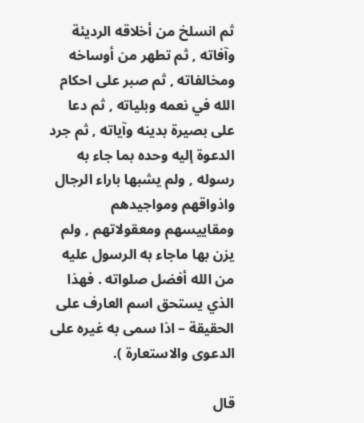ثم انسلخ من أخلاقه الرديئة وآفاته , ثم تطهر من أوساخه ومخالفاته , ثم صبر على احكام الله في نعمه وبلياته , ثم دعا على بصيرة بدينه وآياته , ثم جرد الدعوة إليه وحده بما جاء به رسوله , ولم يشبها باراء الرجال واذواقهم ومواجيدهم ومقاييسهم ومعقولاتهم , ولم يزن بها ماجاء به الرسول عليه من الله أفضل صلواته . فهذا الذي يستحق اسم العارف على الحقيقة – اذا سمى به غيره على الدعوى والاستعارة ).

قال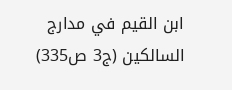ابن القيم في مدارج السالكين (ج3 ص335)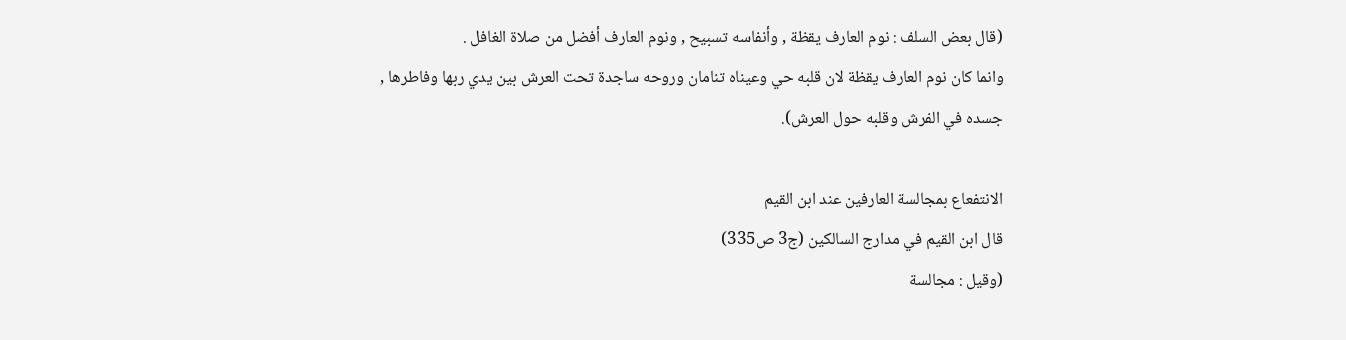(قال بعض السلف : نوم العارف يقظة , وأنفاسه تسبيح , ونوم العارف أفضل من صلاة الغافل .
وانما كان نوم العارف يقظة لان قلبه حي وعيناه تنامان وروحه ساجدة تحت العرش بين يدي ربها وفاطرها , جسده في الفرش وقلبه حول العرش).

الانتفعاع بمجالسة العارفين عند ابن القيم
قال ابن القيم في مدارج السالكين (ج3 ص335)
(وقيل : مجالسة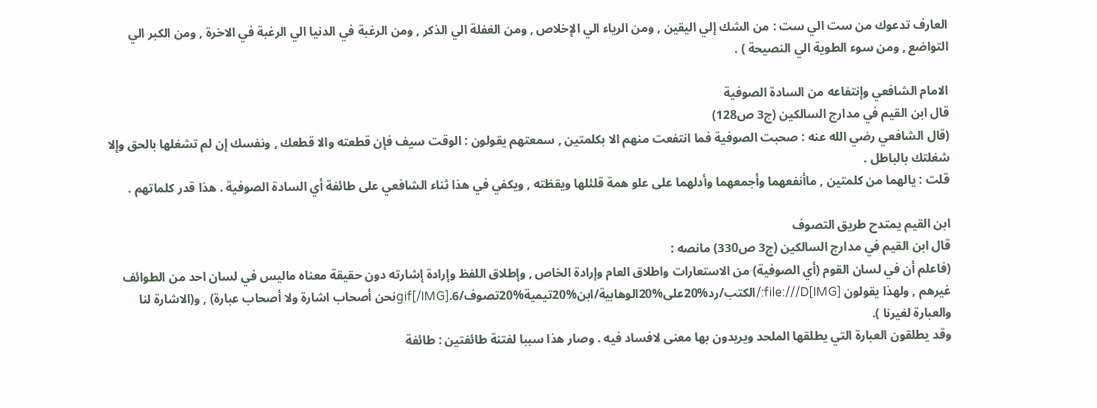العارف تدعوك من ست الي ست : من الشك إلي اليقين , ومن الرياء الي الإخلاص , ومن الغفلة الي الذكر , ومن الرغبة في الدنيا الي الرغبة في الاخرة , ومن الكبر الي التواضع , ومن سوء الطوية الي النصيحة ) .

الامام الشافعي وإنتفاعه من السادة الصوفية
قال ابن القيم في مدارج السالكين (ج3 ص128)
(قال الشافعي رضي الله عنه : صحبت الصوفية فما انتفعت منهم الا بكلمتين , سمعتهم يقولون : الوقت سيف فإن قطعته والا قطعك , ونفسك إن لم تشغلها بالحق وإلا شغلتك بالباطل .
قلت : يالهما من كلمتين , ماأنفعهما وأجمعهما وأدلهما على علو همة قلئلها ويقظته , ويكفي في هذا ثناء الشافعي على طائفة أي السادة الصوفية . هذا قدر كلماتهم .

ابن القيم يمتدح طريق التصوف
قال ابن القيم في مدارج السالكين (ج3 ص330) مانصه :
(فاعلم أن في لسان القوم (أي الصوفية) من الاستعارات واطلاق العام وإرادة الخاص , وإطلاق اللفظ وإرادة إشارته دون حقيقة معناه ماليس في لسان احد من الطوائف غيرهم , ولهذا يقولون [IMG]file:///D:/الكتب/رد%20على%20الوهابية/ابن%20تيمية%20تصوف/6.gif[/IMG]نحن أصحاب اشارة ولا أصحاب عبارة) , و(الاشارة لنا والعبارة لغيرنا ).
وقد يطلقون العبارة التي يطلقها الملحد ويريدون بها معنى لافساد فيه . وصار هذا سببا لفتنة طائفتين : طائفة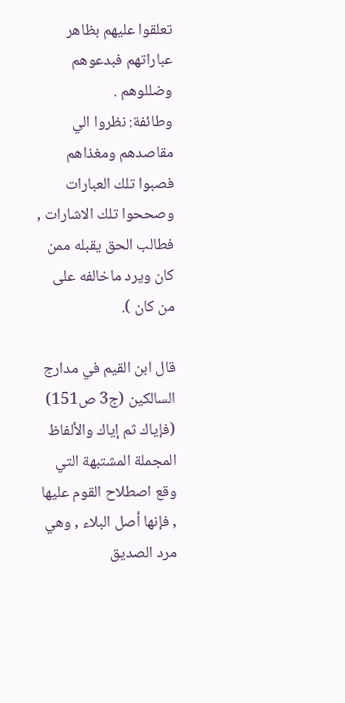تعلقوا عليهم بظاهر عباراتهم فبدعوهم وضللوهم .
وطائفة: نظروا الي مقاصدهم ومغذاهم فصبوا تلك العبارات وصححوا تلك الاشارات , فطالب الحق يقبله ممن كان ويرد ماخالفه على من كان ).

قال ابن القيم في مدارج السالكين (ج3 ص151)
(فإياك ثم إياك والألفاظ المجملة المشتبهة التي وقع اصطلاح القوم عليها , فإنها أصل البلاء , وهي مرد الصديق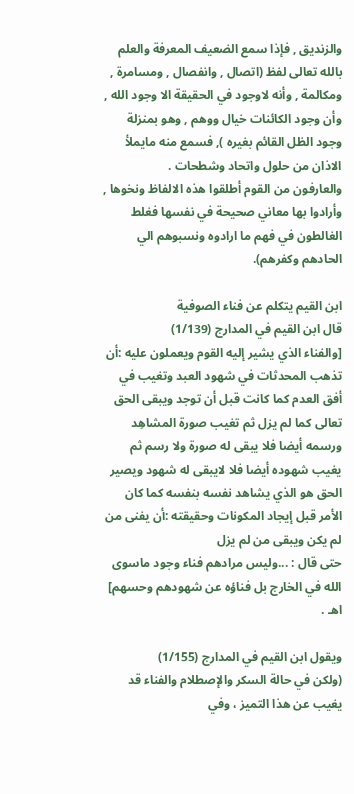والزنديق , فإذا سمع الضعيف المعرفة والعلم بالله تعالى لفظ (اتصال , وانفصال , ومسامرة , ومكالمة , وأنه لاوجود في الحقيقة الا وجود الله , وأن وجود الكائنات خيال ووهم , وهو بمنزلة وجود الظل القائم بغيره ), فسمع منه مايملأ الاذان من حلول واتحاد وشطحات .
والعارفون من القوم أطلقوا هذه الالفاظ ونخوها , وأرادوا بها معاني صحيحة في نفسها فغلط الغالطون في فهم ما ارادوه ونسبوهم الي الحادهم وكفرهم).

ابن القيم يتكلم عن فناء الصوفية
قال ابن القيم في المدارج (1/139)
[والفناء الذي يشير إليه القوم ويعملون عليه :أن تذهب المحدثات في شهود العبد وتغيب في أفق العدم كما كانت قبل أن توجد ويبقى الحق تعالى كما لم يزل ثم تغيب صورة المشاهِد ورسمه أيضا فلا يبقى له صورة ولا رسم ثم يغيب شهوده أيضا فلا لايبقى له شهود ويصير الحق هو الذي يشاهد نفسه بنفسه كما كان الأمر قبل إيجاد المكونات وحقيقته :أن يفنى من لم يكن ويبقى من لم يزل
حتى قال : ...وليس مرادهم فناء وجود ماسوى الله في الخارج بل فناؤه عن شهودهم وحسهم] اهـ .

ويقول ابن القيم في المدارج (1/155)
(ولكن في حالة السكر والإصطلام والفناء قد يغيب عن هذا التميز ، وفي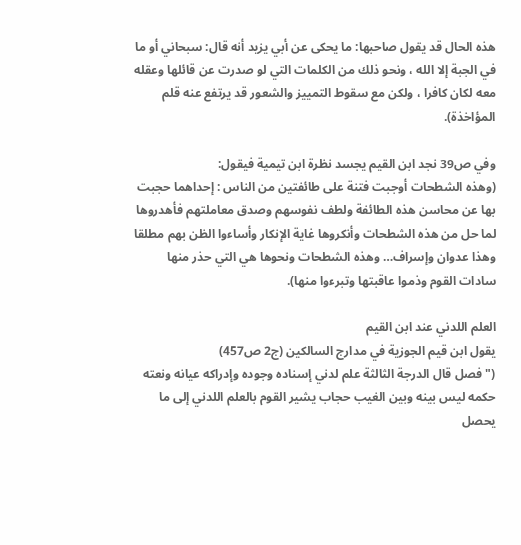هذه الحال قد يقول صاحبها: ما يحكى عن أبي يزيد أنه قال: سبحاني أو ما في الجبة إلا الله ، ونحو ذلك من الكلمات التي لو صدرت عن قائلها وعقله معه لكان كافرا ، ولكن مع سقوط التمييز والشعور قد يرتفع عنه قلم المؤاخذة).

وفي ص39 نجد ابن القيم يجسد نظرة ابن تيمية فيقول:
(وهذه الشطحات أوجبت فتنة على طائفتين من الناس : إحداهما حجبت بها عن محاسن هذه الطائفة ولطف نفوسهم وصدق معاملتهم فأهدروها لما حل من هذه الشطحات وأنكروها غاية الإنكار وأساءوا الظن بهم مطلقا وهذا عدوان وإسراف… وهذه الشطحات ونحوها هي التي حذر منها سادات القوم وذموا عاقبتها وتبرءوا منها).

العلم اللدني عند ابن القيم
يقول ابن قيم الجوزية في مدارج السالكين (ج2 ص457)
(" فصل قال الدرجة الثالثة علم لدني إسناده وجوده وإدراكه عيانه ونعته حكمه ليس بينه وبين الغيب حجاب يشير القوم بالعلم اللدني إلى ما يحصل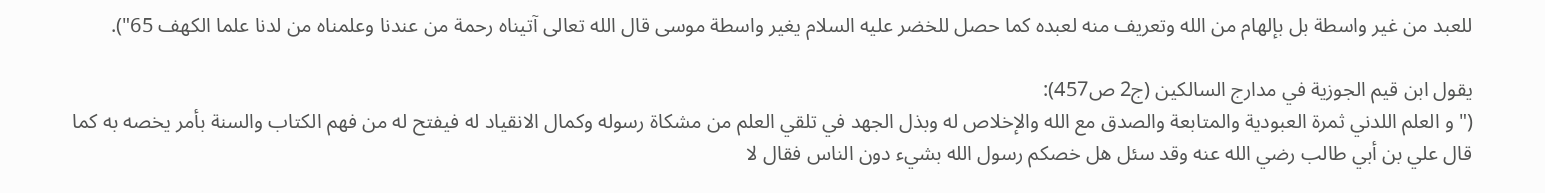للعبد من غير واسطة بل بإلهام من الله وتعريف منه لعبده كما حصل للخضر عليه السلام يغير واسطة موسى قال الله تعالى آتيناه رحمة من عندنا وعلمناه من لدنا علما الكهف 65").

يقول ابن قيم الجوزية في مدارج السالكين (ج2 ص457):
(" و العلم اللدني ثمرة العبودية والمتابعة والصدق مع الله والإخلاص له وبذل الجهد في تلقي العلم من مشكاة رسوله وكمال الانقياد له فيفتح له من فهم الكتاب والسنة بأمر يخصه به كما قال علي بن أبي طالب رضي الله عنه وقد سئل هل خصكم رسول الله بشيء دون الناس فقال لا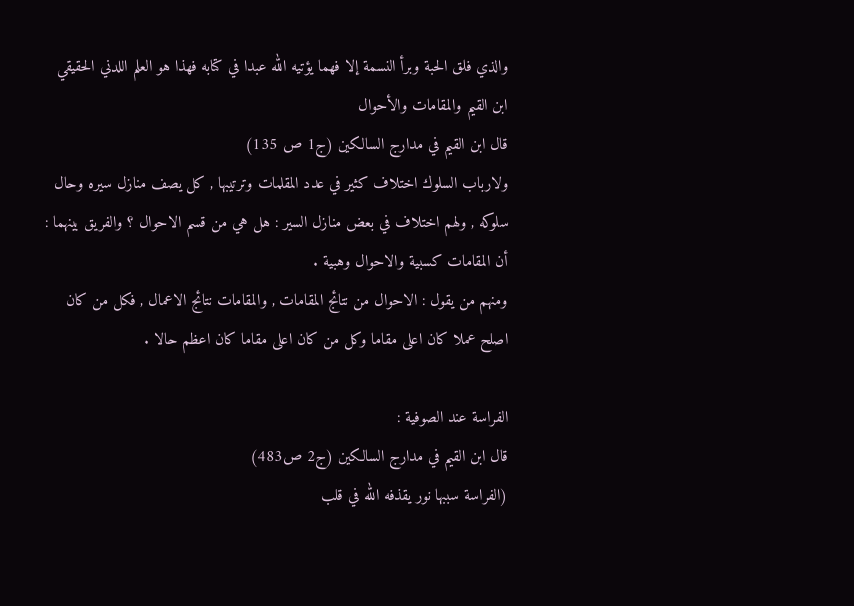والذي فلق الحبة وبرأ النسمة إلا فهما يؤتيه الله عبدا في كتابه فهذا هو العلم اللدني الحقيقي
ابن القيم والمقامات والأحوال
قال ابن القيم في مدارج السالكين (ج1 ص 135)
ولارباب السلوك اختلاف كثير في عدد المقلمات وترتيبها , كل يصف منازل سيره وحال سلوكه , ولهم اختلاف في بعض منازل السير : هل هي من قسم الاحوال ؟ والفريق بينهما : أن المقامات كسبية والاحوال وهبية .
ومنهم من يقول : الاحوال من نتائج المقامات , والمقامات نتائج الاعمال , فكل من كان اصلح عملا كان اعلى مقاما وكل من كان اعلى مقاما كان اعظم حالا .

الفراسة عند الصوفية :
قال ابن القيم في مدارج السالكين (ج2 ص483)
(الفراسة سببها نور يقذفه الله في قلب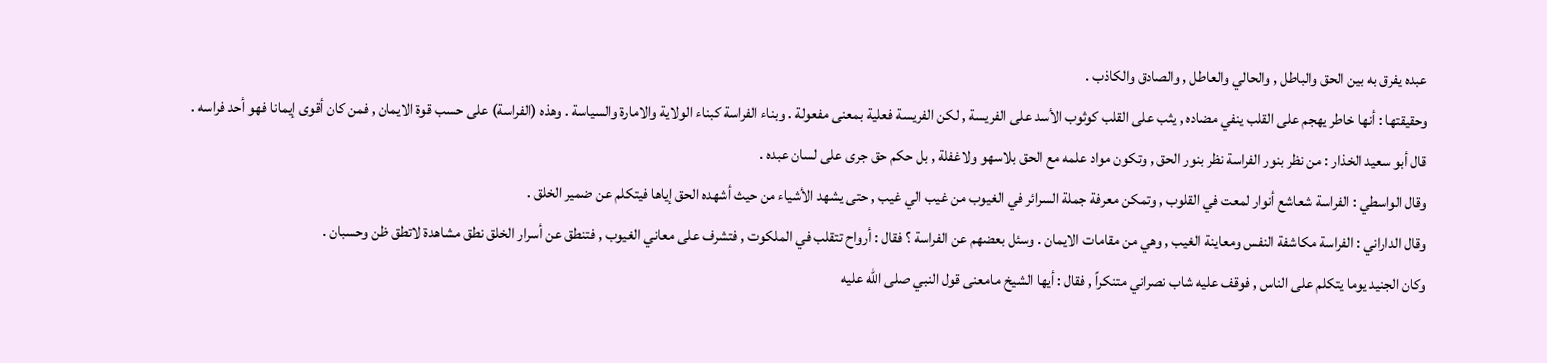عبده يفرق به بين الحق والباطل , والحالي والعاطل , والصادق والكاذب .
وحقيقتها : أنها خاطر يهجم على القلب ينفي مضاده , يثب على القلب كوثوب الأسد على الفريسة , لكن الفريسة فعلية بمعنى مفعولة . وبناء الفراسة كبناء الولاية والامارة والسياسة . وهذه (الفراسة) على حسب قوة الايمان , فمن كان أقوى إيمانا فهو أحد فراسه .
قال أبو سعيد الخذار : من نظر بنور الفراسة نظر بنور الحق , وتكون مواد علمه مع الحق بلاسهو ولاغفلة , بل حكم حق جرى على لسان عبده .
وقال الواسطي : الفراسة شعاشع أنوار لمعت في القلوب , وتمكن معرفة جملة السرائر في الغيوب من غيب الي غيب , حتى يشهد الأشياء من حيث أشهده الحق إياها فيتكلم عن ضمير الخلق .
وقال الداراني : الفراسة مكاشفة النفس ومعاينة الغيب , وهي من مقامات الايمان . وسئل بعضهم عن الفراسة ؟ فقال : أرواح تتقلب في الملكوت , فتشرف على معاني الغيوب , فتنطق عن أسرار الخلق نطق مشاهدة لاتطق ظن وحسبان .
وكان الجنيد يوما يتكلم على الناس , فوقف عليه شاب نصراني متنكراً , فقال : أيها الشيخ مامعنى قول النبي صلى الله عليه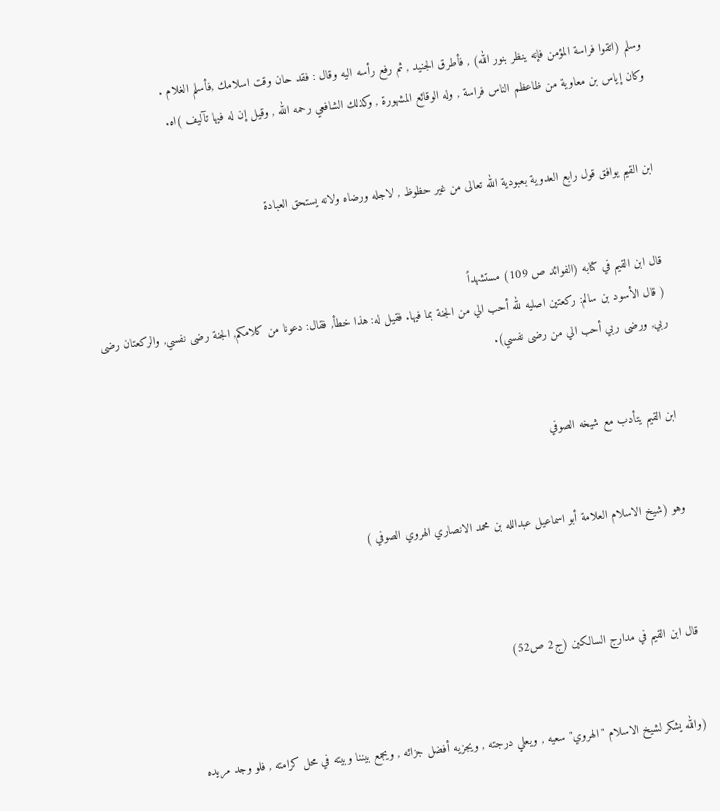وسلم (اتقوا فراسة المؤمن فإنه ينظر بنور الله) , فأطرق الجنيد , ثم رفع رأسه اليه وقال : فقد حان وقت اسلامك ,فأسلم الغلام .
وكان إياس بن معاوية من ظاعظم الناس فراسة , وله الوقائع المشهورة , وكذلك الشافعي رحمه الله , وقيل إن له فيها تآليف )اه.


ابن القيم يوافق قول رابع العدوية بعبودية الله تعالى من غير حظوظ , لاجله ورضاه ولانه يستحق العبادة


قال ابن القيم في كتابه (الفوائد ص 109) مستشهداً
( قال الأسود بن سالم: ركعتين اصليه لله أحب الي من الجنة بما فيها. فقيل له: هذا خطأ, فقال: دعونا من كلامكم, الجنة رضى نفسي, والركعتان رضى ربي, ورضى ربي أحب الي من رضى نفسي).


ابن القيم يتأدب مع شيخه الصوفي


وهو (شيخ الاسلام العلامة أبو اسماعيل عبدالله بن محمد الانصاري الهروي الصوفي )



قال ابن القيم في مدارج السالكين (ج2 ص52)


(والله يشكر لشيخ الاسلام "الهروي" سعيه , ويعلي درجته , ويجزيه أفضل جزائه , ويجمع بيننا وبيته في محل كرامته , فلو وجد مريده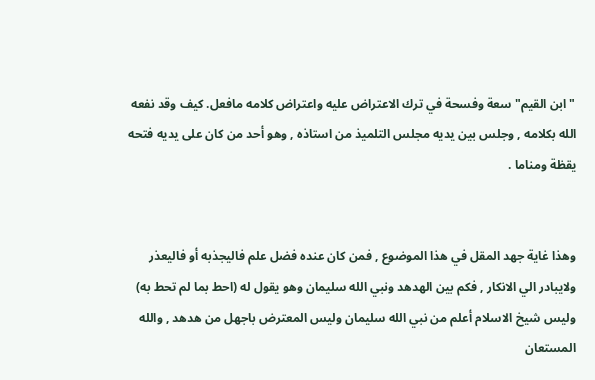"ابن القيم" سعة وفسحة في ترك الاعتراض عليه واعتراض كلامه مافعل. كيف وقد نفعه الله بكلامه , وجلس بين يديه مجلس التلميذ من استاذه , وهو أحد من كان على يديه فتحه يقظة ومناما .


وهذا غاية جهد المقل في هذا الموضوع , فمن كان عنده فضل علم فاليجذبه أو فاليعذر ولايبادر الي الانكار , فكم بين الهدهد ونبي الله سليمان وهو يقول له (احط بما لم تحط به) وليس شيخ الاسلام أعلم من نبي الله سليمان وليس المعترض باجهل من هدهد , والله المستعان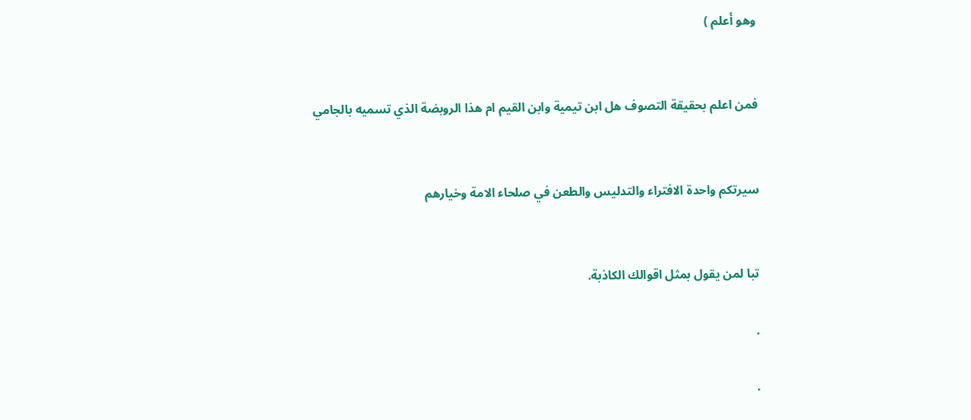وهو أعلم )


فمن اعلم بحقيقة التصوف هل ابن تيمية وابن القيم ام هذا الروبضة الذي تسميه بالجامي


سيرتكم واحدة الافتراء والتدليس والطعن في صلحاء الامة وخيارهم


تبا لمن يقول بمثل اقوالك الكاذبة.

.

.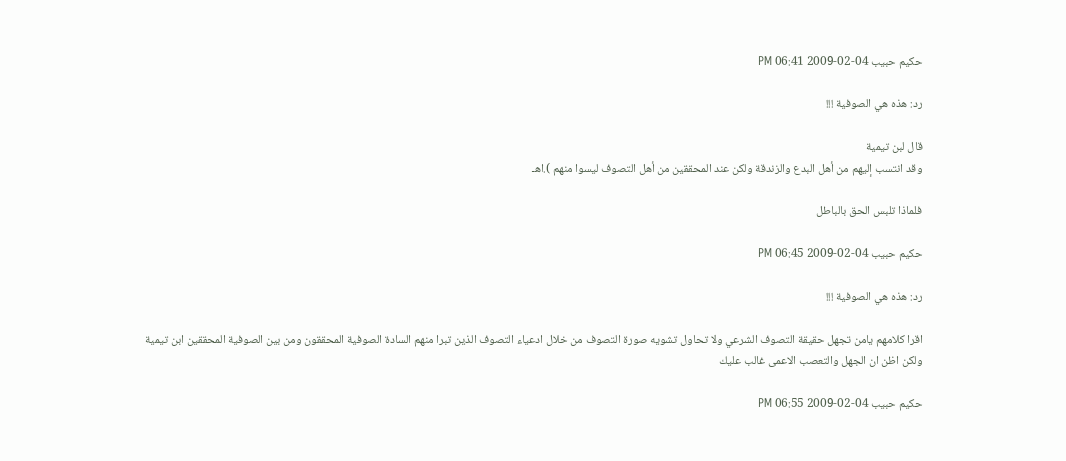حكيم حبيب 04-02-2009 06:41 PM

رد: هذه هي الصوفية !!!

قال لبن تيمية
وقد انتسب إليهم من أهل البدع والزندقة ولكن عند المحققين من أهل التصوف ليسوا منهم ).اهـ

فلماذا تلبس الحق بالباطل

حكيم حبيب 04-02-2009 06:45 PM

رد: هذه هي الصوفية !!!

اقرا كلامهم يامن تجهل حقيقة التصوف الشرعي ولا تحاول تشويه صورة التصوف من خلال ادعياء التصوف الذين تبرا منهم السادة الصوفية المحققون ومن بين الصوفية المحققين ابن تيمية
ولكن اظن ان الجهل والتعصب الاعمى غالب عليك

حكيم حبيب 04-02-2009 06:55 PM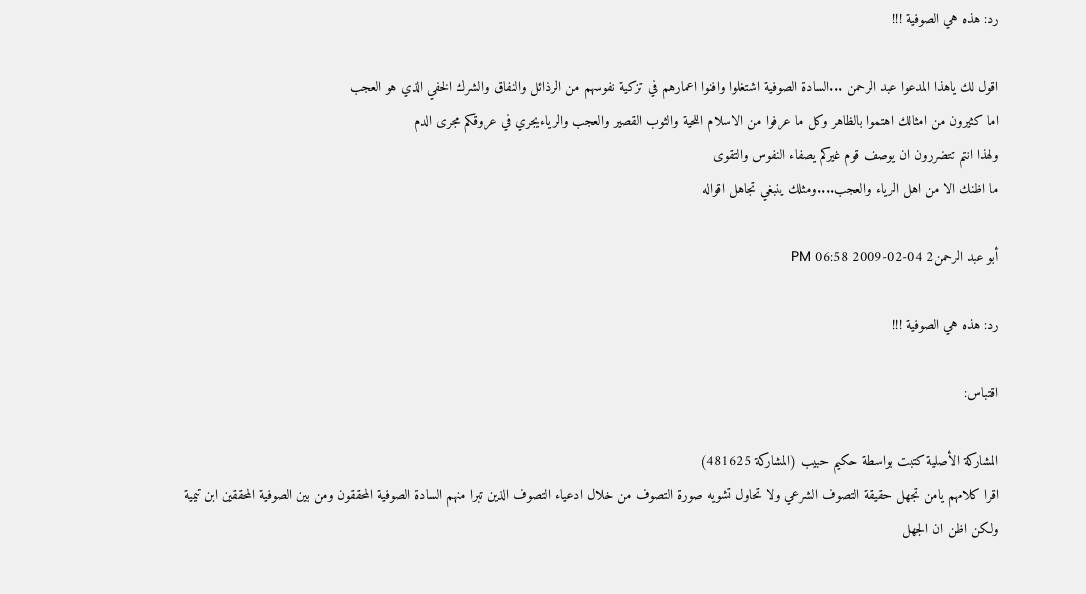رد: هذه هي الصوفية !!!

اقول لك ياهذا المدعوا عبد الرحمن ...السادة الصوفية اشتغلوا وافنوا اعمارهم في تزكية نفوسهم من الرذائل والنفاق والشرك الخفي الذي هو العجب
اما كثيرون من امثالك اهتموا بالظاهر وكل ما عرفوا من الاسلام اللحية والثوب القصير والعجب والرياءيجري في عروقكم مجرى الدم
ولهذا انتم تتضررون ان يوصف قوم غيركم يصفاء النفوس والتقوى
ما اظنك الا من اهل الرياء والعجب....ومثلك ينبغي تجاهل اقواله

أبو عبد الرحمن2 04-02-2009 06:58 PM

رد: هذه هي الصوفية !!!

اقتباس:

المشاركة الأصلية كتبت بواسطة حكيم حبيب (المشاركة 481625)
اقرا كلامهم يامن تجهل حقيقة التصوف الشرعي ولا تحاول تشويه صورة التصوف من خلال ادعياء التصوف الذين تبرا منهم السادة الصوفية المحققون ومن بين الصوفية المحققين ابن تيمية
ولكن اظن ان الجهل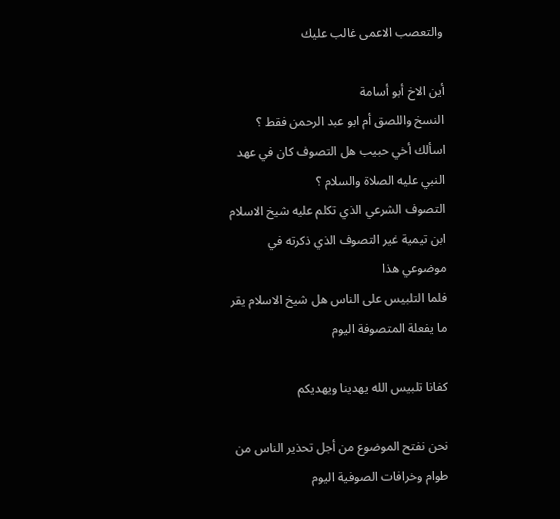والتعصب الاعمى غالب عليك

أين الاخ أبو أسامة
النسخ واللصق أم ابو عبد الرحمن فقط ؟
اسألك أخي حبيب هل التصوف كان في عهد النبي عليه الصلاة والسلام ؟
التصوف الشرعي الذي تكلم عليه شيخ الاسلام ابن تيمية غير التصوف الذي ذكرته في موضوعي هذا
فلما التلبيس على الناس هل شيخ الاسلام يقر ما يفعلة المتصوفة اليوم

كفانا تلبيس الله يهدينا ويهديكم

نحن نفتح الموضوع من أجل تحذير الناس من طوام وخرافات الصوفية اليوم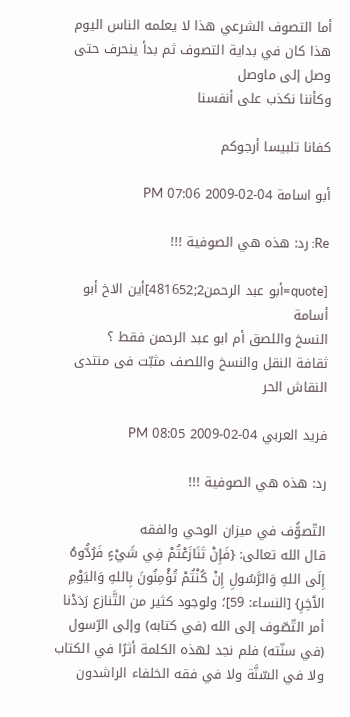أما التصوف الشرعي هذا لا يعلمه الناس اليوم هذا كان في بداية التصوف ثم بدأ ينحرف حتى وصل إلى ماوصل
وكأننا نكذب على أنفسنا

كفانا تلبيسا أرجوكم

أبو اسامة 04-02-2009 07:06 PM

Re: رد: هذه هي الصوفية !!!

[quote=أبو عبد الرحمن2;481652]أين الاخ أبو أسامة
النسخ واللصق أم ابو عبد الرحمن فقط ؟
ثقافة النقل والنسخ واللصف مثبّت فى منتدى النقاش الحر

فريد العربي 04-02-2009 08:05 PM

رد: هذه هي الصوفية !!!

التّصوُّف في ميزان الوحي والفقه
قال الله تعالى: {فَإِنْ تَنَازَعْتُمْ فِي شَيْءٍ فَرُدُّوهُ إِلَى اللهِ وَالرَّسُولِ إِنْ كُنْتُمْ تُؤْمِنُونَ بِاللهِ وَاليَوْمِ الآَخِرِ} [النساء: 59]؛ ولوجود كثير من التَّنازع رَدَدْنا أمر التّصّوف إلى الله (في كتابه) وإلى الرّسول (في سنّته) فلم نجد لهذه الكلمة أثرًا في الكتاب ولا في السّنَّة ولا في فقه الخلفاء الراشدون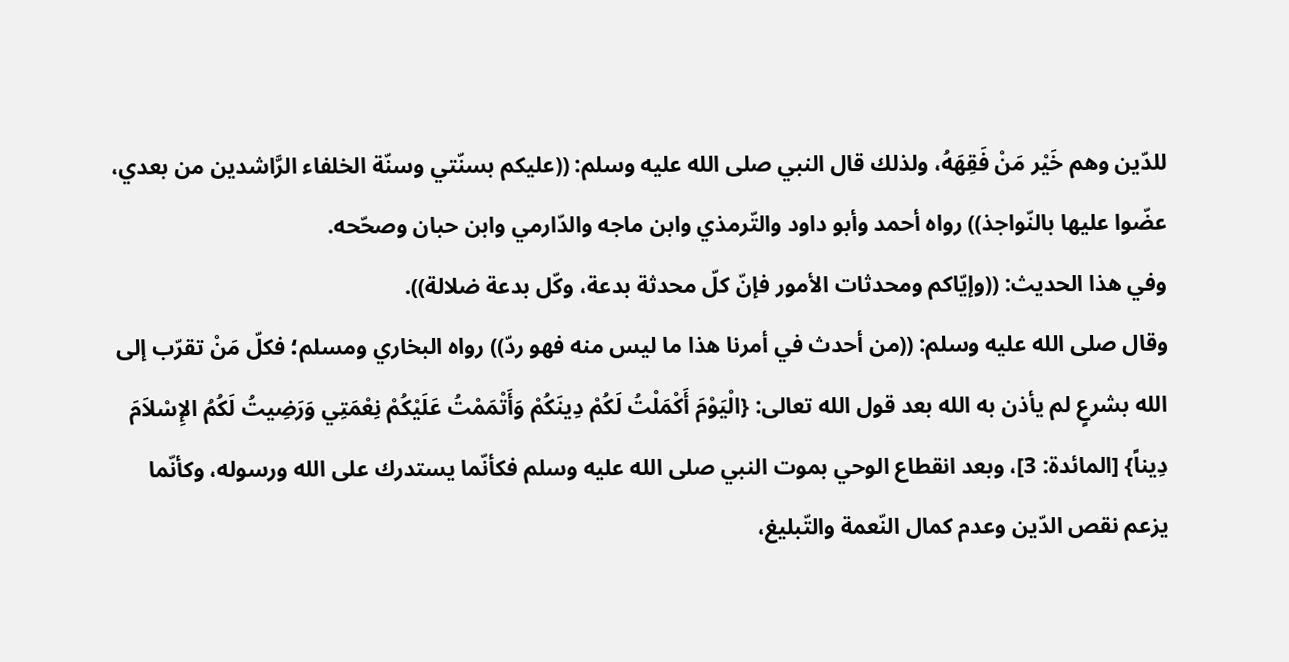للدّين وهم خَيْر مَنْ فَقِهَهُ، ولذلك قال النبي صلى الله عليه وسلم: ((عليكم بسنّتي وسنّة الخلفاء الرَّاشدين من بعدي، عضّوا عليها بالنّواجذ)) رواه أحمد وأبو داود والتّرمذي وابن ماجه والدّارمي وابن حبان وصحّحه.
وفي هذا الحديث: ((وإيّاكم ومحدثات الأمور فإنّ كلّ محدثة بدعة، وكّل بدعة ضلالة)).
وقال صلى الله عليه وسلم: ((من أحدث في أمرنا هذا ما ليس منه فهو ردّ)) رواه البخاري ومسلم؛ فكلّ مَنْ تقرّب إلى الله بشرعٍ لم يأذن به الله بعد قول الله تعالى: {الْيَوْمَ أَكْمَلْتُ لَكُمْ دِينَكُمْ وَأَتْمَمْتُ عَلَيْكُمْ نِعْمَتِي وَرَضِيتُ لَكُمُ الإِسْلاَمَ دِيناً} [المائدة: 3]، وبعد انقطاع الوحي بموت النبي صلى الله عليه وسلم فكأنّما يستدرك على الله ورسوله، وكأنّما يزعم نقص الدّين وعدم كمال النّعمة والتّبليغ،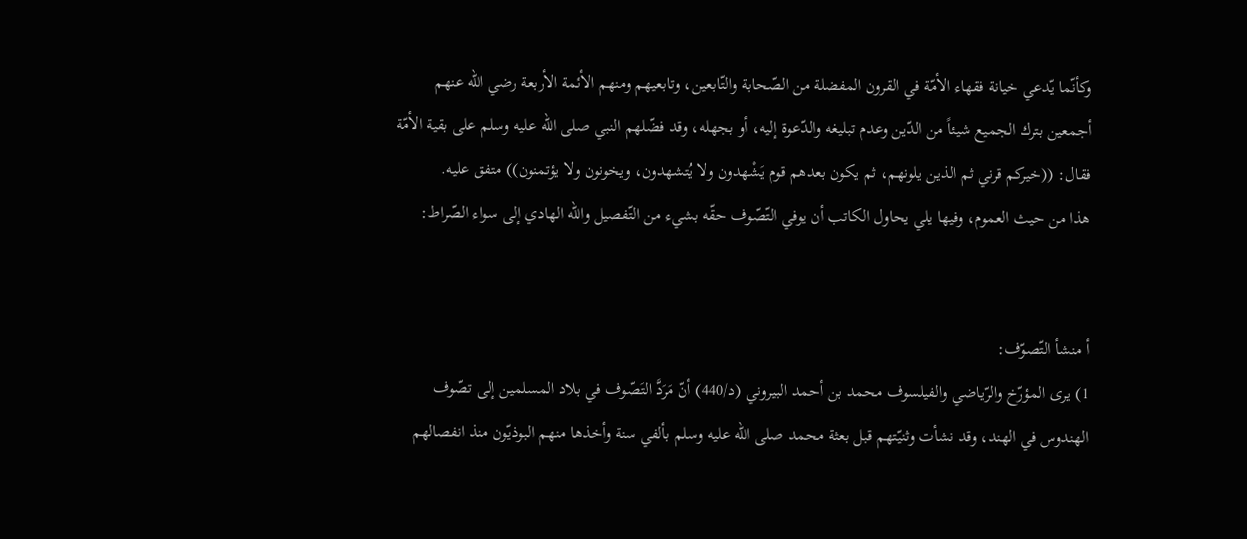وكأنّما يّدعي خيانة فقهاء الأمّة في القرون المفضلة من الصّحابة والتّابعين، وتابعيهم ومنهم الأئمة الأربعة رضي الله عنهم أجمعين بترك الجميع شيئاً من الدّين وعدم تبليغه والدّعوة إليه، أو بجهله، وقد فضّلهم النبي صلى الله عليه وسلم على بقية الأمّة فقال: ((خيركم قرني ثم الذين يلونهم، ثم يكون بعدهم قوم يَشْهدون ولا يُتشهدون، ويخونون ولا يؤتمنون)) متفق عليه.
هذا من حيث العموم، وفيها يلي يحاول الكاتب أن يوفي التّصّوف حقّه بشيء من التّفصيل والله الهادي إلى سواء الصّراط:


أ منشأ التّصوّف:
1) يرى المؤرّخ والرّياضي والفيلسوف محمد بن أحمد البيروني (د/440) أنّ مَرَدَّ التَصّوف في بلاد المسلمين إلى تصّوف الهندوس في الهند، وقد نشأت وثنيّتهم قبل بعثة محمد صلى الله عليه وسلم بألفي سنة وأخذها منهم البوذيّون منذ انفصالهم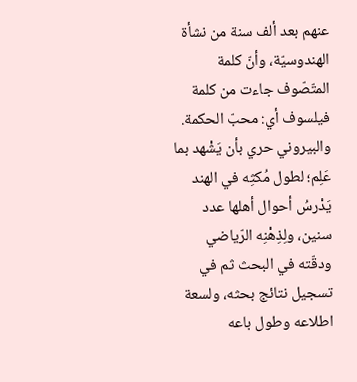عنهم بعد ألف سنة من نشأة الهندوسيّة، وأنّ كلمة المتّصّوف جاءت من كلمة فيلسوف أي: محبّ الحكمة.
والبيروني حري بأن يَشْهد بما عَلِم؛ لطول مُكثِه في الهند يَدْرسُ أحوال أهلها عدد سنين، ولِذِهْنِه الرّياضي ودقّته في البحث ثم في تسجيل نتائج بحثه، ولسعة اطلاعه وطول باعه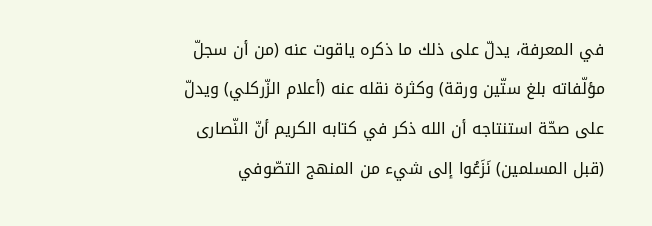في المعرفة، يدلّ على ذلك ما ذكره ياقوت عنه (من أن سجلّ مؤلّفاته بلغ ستّين ورقة) وكثرة نقله عنه (أعلام الزّركلي) ويدلّ على صحّة استنتاجه أن الله ذكر في كتابه الكريم أنّ النّصارى (قبل المسلمين) نَزَعُوا إلى شيء من المنهج التصّوفي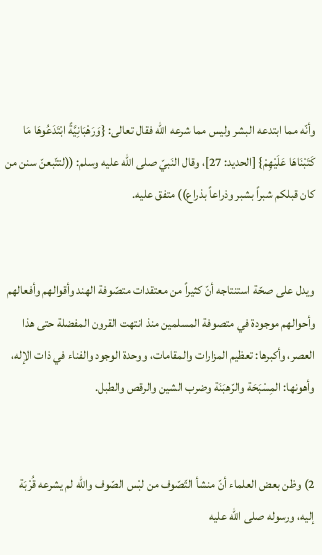وأنّه مما ابتدعه البشر وليس مما شرعه الله فقال تعالى: {وَرَهْبَانِيَّةً ابْتَدَعُوهَا مَا كَتَبْنَاهَا عَلَيْهِمْ} [الحديد: 27]، وقال النَبيّ صلى الله عليه وسلم: ((لتتّبعنّ سنن من كان قبلكم شبراً بشبر وذراعاً بذراع)) متفق عليه.


ويدل على صحّة استنتاجه أنّ كثيراً من معتقدات متصّوفة الهند وأقوالهم وأفعالهم وأحوالهم موجودة في متصوفة المسلمين منذ انتهت القرون المفضلة حتى هذا العصر، وأكبرها: تعظيم المزارات والمقامات، ووحدة الوجود والفناء في ذات الإله، وأهونها: المِسْبَحَة والرّهبَنَة وضرب الشين والرقص والطبل.


2) وظن بعض العلماء أنّ منشأ التّصّوف من لبْس الصّوف والله لم يشرعه قُرْبَة إليه، ورسوله صلى الله عليه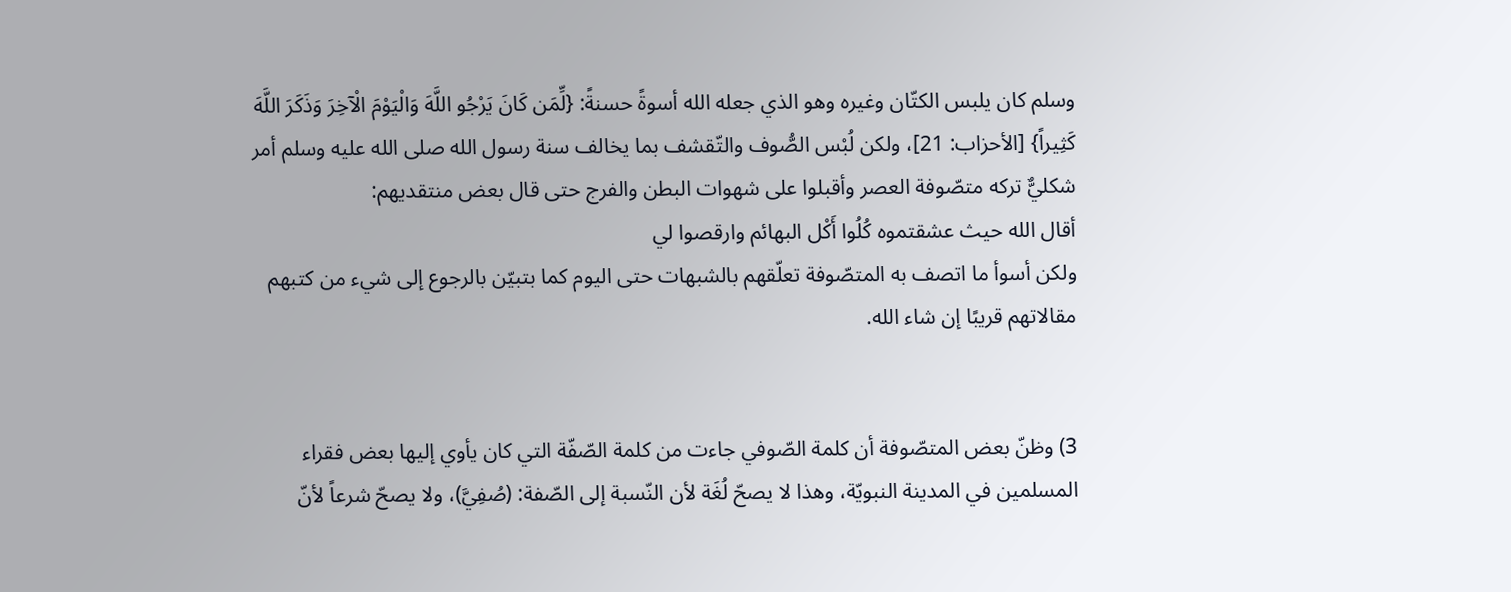وسلم كان يلبس الكتّان وغيره وهو الذي جعله الله أسوةً حسنةً: {لِّمَن كَانَ يَرْجُو اللَّهَ وَالْيَوْمَ الْآخِرَ وَذَكَرَ اللَّهَ كَثِيراً} [الأحزاب: 21]، ولكن لُبْس الصُّوف والتّقشف بما يخالف سنة رسول الله صلى الله عليه وسلم أمر شكليٌّ تركه متصّوفة العصر وأقبلوا على شهوات البطن والفرج حتى قال بعض منتقديهم:
أقال الله حيث عشقتموه كُلُوا أَكْل البهائم وارقصوا لي
ولكن أسوأ ما اتصف به المتصّوفة تعلّقهم بالشبهات حتى اليوم كما بتبيّن بالرجوع إلى شيء من كتبهم مقالاتهم قريبًا إن شاء الله.


3) وظنّ بعض المتصّوفة أن كلمة الصّوفي جاءت من كلمة الصّفّة التي كان يأوي إليها بعض فقراء المسلمين في المدينة النبويّة، وهذا لا يصحّ لُغَة لأن النّسبة إلى الصّفة: (صُفِيَّ)، ولا يصحّ شرعاً لأنّ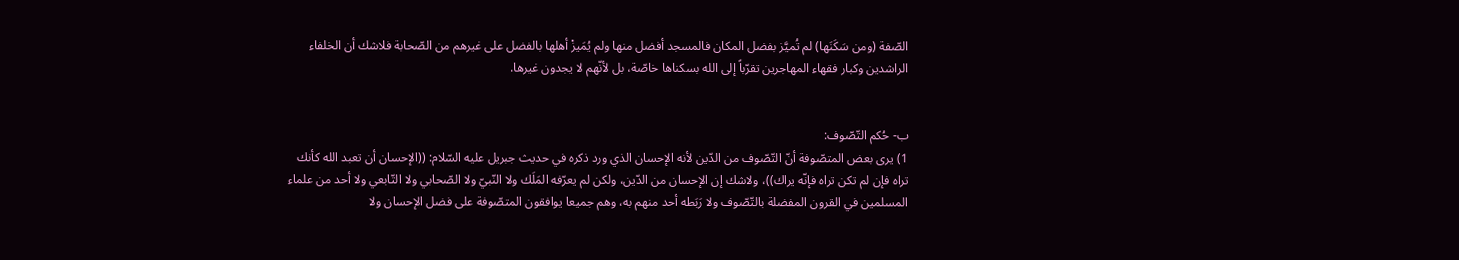الصّفة (ومن سَكَنَها) لم تُميَّز بفضل المكان فالمسجد أفضل منها ولم يُمَيزْ أهلها بالفضل على غيرهم من الصّحابة فلاشك أن الخلفاء الراشدين وكبار فقهاء المهاجرين تقرّباً إلى الله بسكناها خاصّة، بل لأنّهم لا يجدون غيرها.


ب- حُكم التّصّوف:
1) يرى بعض المتصّوفة أنّ التّصّوف من الدّين لأنه الإحسان الذي ورد ذكره في حديث جبريل عليه السّلام: ((الإحسان أن تعبد الله كأنك تراه فإن لم تكن تراه فإنّه يراك))، ولاشك إن الإحسان من الدّين، ولكن لم يعرّفه المَلَك ولا النّبيّ ولا الصّحابي ولا التّابعي ولا أحد من علماء المسلمين في القرون المفضلة بالتّصّوف ولا رَبَطه أحد منهم به، وهم جميعا يوافقون المتصّوفة على فضل الإحسان ولا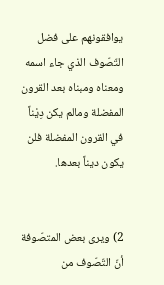يوافقونهم على فضل التّصّوف الذي جاء اسمه ومعناه ومبناه بعد القرون المفضلة ومالم يكن دِيْناً في القرون المفضلة فلن يكون ديناً بعدها.


2) ويرى بعض المتصّوفة أنّ التّصّوف من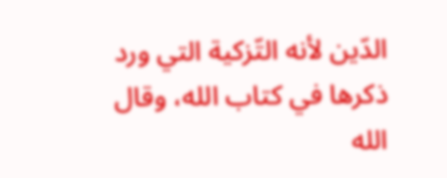الدّين لأنه التّزكية التي ورد ذكرها في كتاب الله، وقال الله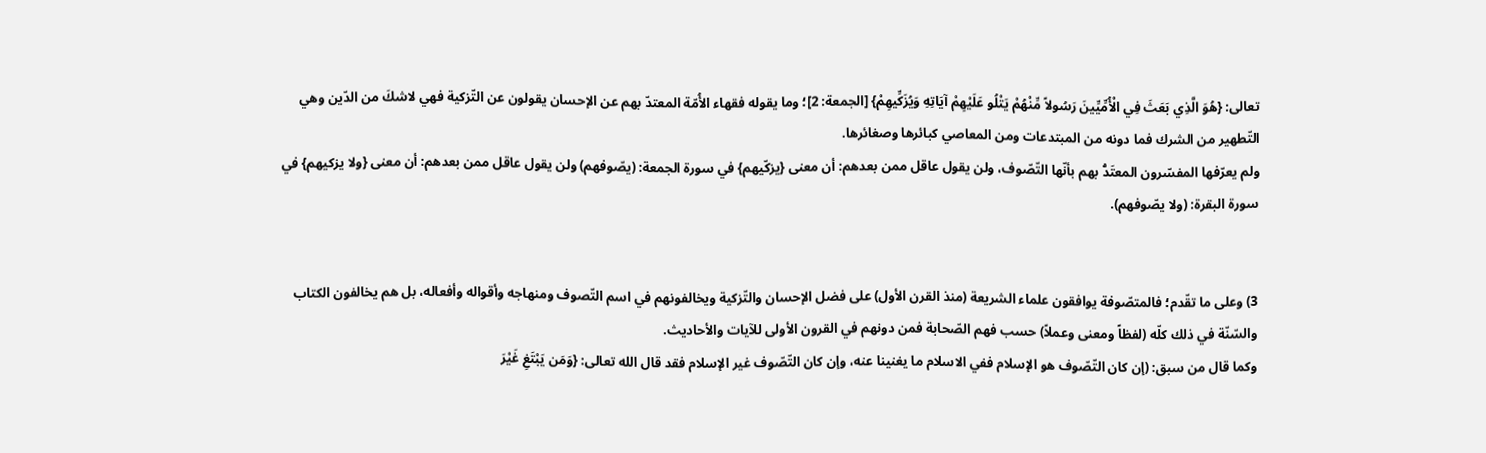تعالى: {هُوَ الَّذِي بَعَثَ فِي الْأُمِّيِّينَ رَسُولاً مِّنْهُمْ يَتْلُو عَلَيْهِمْ آيَاتِهِ وَيُزَكِّيهِمْ} [الجمعة: 2]؛ وما يقوله فقهاء الأُمّة المعتدّ بهم عن الإحسان يقولون عن التّزكية فهي لاشكَ من الدّين وهي التّطهير من الشرك فما دونه من المبتدعات ومن المعاصي كبائرها وصغائرها.
ولم يعرّفها المفسّرون المعتَدُّ بهم بأنّها التّصّوف، ولن يقول عاقل ممن بعدهم: أن معنى {يزكّيهم} في سورة الجمعة: (يصّوفهم) ولن يقول عاقل ممن بعدهم: أن معنى {ولا يزكيهم} في سورة البقرة: (ولا يصّوفهم).


3) وعلى ما تقّدم؛ فالمتصّوفة يوافقون علماء الشريعة (منذ القرن الأول) على فضل الإحسان والتّزكية ويخالفونهم في اسم التّصوف ومنهاجه وأقواله وأفعاله، بل هم يخالفون الكتاب والسّنّة في ذلك كلّه (لفظاً ومعنى وعملاً) حسب فهم الصّحابة فمن دونهم في القرون الأولى للآيات والأحاديث.
وكما قال من سبق: (إن كان التّصّوف هو الإسلام ففي الاسلام ما يغنينا عنه، وإن كان التّصّوف غير الإسلام فقد قال الله تعالى: {وَمَن يَبْتَغِ غَيْرَ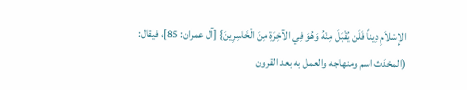الإِسْلاَمِ دِيناً فَلَن يُقْبَلَ مِنْهُ وَهُوَ فِي الآخِرَةِ مِنَ الْخَاسِرِينَ} [آل عمران: 85]، فيقال: (المحْدَث اسم ومنهاجه والعمل به بعد القرون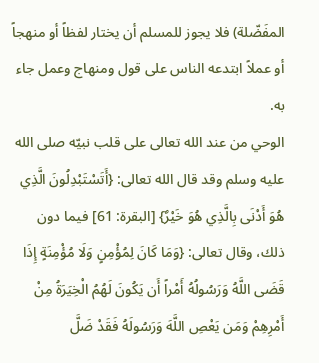المفَضّلة) فلا يجوز للمسلم أن يختار لفظاً أو منهجاً أو عملاً ابتدعه الناس على قول ومنهاج وعمل جاء به.
الوحي من عند الله تعالى على قلب نبيّه صلى الله عليه وسلم وقد قال الله تعالى: {أَتَسْتَبْدِلُونَ الَّذِي هُوَ أَدْنَى بِالَّذِي هُوَ خَيْرٌ} [البقرة: 61] فيما دون ذلك، وقال تعالى: {وَمَا كَانَ لِمُؤْمِنٍ وَلَا مُؤْمِنَةٍ إِذَا قَضَى اللَّهُ وَرَسُولُهُ أَمْراً أَن يَكُونَ لَهُمُ الْخِيَرَةُ مِنْ أَمْرِهِمْ وَمَن يَعْصِ اللَّهَ وَرَسُولَهُ فَقَدْ ضَلَّ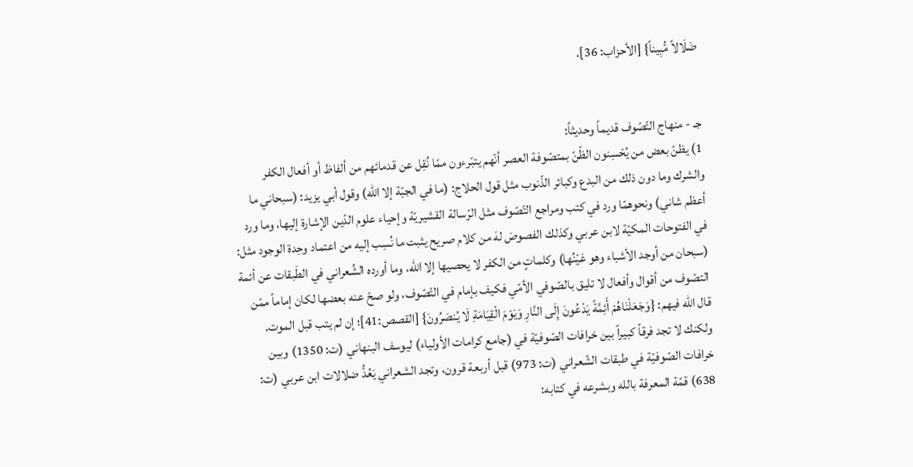ضَلَالاً مُّبِيناً} [الأحزاب: 36].


جـ - منهاج التّصّوف قديماً وحديثاً:
1) يظنّ بعض من يُحْسِنون الظّنّ بمتصّوفة العصر أنّهم يتبّرءون ممّا نُقِل عن قدمائهم من ألفاظ أو أفعال الكفر والشرك وما دون ذلك من البدع وكبائر الذّنوب مثل قول الحلاج: (ما في الجبّة إلا الله) وقول أبي يزيد: (سبحاني ما أعظم شاني) ونحوهمّا ورد في كتب ومراجع التّصّوف مثل الرّسالة القشيريّة وإحياء علوم الدّين الإشارة إليها، وما ورد في الفتوحات المكيّة لابن عربي وكذلك الفصوصَ لهَ من كلام صريح يثبت ما نُسِب إليه من اعتماد وحِدة الوجود مثل: (سبحان من أوجد الأشباء وهو عَيْنُها) وكلماتٍ من الكفر لا يحصيها إلا الله، وما أورده الشُعراني في الطَبقات عن أئمة التصّوف من أقوال وأفعال لا تليق بالصّوفي الأمّي فكيف بإمام في التّصّوف، ولو صحّ عنه بعضها لكان إماماً ممّن قال الله فيهم: {وَجَعَلْنَاهُمْ أَئِمَّةً يَدْعُونَ إِلَى النَّارِ وَيَوْمَ الْقِيَامَةِ لَا يُنصَرُونَ} [القصص:41]؛ إن لم يتب قبل الموت.
ولكنك لا تجد فرقاً كبيراً بين خرافات الصّوفيّة في (جامع كرامات الأولياء) ليوسف البنهاني (ت: 1350) وبين خرافات الصّوفيّة في طبقات الشّعراني (ت: 973) قبل أربعة قرون، وتجد الشعراني يَعُدُّ ضلالات ابن عربي (ت: 638) قمّة المعرفة بالله وبشرعه في كتابه: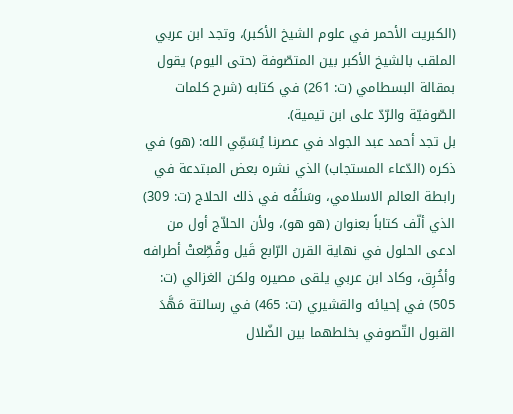(الكبريت الأحمر في علوم الشيخ الأكبر)، وتجد ابن عربي الملقب بالشيخ الأكبر بين المتصّوفة (حتى اليوم) يقول بمقالة البسطامي (ت: 261) في كتابه (شرح كلمات الصّوفيّة والرّدّ على ابن تيمية).
بل تجد أحمد عبد الجواد في عصرنا يُسَمِّي الله: (هو) في ذكره (الدّعاء المستجاب) الذي نشره بعض المبتدعة في رابطة العالم الاسلامي، وسَلَفُه في ذلك الحلاج (ت: 309) الذي ألّف كتاباً بعنوان (هو هو)، ولأن الحلاّج أول من ادعى الحلول في نهاية القرن الرّابع قَيل وقُطِّعتْ أطرافه وأخُرِق، وكاد ابن عربي يلقى مصيره ولكن الغزالي (ت: 505) في إحيائه والقشيري (ت: 465) في رسالتة مَهَّدَ القبول التّصوفي بخلطهما بين الضّلال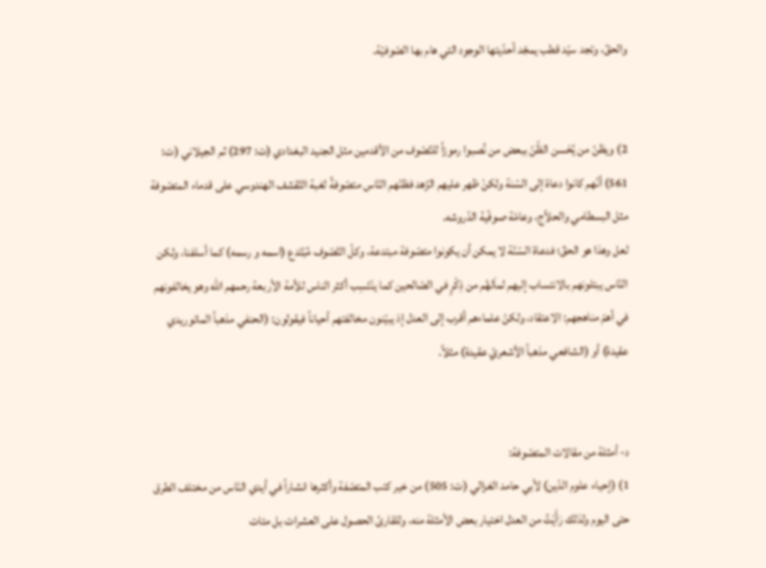والحقّ، وتجد سيّد قطب يمجّد أحدّيتها الوجود التي هام بها الصّوفيّة.


2) ويظنّ من يُحْسن الظّنّ ببعض من نُصبوا رموزاً للتّصّوف من الأقدمين مثل الجنيد البغدادي (ت: 297) ثم الجيلاني (ت: 561) أنّهم كانوا دعاة إلى السّنة ولكنْ ظهر عليهم الزّهد فظنّهم النّاس متصّوفةً لغبة التّقشف الهندوسي على قدماء المتصّوفة مثل البسطامي والحلاّج، وعامّة صوفّية الدّروشه.
لعل وهذا هو الحقّ؛ فدعاة السّنّة لا يمكن أن يكونوا متصّوفة مبتدعة، وكلّ التّصّوف مُبْتَدع (اسمه و رسمه) كما أسلفنا، ولكن النّاس يبتلونهم بالانتساب إليهم لماَلهُم من ذِكْرٍ في الصّالحين كما ينْتَسِب أكثر الناس للأمة الأربعة رحمهم الله وهو يخالفونهم في أهمّ مناهجهم: الاعتقاد، ولكنّ علماءهم أقرب إلى العدل إذ يبيّنون مخالفتهم أحياناً فيقولون: (الحنفي مذهباً الماتوريدي عقيدة) أو (الشافعي مذهباً الأشعريّ عقيدة) مثلاً.


د- أمثلة من مقالات المتصّوفة:
1) (إحياء علوم الدّين) لأبي حامد الغزالي (ت: 505) من خير كتب المتصّفة وأكثرها انشاراً في أيدي النّاس من مختلف الطرق حتى اليوم ولذلك رَأَيْتُ من العدل اختيار بعض الأمثلة منه، وللقارئ الحصول على العشرات بل مئات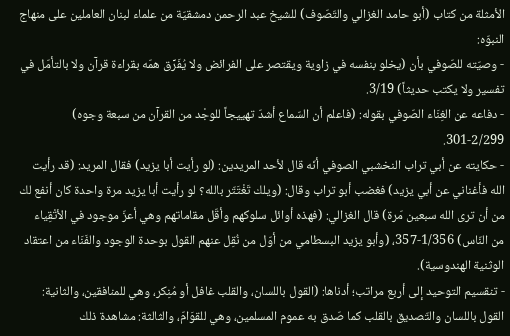الأمثلة من كتاب (أبو حامد الغزالي والتّصّوف) للشيخ عبد الرحمن دمشقيّة من علماء لبنان العاملين على منهاج النبوّه:
- وصيّته للصّوفي بأن (يخلو بنفسه في زاوية ويقتصر على الفرائض ولا يُفَرِّق همّه بقراءة قرآن ولا بالتأمّل في تفسير ولا يكتب حديثاً) 3/19.
- دفاعه عن الغِنَاء الصّوفي بقوله: (فاعلم أن السّماع أشدّ تهييجاً للوجْد من القرآن من سبعة وجوه) 2/299-301.
- حكايته عن أبي تراب النخشبي الصوفي أنّه قال لأحد المريدين: (لو رأيت أبا يزيد) فقال المريد: (قد رأيت الله فأغناني عن أبي يزيد) فغضب أبو تراب وقال: (ويلك تَغْتَتّر بالله؟ لو رأيت أبا يزيد مرة واحدة كان أنفع لك من أن ترى الله سبعين مّرة) قال الغزالي: (فهذه أوائل سلوكهم وأقّل مقاماتهم وهي أعزّ موجود في الأتْقِياء من النّاس) 1/356-357، (وأبو يزيد البسطامي من أوّل من نُقِل عنهم القول بوحدة الوجود والفَنَاء من اعتقاد الوثنية الهندوسية).
- تنقسيم التوحيد إلى أربع مراتب؛ أدناها: (القول باللسان، والقلب غافل أو مُنِكر، وهي للمنافقين، والثانية: القول باللسان والتّصديق بالقلب كما صّدق به عموم المسلمين، وهي للقوَامّ، والثالثة: مشاهدة ذلك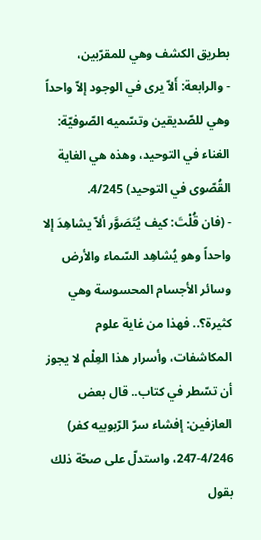بطريق الكشف وهي للمقرّبين،
- والرابعة: أَلاّ يرى في الوجود إلاّ واحداً وهي للصّديقين وتسّميه الصّوفيّة: الغناء في التوحيد، وهذه هي الغاية القُصّوى في التوحيد) 4/245.
- (فان قُلْتَ: كيف يُتَصَوَّر ألاّ يشاهِدَ إلا واحداً وهو يُشاهِد السّماء والأرض وسائر الأجسام المحسوسة وهي كثيرة؟.. فهذا من غاية علوم المكاشفات، وأسرار هذا العِلْم لا يجوز أن تسّطر في كتاب.. قال بعض العازفين: إفشاء سرّ الرّبوبيه كفر) 4/246-247، واستدلّ على صحّة ذلك بقول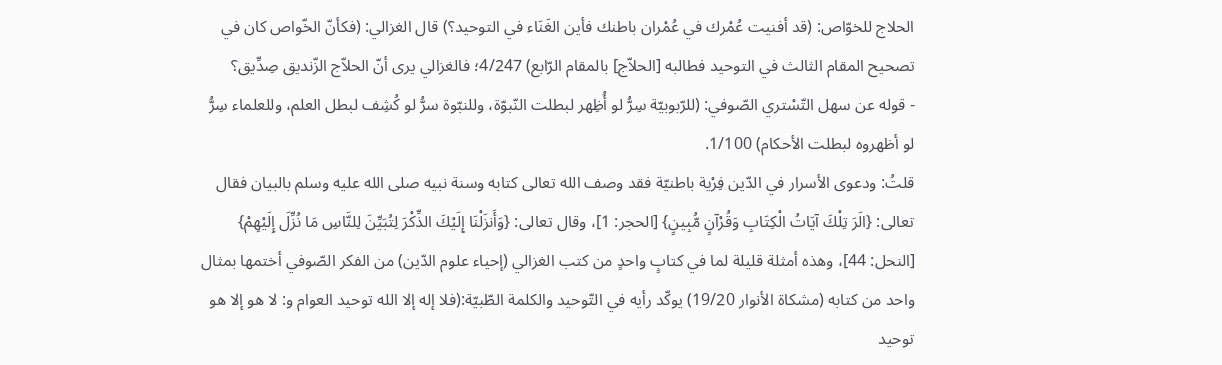الحلاج للخوّاص: (قد أفنيت عُمْرك في عُمْران باطنك فأين الغَنَاء في التوحيد؟) قال الغزالي: (فكأنّ الخّواص كان في تصحيح المقام الثالث في التوحيد فطالبه [الحلاّج] بالمقام الرّابع) 4/247؛ فالغزالي يرى أنّ الحلاّج الزّنديق صِدِّيق؟
- قوله عن سهل التّسْتري الصّوفي: (للرّبوبيّة سِرُّ لو أُظِهر لبطلت النّبوّة، وللنبّوة سرُّ لو كُشِف لبطل العلم، وللعلماء سِرُّ لو أظهروه لبطلت الأحكام) 1/100.
قلتُ: ودعوى الأسرار في الدّين فِرْية باطنيّة فقد وصف الله تعالى كتابه وسنة نبيه صلى الله عليه وسلم بالبيان فقال تعالى: {الَرَ تِلْكَ آيَاتُ الْكِتَابِ وَقُرْآنٍ مُّبِينٍ} [الحجر: 1]، وقال تعالى: {وَأَنزَلْنَا إِلَيْكَ الذِّكْرَ لِتُبَيِّنَ لِلنَّاسِ مَا نُزِّلَ إِلَيْهِمْ} [النحل: 44]، وهذه أمثلة قليلة لما في كتابٍ واحدٍ من كتب الغزالي (إحياء علوم الدّين) من الفكر الصّوفي أختمها بمثال واحد من كتابه (مشكاة الأنوار 19/20) يوكّد رأيه في التّوحيد والكلمة الطّبيّة:(فلا إله إلا الله توحيد العوام و: لا هو إلا هو توحيد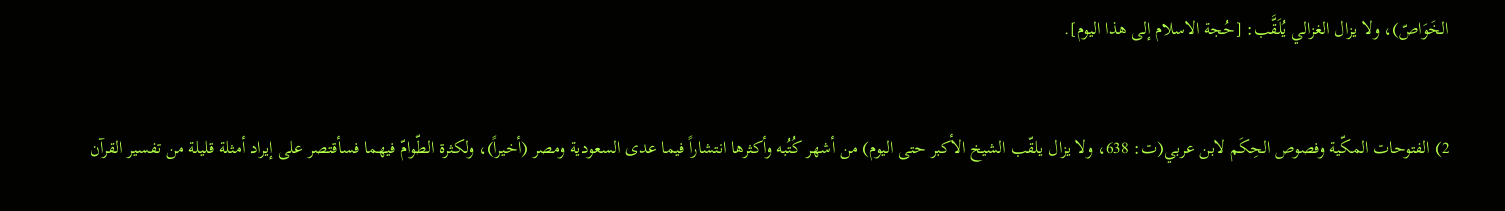الخَوَاصّ)، ولا يزال الغزالي يُلَقَّب: [حُجة الاسلام إلى هذا اليوم].


2) الفتوحات المكّية وفصوص الحِكَم لابن عربي(ت: 638، ولا يزال يلقّب الشيخ الأكبر حتى اليوم) من أشهر كُتُبه وأكثرها انتشاراً فيما عدى السعودية ومصر (أخيراً)، ولكثرة الطّوامّ فيهما فسأقتصر على إيراد أمثلة قليلة من تفسير القرآن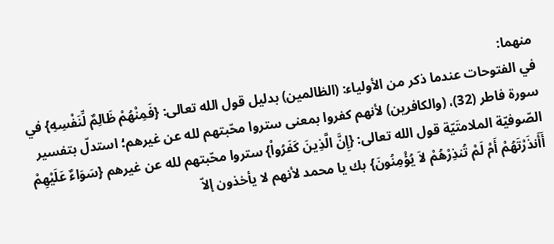منهما:
في الفتوحات عندما ذكر من الأولياء: (الظالمين) بدليل قول الله تعالى: {فَمِنْهُمْ ظَالِمٌ لِّنَفْسِهِ} في سورة فاطر (32)، (والكافرين) لأنهم كفروا بمعنى ستروا محّبتهم لله عن غيرهم؛ استدلّ بتفسير الصّوفيّة الملامتَيّة قول الله تعالى: {إِنَّ الَّذِينَ كَفَرُواْ} ستروا محّبتهم لله عن غيرهم {سَوَاءٌ عَلَيْهِمْ أَأَنذَرْتَهُمْ أَمْ لَمْ تُنذِرْهُمْ لاَ يُؤْمِنُونَ} بك يا محمد لأنهم لا يأخذون إلاّ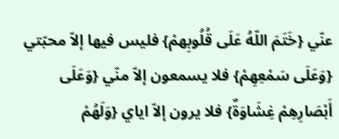عنّي {خَتَمَ اللّهُ عَلَى قُلُوبِهمْ} فليس فيها إلاّ محبّتي {وَعَلَى سَمْعِهِمْ} فلا يسمعون إلاّ منّي {وَعَلَى أَبْصَارِهِمْ غِشَاوَةٌ} فلا يرون إلاّ اياي {وَلَهُمْ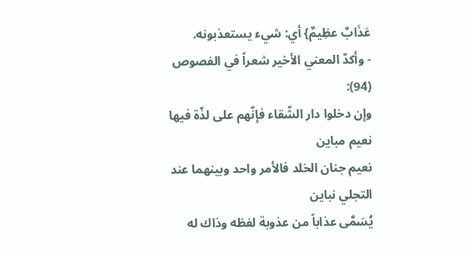عَذَابٌ عظِيمٌ} أي: شيء يستعذبونه.
- وأكدّ المعني الأخير شعراً في الفصوص (94):
وإن دخلوا دار الشّقاء فإنّهم على لذّة فيها نعيم مباين
نعيم جنان الخلد فالأمر واحد وبينهما عند التجلي نباين
يُسَمَّى عذاباً من عذوبة لفظه وذاك له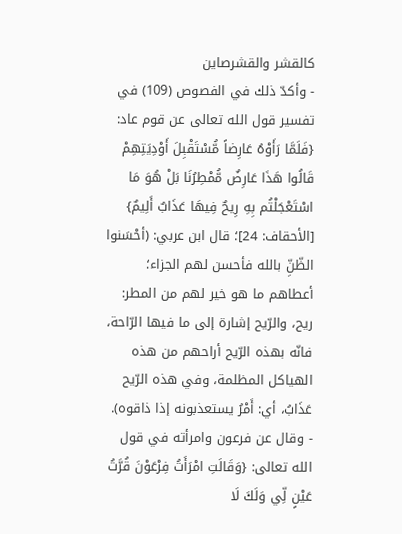كالقشر والقشرصاين
- وأكدّ ذلك في الفصوص (109) في تفسير قول الله تعالى عن قوم عاد: {فَلَمَّا رَأَوْهُ عَارِضاً مُّسْتَقْبِلَ أَوْدِيَتِهِمْ قَالُوا هَذَا عَارِضٌ مُّمْطِرُنَا بَلْ هُوَ مَا اسْتَعْجَلْتُم بِهِ رِيحٌ فِيهَا عَذَابٌ أَلِيمٌ} [الأحقاف: 24]؛ قال ابن عربي: (أحْسَنوا الظّنِّ بالله فأحسن لهم الجزاء؛ أعطاهم ما هو خير لهم من المطر: ريح، والرّيح إشارة إلى ما فيها الرّاحة، فانّه بهذه الرّيح أراحهم من هذه الهياكل المظلمة، وفي هذه الرّيح عَذَابُ، أي: أَمْرُ يستعذبونه إذا ذاقوه).
- وقال عن فرعون وامرأته في قول الله تعالى: {وَقَالَتِ امْرَأَتُ فِرْعَوْنَ قُرَّتُ عَيْنٍ لِّي وَلَكَ لَا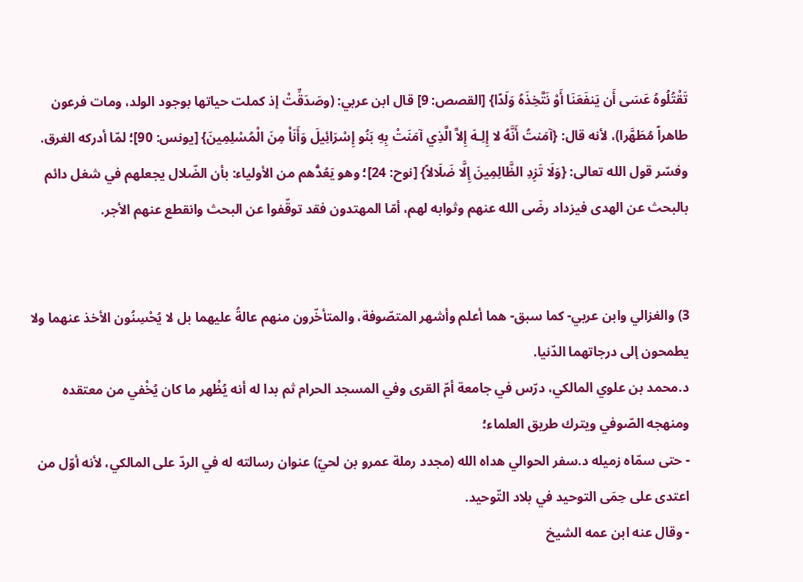تَقْتُلُوهُ عَسَى أَن يَنفَعَنَا أَوْ نَتَّخِذَهُ وَلَدًا} [القصص: 9] قال ابن عربي: (وصَدَقِّتْ إذ كملت حياتها بوجود الولد، ومات فرعون طاهراً مُطَهَّرا)، لأنه قال: {آمَنتُ أَنَّهُ لا إِلِـهَ إِلاَّ الَّذِي آمَنَتْ بِهِ بَنُو إِسْرَائِيلَ وَأَنَاْ مِنَ الْمُسْلِمِينَ} [يونس: 90]؛ لمّا أدركه الغرق.
وفسّر قول الله تعالى: {وَلَا تَزِدِ الظَّالِمِينَ إِلَّا ضَلَالاً} [نوح: 24]؛ وهو يَعُدُّهم من الأولياء: بأن الضّلال يجعلهم في شغل دائم بالبحث عن الهدى فيزداد رضَى الله عنهم وثوابه لهم، أمّا المهتدون فقد توقّفوا عن البحث وانقطع عنهم الأجر.


3) والغزالي وابن عربي- كما سبق- هما أعلم وأشهر المتصّوفة، والمتأخّرون منهم عالةُ عليهما بل لا يُحْسِنُون الأخذ عنهما ولا يطمحون إلى درجاتهما الدّنيا.
د.محمد بن علوي المالكي، درّس في جامعة أمّ القرى وفي المسجد الحرام ثم بدا له أنه يُظْهر ما كان يُخْفي من معتقده ومنهجه الصّوفي ويترك طريق العلماء؛
- حتى سمّاه زميله د.سفر الحوالي هداه الله (مجدد رملة عمرو بن لحيّ) عنوان رسالته له في الردّ على المالكي، لأنه أوّل من اعتدى على حِمَى التوحيد في بلاد التّوحيد.
- وقال عنه ابن عمه الشيخ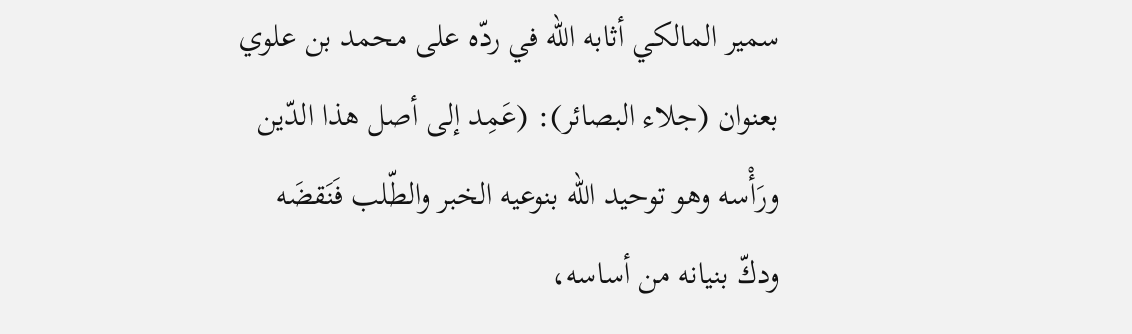سمير المالكي أثابه الله في ردّه على محمد بن علوي بعنوان (جلاء البصائر): (عَمِد إلى أصل هذا الدّين ورَأْسه وهو توحيد الله بنوعيه الخبر والطّلب فَنَقضَه ودكّ بنيانه من أساسه،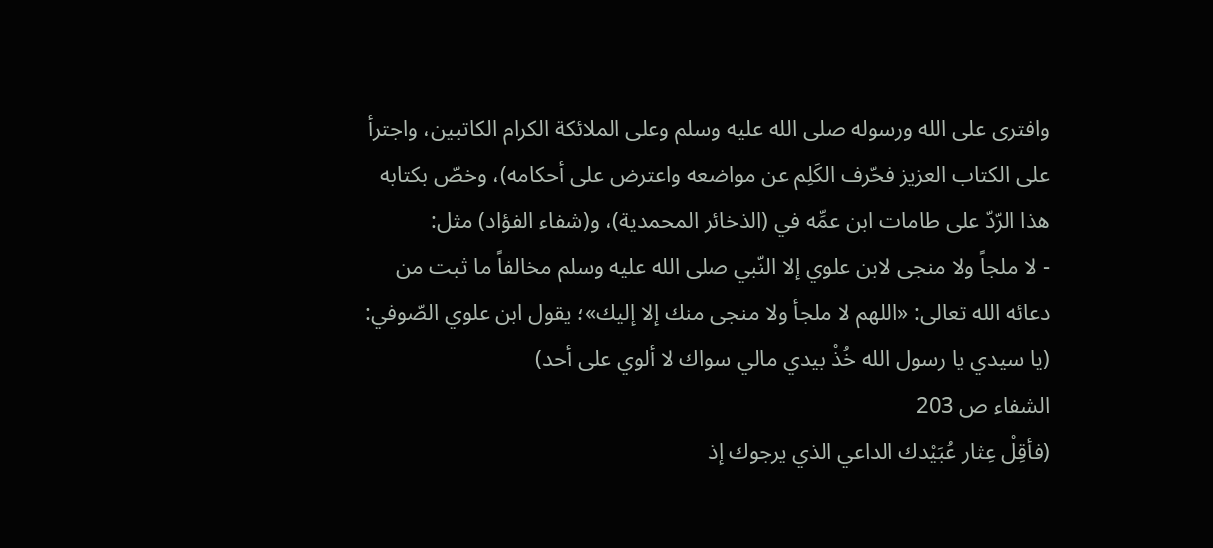وافترى على الله ورسوله صلى الله عليه وسلم وعلى الملائكة الكرام الكاتبين، واجترأ على الكتاب العزيز فحّرف الكَلِم عن مواضعه واعترض على أحكامه)، وخصّ بكتابه هذا الرّدّ على طامات ابن عمِّه في (الذخائر المحمدية)، و(شفاء الفؤاد) مثل:
- لا ملجاً ولا منجى لابن علوي إلا النّبي صلى الله عليه وسلم مخالفاً ما ثبت من دعائه الله تعالى: «اللهم لا ملجأ ولا منجى منك إلا إليك»؛ يقول ابن علوي الصّوفي:
(يا سيدي يا رسول الله خُذْ بيدي مالي سواك لا ألوي على أحد)
الشفاء ص 203
(فأقِلْ عِثار عُبَيْدك الداعي الذي يرجوك إذ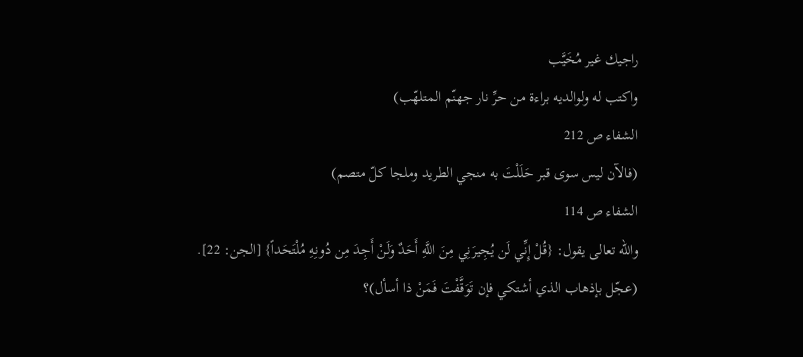راجيك غير مُخَيَّب
واكتب له ولوالديه براءة من حرِّ نار جهنّم المتلهّب)
الشفاء ص 212
(فالآن ليس سوى قبر حَلَلْتَ به منجي الطريد وملجا كلّ متصم)
الشفاء ص 114
والله تعالى يقول: {قُلْ إِنِّي لَن يُجِيرَنِي مِنَ اللَّهِ أَحَدٌ وَلَنْ أَجِدَ مِن دُونِهِ مُلْتَحَداً} [الجن: 22].
(عجّل بإذهاب الذي أشتكي فإن تَوَقَّفْتَ فَمَنْ ذا أسأل)؟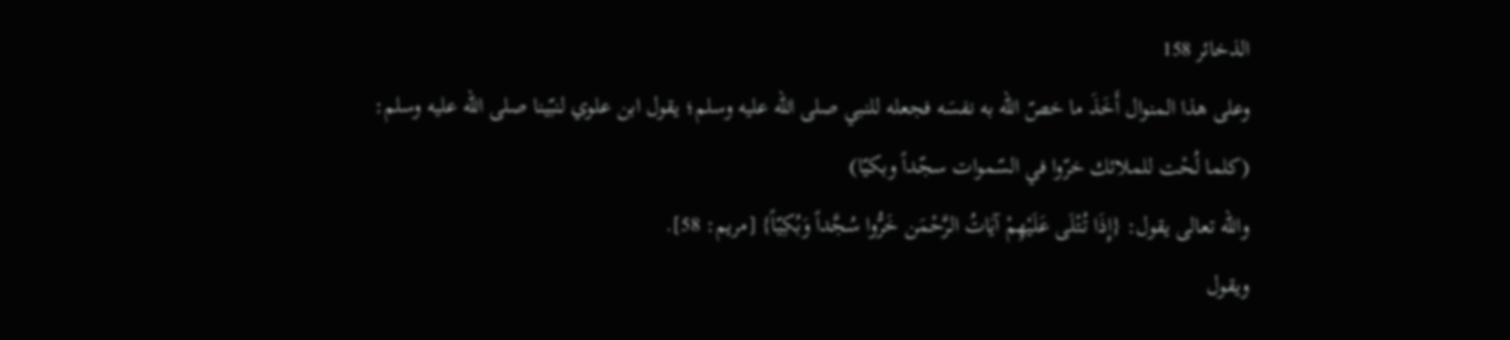الذخائر 158
وعلى هذا المنوال أَخَذَ ما خصّ الله به نفسَه فجعله للنبي صلى الله عليه وسلم؛ يقول ابن علوي لنبّينا صلى الله عليه وسلم:
(كلما لُحْت للملائك خرّوا في السّموات سجّداً وبكيّا)
والله تعالى يقول: {إِذَا تُتْلَى عَلَيْهِمْ آيَاتُ الرَّحْمَن خَرُّوا سُجَّداً وَبُكِيّاً} [مريم: 58].
ويقول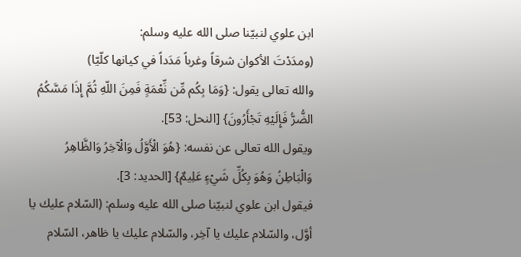ابن علوي لنبيّنا صلى الله عليه وسلم:
(ومدَدْتَ الأكوان شرقاً وغرباً مَدَداً في كيانها كلّيّا)
والله تعالى يقول: {وَمَا بِكُم مِّن نِّعْمَةٍ فَمِنَ اللّهِ ثُمَّ إِذَا مَسَّكُمُ الضُّرُّ فَإِلَيْهِ تَجْأَرُونَ} [النحل: 53].
ويقول الله تعالى عن نفسه: {هُوَ الْأَوَّلُ وَالْآخِرُ وَالظَّاهِرُ وَالْبَاطِنُ وَهُوَ بِكُلِّ شَيْءٍ عَلِيمٌ} [الحديد: 3].
فيقول ابن علوي لنبيّنا صلى الله عليه وسلم: (السّلام عليك يا أوَّل، والسّلام عليك يا آخِر، والسّلام عليك يا ظاهر، السّلام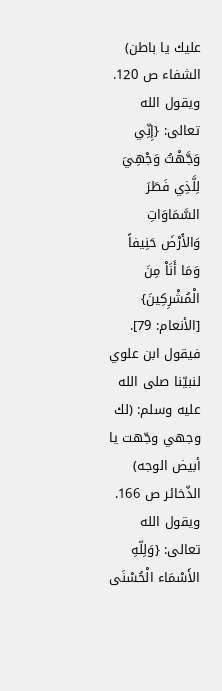عليك يا باطن) الشفاء ص 120.
ويقول الله تعالى: {إِنِّي وَجَّهْتُ وَجْهِيَ لِلَّذِي فَطَرَ السَّمَاوَاتِ وَالأَرْضَ حَنِيفاً وَمَا أَنَاْ مِنَ الْمُشْرِكِينَ} [الأنعام: 79].
فيقول ابن علوي لنبيّنا صلى الله عليه وسلم: (لك وجهي وجّهت يا أبيض الوجه) الذّخائر ص 166.
ويقول الله تعالى: {وَلِلّهِ الأَسْمَاء الْحُسْنَى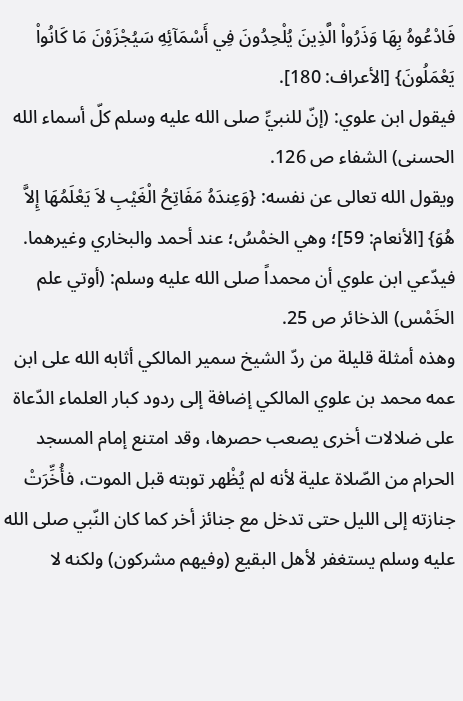فَادْعُوهُ بِهَا وَذَرُواْ الَّذِينَ يُلْحِدُونَ فِي أَسْمَآئِهِ سَيُجْزَوْنَ مَا كَانُواْ يَعْمَلُونَ} [الأعراف: 180].
فيقول ابن علوي: (إنّ للنبيِّ صلى الله عليه وسلم كلّ أسماء الله الحسنى) الشفاء ص 126.
ويقول الله تعالى عن نفسه: {وَعِندَهُ مَفَاتِحُ الْغَيْبِ لاَ يَعْلَمُهَا إِلاَّ هُوَ} [الأنعام: 59]؛ وهي الخمْسُ؛ عند أحمد والبخاري وغيرهما.
فيدّعي ابن علوي أن محمداً صلى الله عليه وسلم: (أوتي علم الخَمْس) الذخائر ص 25.
وهذه أمثلة قليلة من ردّ الشيخ سمير المالكي أثابه الله على ابن عمه محمد بن علوي المالكي إضافة إلى ردود كبار العلماء الدّعاة على ضلالات أخرى يصعب حصرها، وقد امتنع إمام المسجد الحرام من الصّلاة علية لأنه لم يُظْهر توبته قبل الموت، فأُخِّرَتْ جنازته إلى الليل حتى تدخل مع جنائز أخر كما كان النّبي صلى الله عليه وسلم يستغفر لأهل البقيع (وفيهم مشركون) ولكنه لا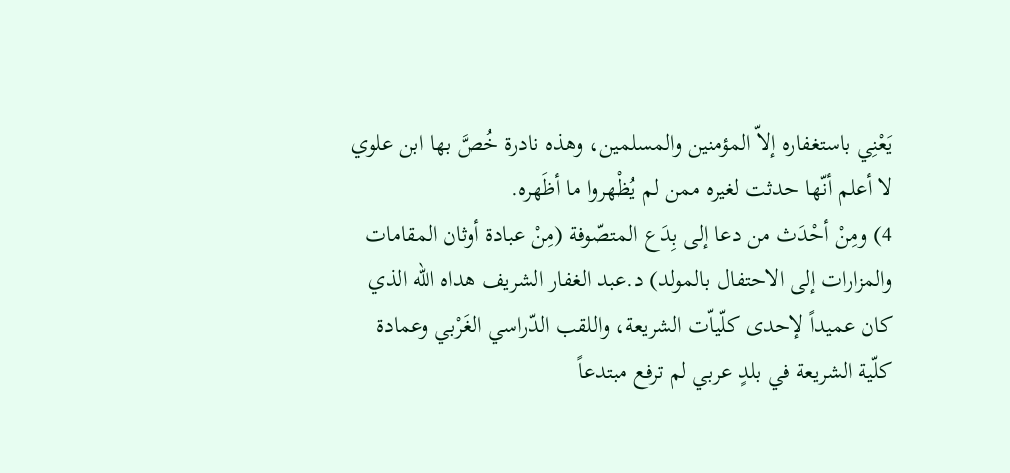يَعْنِي باستغفاره إلاّ المؤمنين والمسلمين، وهذه نادرة خُصَّ بها ابن علوي لا أعلم أنّها حدثت لغيره ممن لم يُظْهروا ما أظَهره.
4) ومِنْ أحْدَث من دعا إلى بِدَع المتصّوفة (مِنْ عبادة أوثان المقامات والمزارات إلى الاحتفال بالمولد) د.عبد الغفار الشريف هداه الله الذي كان عميداً لإحدى كلّياّت الشريعة، واللقب الدّراسي الغَرْبي وعمادة كلّية الشريعة في بلدٍ عربي لم ترفع مبتدعاً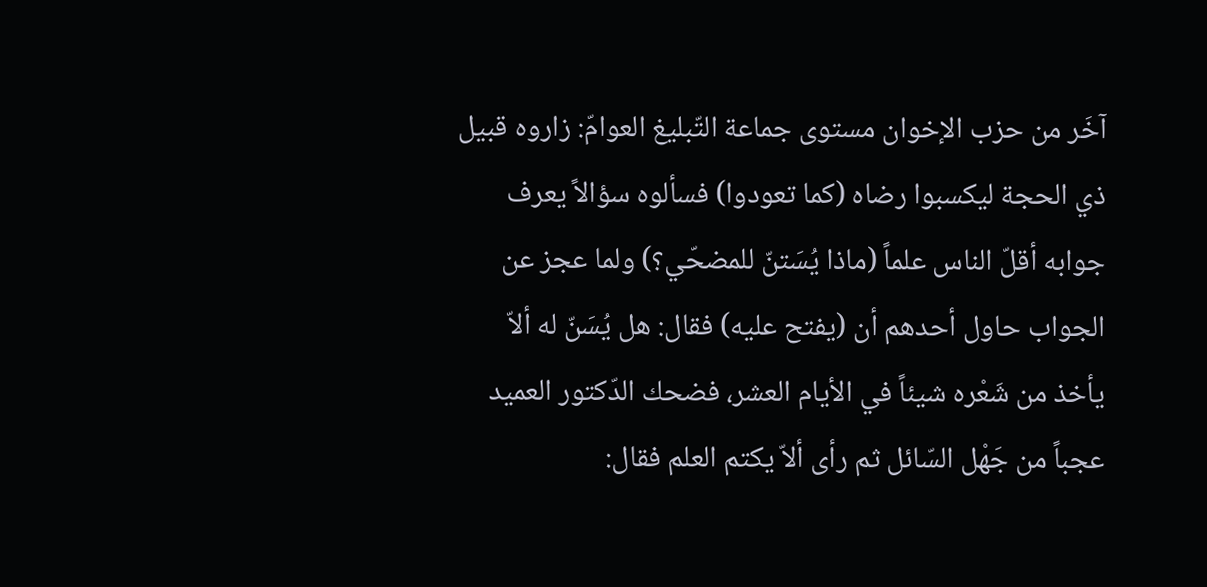آخَر من حزب الإخوان مستوى جماعة التّبليغ العوامّ: زاروه قبيل ذي الحجة ليكسبوا رضاه (كما تعودوا) فسألوه سؤالاً يعرف جوابه أقلّ الناس علماً (ماذا يُسَتنّ للمضحّي؟) ولما عجز عن الجواب حاول أحدهم أن (يفتح عليه) فقال: هل يُسَنّ له ألاّ يأخذ من شَعْره شيئاً في الأيام العشر، فضحك الدّكتور العميد عجباً من جَهْل السّائل ثم رأى ألاّ يكتم العلم فقال: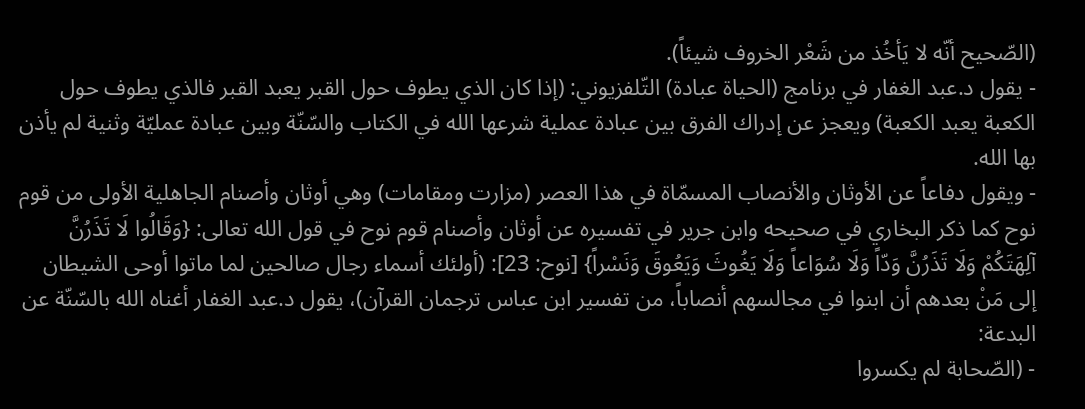(الصّحيح أنّه لا يَأخُذ من شَعْر الخروف شيئاً).
- يقول د.عبد الغفار في برنامج (الحياة عبادة) التّلفزيوني: (إذا كان الذي يطوف حول القبر يعبد القبر فالذي يطوف حول الكعبة يعبد الكعبة) ويعجز عن إدراك الفرق بين عبادة عملية شرعها الله في الكتاب والسّنّة وبين عبادة عمليّة وثنية لم يأذن بها الله.
- ويقول دفاعاً عن الأوثان والأنصاب المسمّاة في هذا العصر (مزارت ومقامات) وهي أوثان وأصنام الجاهلية الأولى من قوم نوح كما ذكر البخاري في صحيحه وابن جرير في تفسيره عن أوثان وأصنام قوم نوح في قول الله تعالى: {وَقَالُوا لَا تَذَرُنَّ آلِهَتَكُمْ وَلَا تَذَرُنَّ وَدّاً وَلَا سُوَاعاً وَلَا يَغُوثَ وَيَعُوقَ وَنَسْراً} [نوح: 23]: (أولئك أسماء رجال صالحين لما ماتوا أوحى الشيطان إلى مَنْ بعدهم أن ابنوا في مجالسهم أنصاباً، من تفسير ابن عباس ترجمان القرآن)، يقول د.عبد الغفار أغناه الله بالسّنّة عن البدعة:
- (الصّحابة لم يكسروا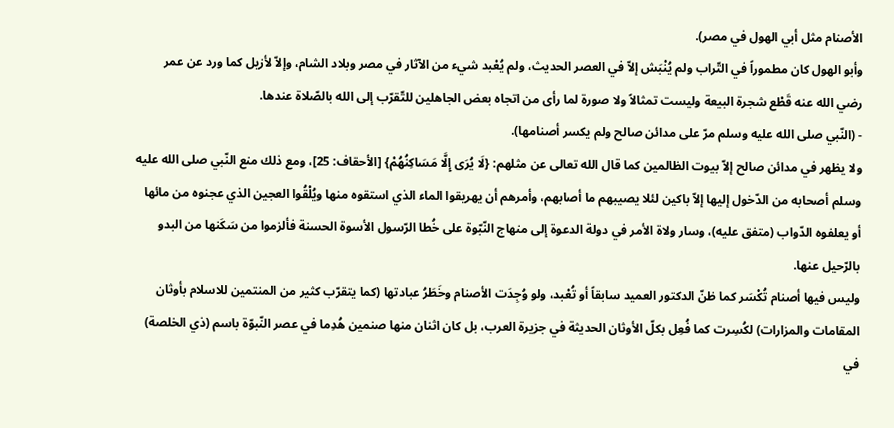الأصنام مثل أبي الهول في مصر).
وأبو الهول كان مطموراً في التّراب ولم يُنْبَش إلاّ في العصر الحديث، ولم يُعْبد شيء من الآثار في مصر وبلاد الشام، وإلاّ لأزيل كما ورد عن عمر رضي الله عنه قَطْع شجرة البيعة وليست تمثالاً ولا صورة لما رأى من اتجاه بعض الجاهلين للتّقرّب إلى الله بالصّلاة عندها.
- (النّبي صلى الله عليه وسلم مرّ على مدائن صالح ولم يكسر أصنامها).
ولا يظهر في مدائن صالح إلاّ بيوت الظالمين كما قال الله تعالى عن مثلهم: {لَا يُرَى إِلَّا مَسَاكِنُهُمْ} [الأحقاف: 25]، ومع ذلك منع النّبي صلى الله عليه وسلم أصحابه من الدّخول إليها إلاّ باكين لئلا يصيبهم ما أصابهم، وأمرهم أن يهريقوا الماء الذي استقوه منها ويُلْقُوا العجين الذي عجنوه من مائها أو يعلفوه الدّواب (متفق عليه)، وسار ولاة الأمر في دولة الدعوة إلى منهاج النّبّوة على خُطا الرّسول الأسوة الحسنة فألزموا من سَكَنها من البدو بالرّحيل عنها.
وليس فيها أصنام تُكْسَر كما ظنّ الدكتور العميد سابقاً أو تُعْبد، ولو وُجِدَت الأصنام وخَطَرُ عبادتها (كما يتقرّب كثير من المنتمين للاسلام بأوثان المقامات والمزارات) لكُسِرت كما فُعِل بكلّ الأوثان الحديثة في جزيرة العرب، بل كان اثنان منها صنمين هُدِما في عصر النّبوّة باسم (ذي الخلصة) في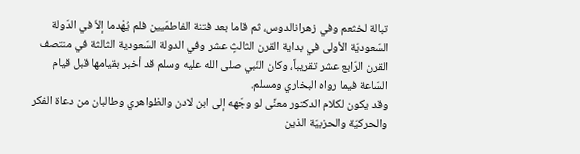تبالة لخثعم وفي زهرانالدوس، ثم قاما بعد فتنة الفاطمّيين فلم يُهْدما إلاّ في الدّولة السّعوديّة الأولى في بداية القرن الثالثٍ عشر وفي الدولة السّعودية الثالثة في منتصف القرن الرّابع عشر تقريباً، وكان النّبي صلى الله عليه وسلم قد أخبر بقيامها قبل قيام السّاعة فيما رواه البخاري ومسلم.
وقد يكون لكلام الدكتور معنًى لو وجّهه إلى ابن لادن والظواهري وطالبان من دعاة الفكر والحركيّة والحزبيّة الذين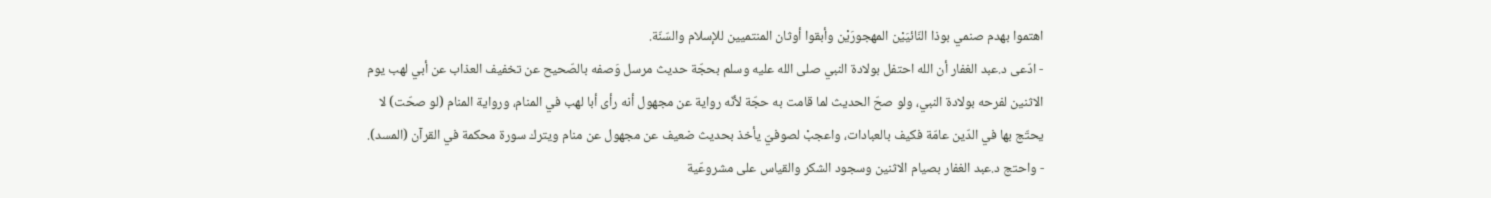اهتموا بهدم صنمي بوذا النّائيَيْن المهجورَيْن وأبقوا أوثان المنتميين للإسلام والسّنّة.
- ادّعى د.عبد الغفار أن الله احتفل بولادة النبي صلى الله عليه وسلم بحجّة حديث مرسل وَصفه بالصّحيح عن تخفيف العذاب عن أبي لهب يوم الاثنين لفرحه بولادة النبي، ولو صحّ الحديث لما قامت به حجّة لأنّه رواية عن مجهول أنه رأى أبا لهب في المنام، ورواية المنام (لو صحّت) لا يحتّج بها في الدّين عامّة فكيف بالعبادات، واعجبْ لصوفيّ يأخذ بحديث ضعيف عن مجهول عن منام ويترك سورة محكمة في القرآن (المسد).
- واحتج د.عبد الغفار بصيام الاثنين وسجود الشكر والقياس على مشروعّية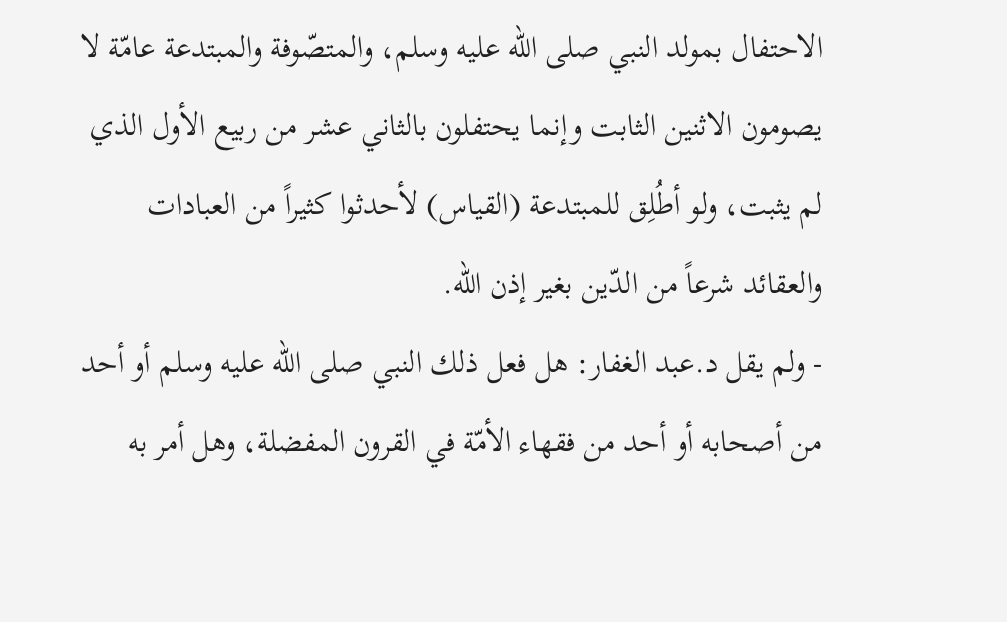الاحتفال بمولد النبي صلى الله عليه وسلم، والمتصّوفة والمبتدعة عامّة لا يصومون الاثنين الثابت وإنما يحتفلون بالثاني عشر من ربيع الأول الذي لم يثبت، ولو أطُلِق للمبتدعة (القياس) لأحدثوا كثيراً من العبادات والعقائد شرعاً من الدّين بغير إذن الله.
- ولم يقل د.عبد الغفار: هل فعل ذلك النبي صلى الله عليه وسلم أو أحد من أصحابه أو أحد من فقهاء الأمّة في القرون المفضلة، وهل أمر به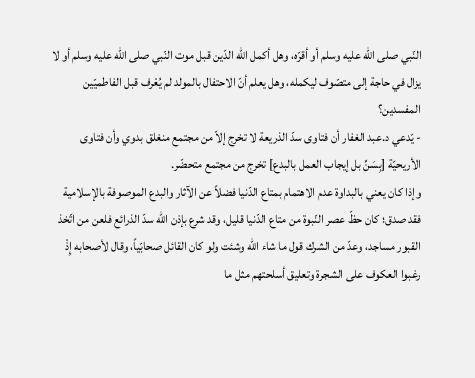النّبي صلى الله عليه وسلم أو أقرّه، وهل أكمل الله الدّين قبل موت النّبي صلى الله عليه وسلم أو لا يزال في حاجة إلى متصّوف ليكمله، وهل يعلم أنّ الاحتفال بالمولد لم يُعْرف قبل الفاطميّين المفسدين؟
- يّدعي د.عبد الغفار أن فتاوى سدّ الذريعة لا تخرج إلاّ من مجتمع منغلق بدوي وأن فتاوى الأريحيّة [بِسَنِّ بل إيجاب العمل بالبدع] تخرج من مجتمع متحضّر.
وإذا كان يعني بالبداوة عدم الاهتمام بمتاع الدّنيا فضلاً عن الآثار والبدع الموصوفة بالإسلامية فقد صدق؛ كان حظّ عصر النّبوة من متاع الدّنيا قليل، وقد شرع بإذن الله سدّ الذرائع فلعن من اتّخذ القبور مساجد، وعدّ من الشرك قول ما شاء الله وشئت ولو كان القائل صحابّياً، وقال لأصحابه إِذْ رغبوا العكوف على الشجرة وتعليق أسلحتهم مثل ما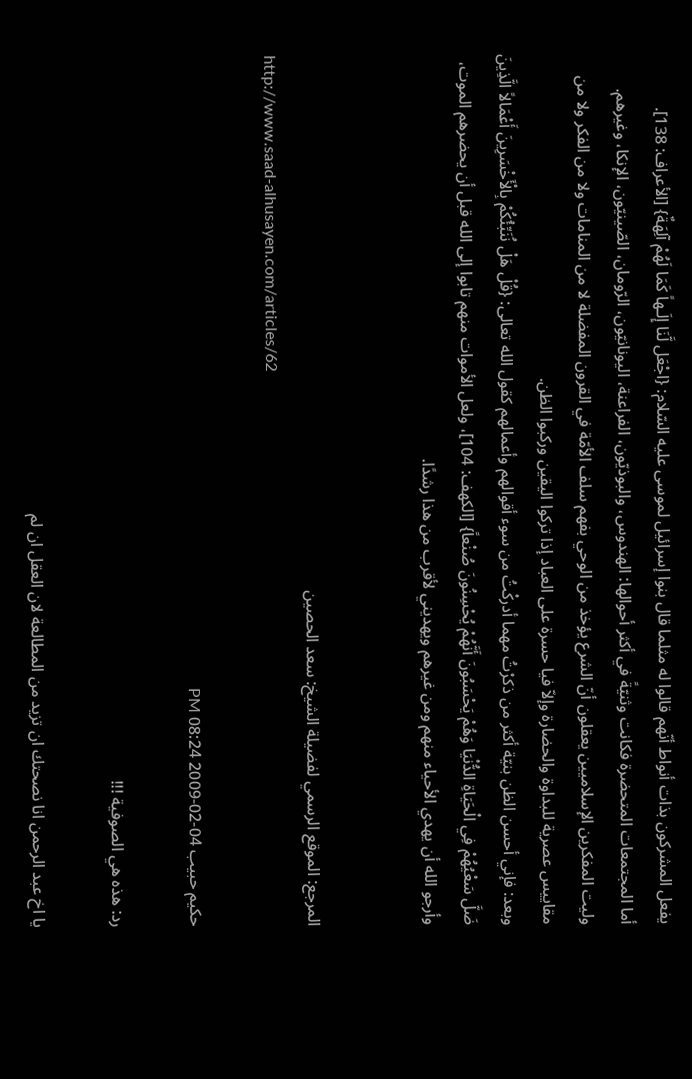يفعل المشركون بذات أنواط أنّهم قالوا له مثلما قال بنوا إسرائيل لموسى عليه السّلام: {اجْعَل لَّنَا إِلَـهاً كَمَا لَهُمْ آلِهَةٌ} [الأعراف: 138].
أما المجتمعات المتحضرة فكانت وثنيّةً في أكثر أحوالها: الهندوس، والبوذيّون، الفراعنة، اليونانيّون، الرّومان، الصّينيّون، الإنكا، وغيرهم.
وليت المفكرين الإسلاميين يعقلون أنّ الشرع يؤخذ من الوحي بفهم سلف الأمّة في القرون المفضلة لا من المنامات ولا من الفكر ولا من مقاييس عصرية للبداوة والحضارة وإلاّ فيا حسرة على العباد إذا تركوا اليقين وركبوا الظن.
وبعد: فإني أحسن الظن بنيّة أكثر من ذكرْتُ مهما أدركْتُ من سوء أقوالهم وأعمالهم كقول الله تعالى: {قُلْ هَلْ نُنَبِّئُكُمْ بِالْأَخْسَرِينَ أَعْمَالاً الَّذِينَ ضَلَّ سَعْيُهُمْ فِي الْحَيَاةِ الدُّنْيَا وَهُمْ يَحْسَبُونَ أَنَّهُمْ يُحْسِنُونَ صُنْعاً} [الكهف: 104]، ولعل الأموات منهم تابوا إلى الله قبل أن يحضرهم الموت، وأرجو الله أن يهدي الأحياء منهم ومن غيرهم ويهديني لأقرب من هذا رشدًا.


المرجع: الموقع الرسمي لفضيلة الشيخ: سعد الحصين
http://www.saad-alhusayen.com/articles/62

حكيم حبيب 04-02-2009 08:24 PM

رد: هذه هي الصوفية !!!

يا اخ عبد الرحمن انا نصحتك ان تزيد من المطالعة لان العقل ان لم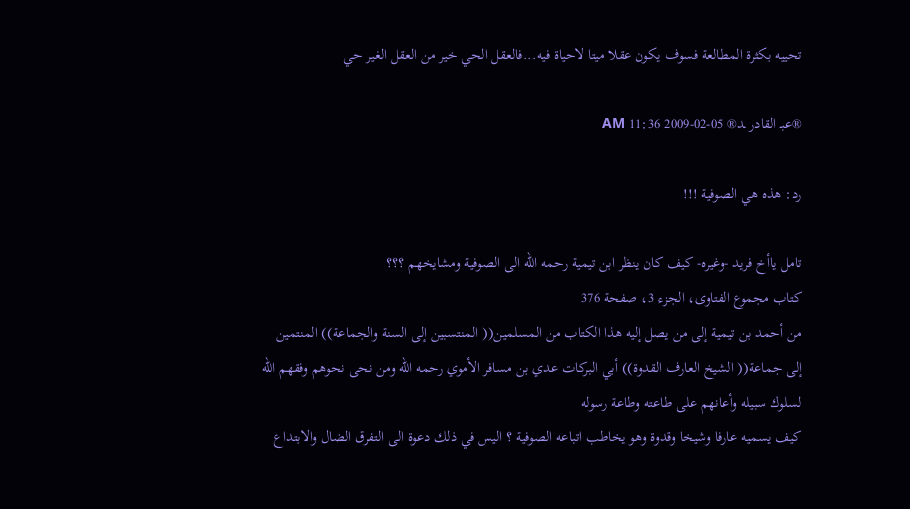تحييه بكثرة المطالعة فسوف يكون عقلا ميتا لاحياة فيه...فالعقل الحي خير من العقل الغير حي

®عبـ القادر ـد® 05-02-2009 11:36 AM

رد: هذه هي الصوفية !!!

تامل ياأخ فريد -وغيره- كيف كان ينظر ابن تيمية رحمه الله الى الصوفية ومشايخهم ؟؟؟
كتاب مجموع الفتاوى، الجزء 3، صفحة 376
من أحمد بن تيمية إلى من يصل إليه هذا الكتاب من المسلمين(( المنتسبين إلى السنة والجماعة)) المنتمين إلى جماعة(( الشيخ العارف القدوة)) أبي البركات عدي بن مسافر الأموي رحمه الله ومن نحى نحوهم وفقهم الله لسلوك سبيله وأعانهم على طاعته وطاعة رسوله
كيف يسميه عارفا وشيخا وقدوة وهو يخاطب اتباعه الصوفية ؟ اليس في ذلك دعوة الى التفرق الضال والابتداع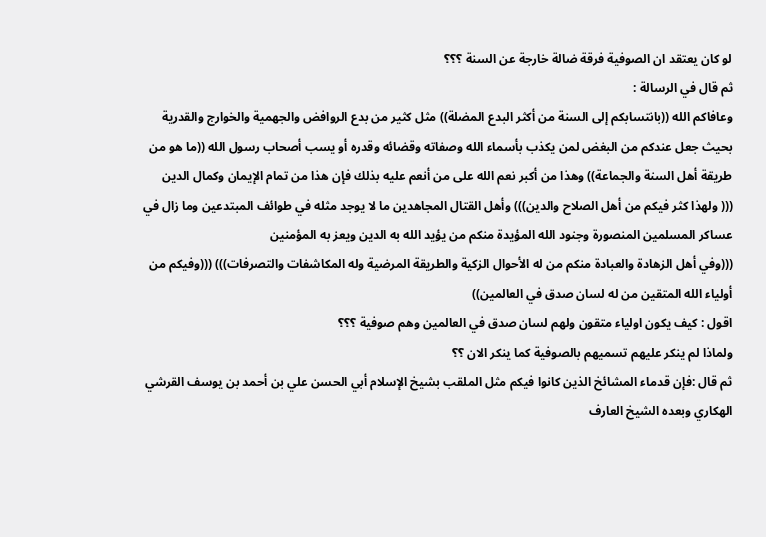لو كان يعتقد ان الصوفية فرقة ضالة خارجة عن السنة ؟؟؟
ثم قال في الرسالة :
وعافاكم الله ((بانتسابكم إلى السنة من أكثر البدع المضلة)) مثل كثير من بدع الروافض والجهمية والخوارج والقدرية بحيث جعل عندكم من البغض لمن يكذب بأسماء الله وصفاته وقضائه وقدره أو يسب أصحاب رسول الله ((ما هو من طريقة أهل السنة والجماعة)) وهذا من أكبر نعم الله على من أنعم عليه بذلك فإن هذا من تمام الإيمان وكمال الدين
((( ولهذا كثر فيكم من أهل الصلاح والدين))) وأهل القتال المجاهدين ما لا يوجد مثله في طوائف المبتدعين وما زال في عساكر المسلمين المنصورة وجنود الله المؤيدة منكم من يؤيد الله به الدين ويعز به المؤمنين
(((وفي أهل الزهادة والعبادة منكم من له الأحوال الزكية والطريقة المرضية وله المكاشفات والتصرفات))) (((وفيكم من أولياء الله المتقين من له لسان صدق في العالمين))
اقول : كيف يكون اولياء متقون ولهم لسان صدق في العالمين وهم صوفية ؟؟؟
ولماذا لم ينكر عليهم تسميهم بالصوفية كما ينكر الان ؟؟
ثم قال :فإن قدماء المشائخ الذين كانوا فيكم مثل الملقب بشيخ الإسلام أبي الحسن علي بن أحمد بن يوسف القرشي الهكاري وبعده الشيخ العارف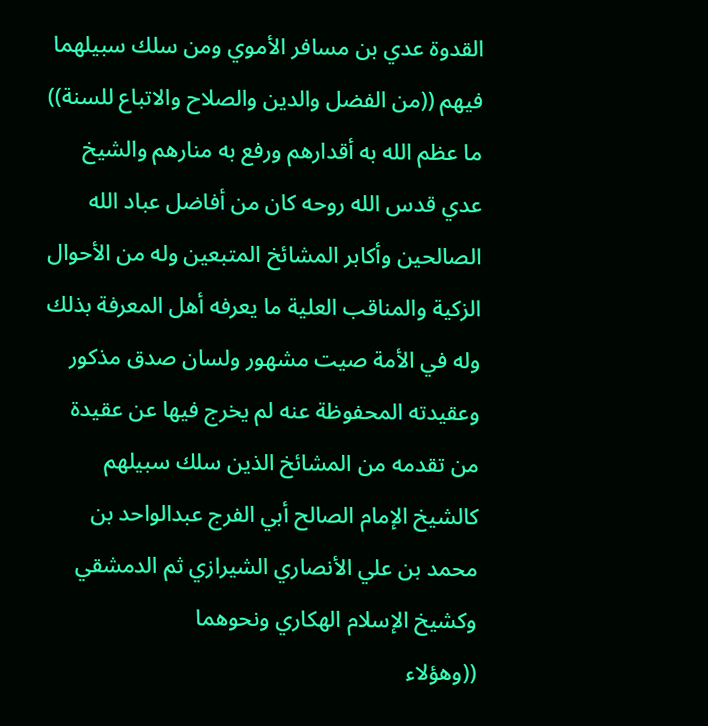القدوة عدي بن مسافر الأموي ومن سلك سبيلهما فيهم ((من الفضل والدين والصلاح والاتباع للسنة)) ما عظم الله به أقدارهم ورفع به منارهم والشيخ عدي قدس الله روحه كان من أفاضل عباد الله الصالحين وأكابر المشائخ المتبعين وله من الأحوال الزكية والمناقب العلية ما يعرفه أهل المعرفة بذلك وله في الأمة صيت مشهور ولسان صدق مذكور وعقيدته المحفوظة عنه لم يخرج فيها عن عقيدة من تقدمه من المشائخ الذين سلك سبيلهم كالشيخ الإمام الصالح أبي الفرج عبدالواحد بن محمد بن علي الأنصاري الشيرازي ثم الدمشقي وكشيخ الإسلام الهكاري ونحوهما
((وهؤلاء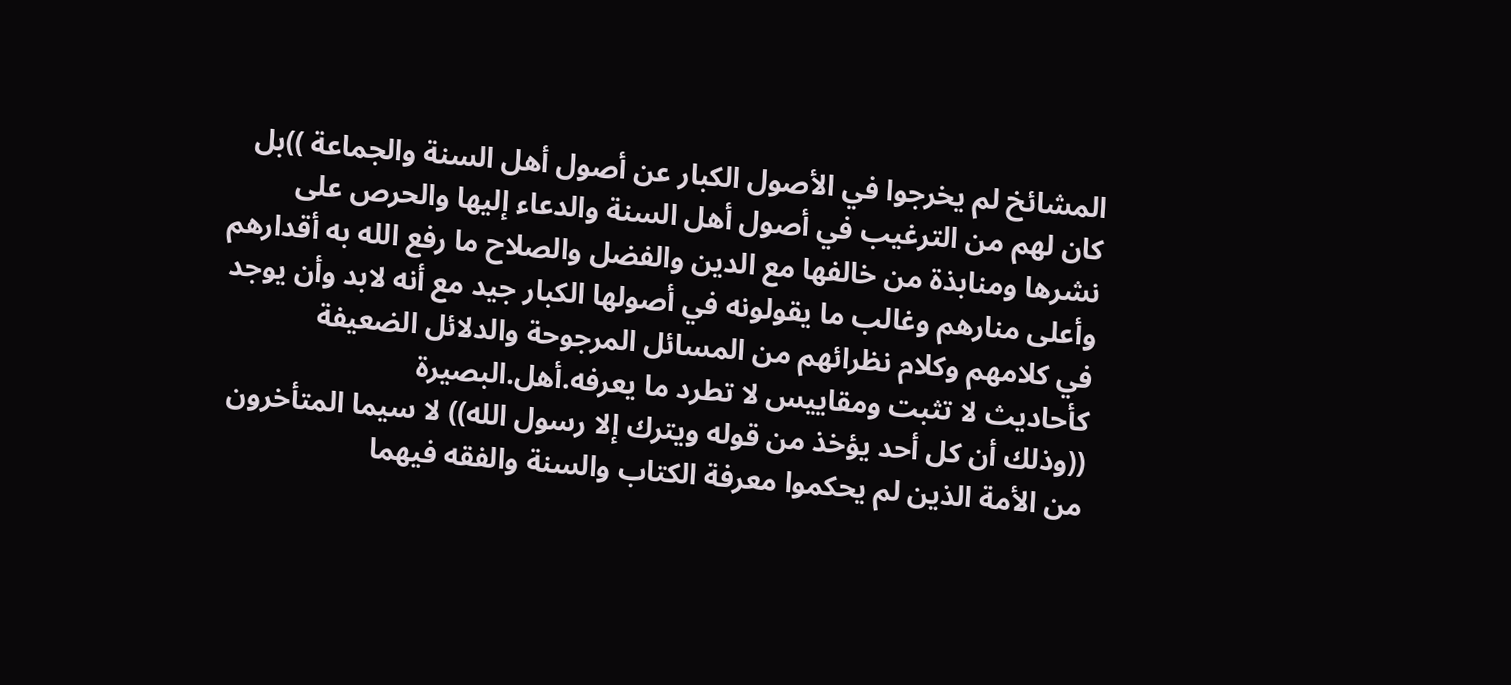المشائخ لم يخرجوا في الأصول الكبار عن أصول أهل السنة والجماعة ))بل كان لهم من الترغيب في أصول أهل السنة والدعاء إليها والحرص على نشرها ومنابذة من خالفها مع الدين والفضل والصلاح ما رفع الله به أقدارهم وأعلى منارهم وغالب ما يقولونه في أصولها الكبار جيد مع أنه لابد وأن يوجد في كلامهم وكلام نظرائهم من المسائل المرجوحة والدلائل الضعيفة كأحاديث لا تثبت ومقاييس لا تطرد ما يعرفه.أهل.البصيرة
((وذلك أن كل أحد يؤخذ من قوله ويترك إلا رسول الله)) لا سيما المتأخرون من الأمة الذين لم يحكموا معرفة الكتاب والسنة والفقه فيهما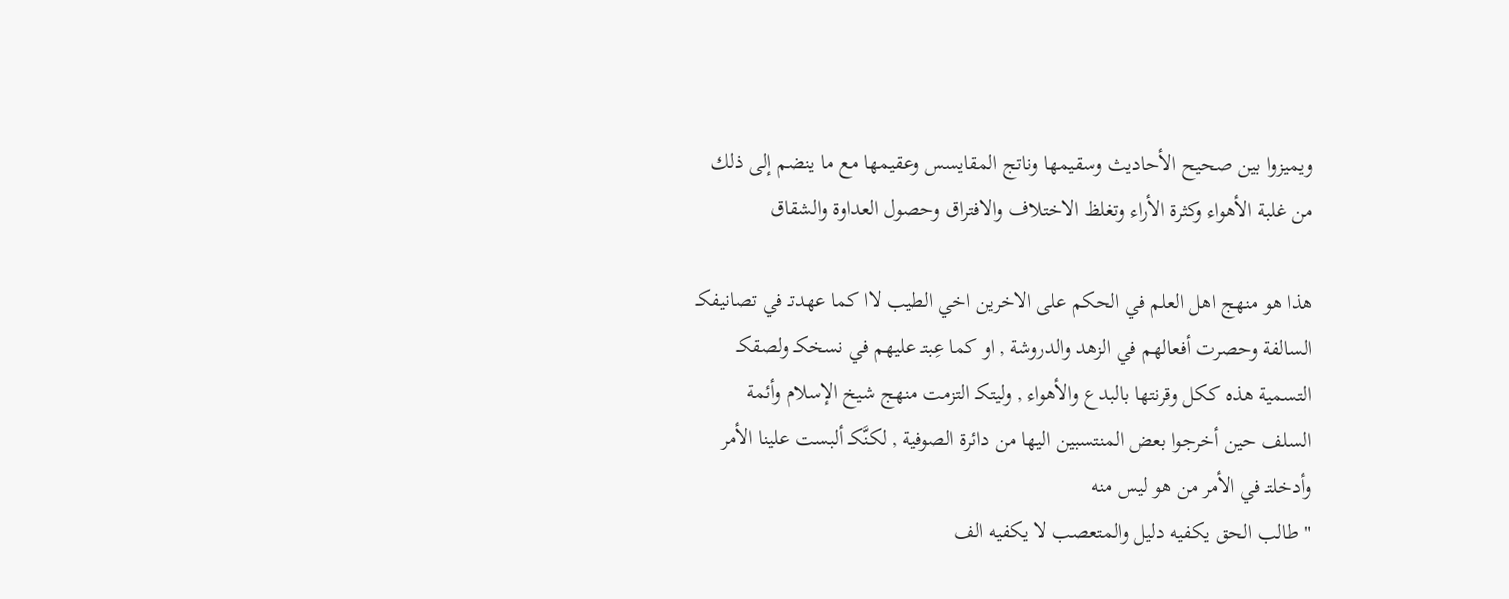ويميزوا بين صحيح الأحاديث وسقيمها وناتج المقايسس وعقيمها مع ما ينضم إلى ذلك من غلبة الأهواء وكثرة الأراء وتغلظ الاختلاف والافتراق وحصول العداوة والشقاق

هذا هو منهج اهل العلم في الحكم على الاخرين اخي الطيب لاا كما عهدتـ في تصانيفكـ السالفة وحصرت أفعالهم في الزهد والدروشة , او كما عِبتـ عليهم في نسخكـ ولصقكـ التسمية هذه ككل وقرنتها بالبدع والأهواء , وليتكـ التزمت منهج شيخ الإسلام وأئمة السلف حين أخرجوا بعض المنتسبين اليها من دائرة الصوفية , لكنَّكـ ألبست علينا الأمر وأدخلتـ في الأمر من هو ليس منه
" طالب الحق يكفيه دليل والمتعصب لا يكفيه الف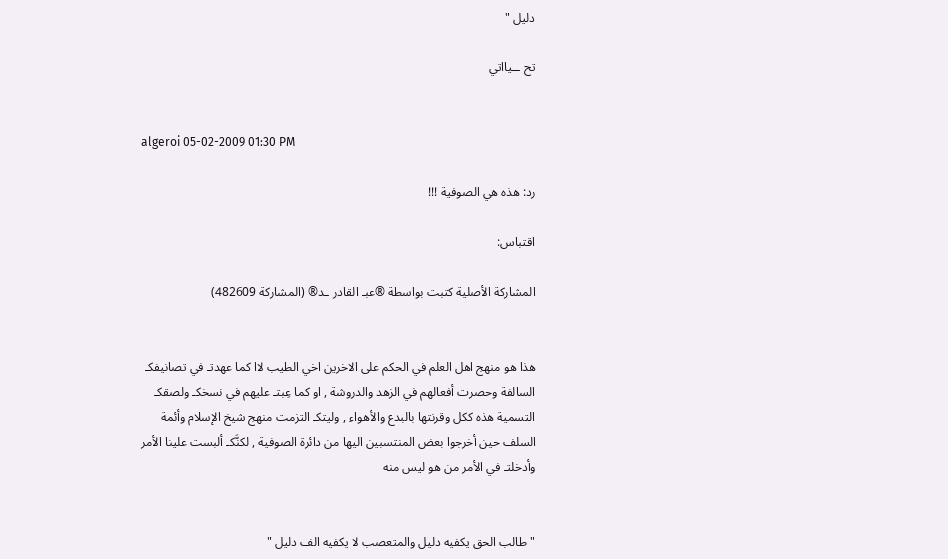دليل "

تح ــيااتي


algeroi 05-02-2009 01:30 PM

رد: هذه هي الصوفية !!!

اقتباس:

المشاركة الأصلية كتبت بواسطة ®عبـ القادر ـد® (المشاركة 482609)


هذا هو منهج اهل العلم في الحكم على الاخرين اخي الطيب لاا كما عهدتـ في تصانيفكـ السالفة وحصرت أفعالهم في الزهد والدروشة , او كما عِبتـ عليهم في نسخكـ ولصقكـ التسمية هذه ككل وقرنتها بالبدع والأهواء , وليتكـ التزمت منهج شيخ الإسلام وأئمة السلف حين أخرجوا بعض المنتسبين اليها من دائرة الصوفية , لكنَّكـ ألبست علينا الأمر وأدخلتـ في الأمر من هو ليس منه


" طالب الحق يكفيه دليل والمتعصب لا يكفيه الف دليل "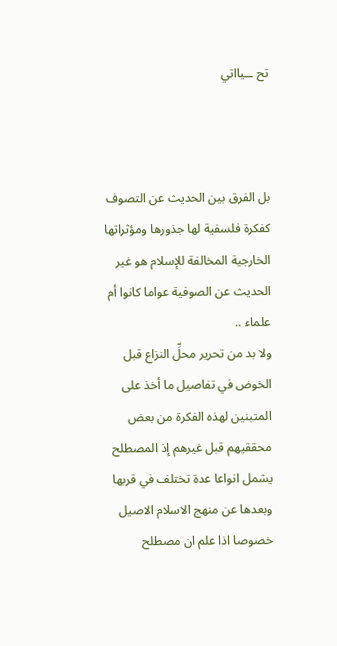تح ــيااتي



بل الفرق بين الحديث عن التصوف كفكرة فلسفية لها جذورها ومؤثراتها الخارجية المخالفة للإسلام هو غير الحديث عن الصوفية عواما كانوا أم علماء ..
ولا بد من تحرير محلِّ النزاع قبل الخوض في تفاصيل ما أخذ على المتبنين لهذه الفكرة من بعض محققيهم قبل غيرهم إذ المصطلح يشمل انواعا عدة تختلف في قربها وبعدها عن منهج الاسلام الاصيل خصوصا اذا علم ان مصطلح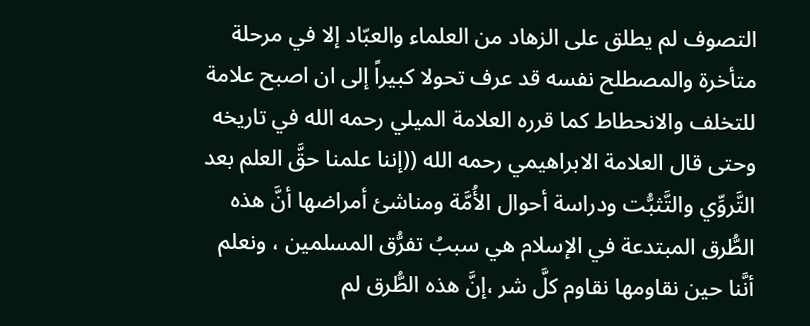التصوف لم يطلق على الزهاد من العلماء والعبّاد إلا في مرحلة متأخرة والمصطلح نفسه قد عرف تحولا كبيراً إلى ان اصبح علامة للتخلف والانحطاط كما قرره العلامة الميلي رحمه الله في تاريخه
وحتى قال العلامة الابراهيمي رحمه الله ((إننا علمنا حقَّ العلم بعد التَّروِّي والتَّثبُّت ودراسة أحوال الأُمَّة ومناشئ أمراضها أنَّ هذه الطُّرق المبتدعة في الإسلام هي سببُ تفرُّق المسلمين ، ونعلم أنَّنا حين نقاومها نقاوم كلَّ شر ،إنَّ هذه الطُّرق لم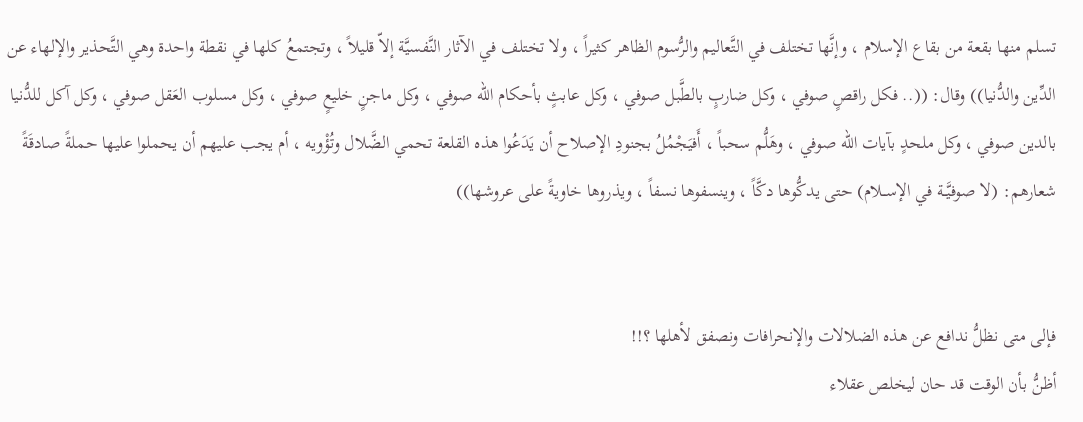تسلم منها بقعة من بقاع الإسلام ، وإنَّها تختلف في التَّعاليم والرُّسوم الظاهر كثيراً ، ولا تختلف في الآثار النَّفسيَّة إلاّ قليلاً ، وتجتمعُ كلها في نقطة واحدة وهي التَّحذير والإلهاء عن الدِّين والدُّنيا)) وقال: ((.. فكل راقصٍ صوفي ، وكل ضاربٍ بالطَّبل صوفي ، وكل عابثٍ بأحكام الله صوفي ، وكل ماجنٍ خليعٍ صوفي ، وكل مسلوب العَقل صوفي ، وكل آكل للدُّنيا بالدين صوفي ، وكل ملحدٍ بآيات الله صوفي ، وهَلُّم سحباً ، أَفيَجْمُلُ بجنودِ الإصلاح أن يَدَعُوا هذه القلعة تحمي الضَّلال وتُؤْويه ، أم يجب عليهم أن يحملوا عليها حملةً صادقَةً شعارهم: (لا صوفيَّــة في الإســلام) حتى يدكُّوها دكَّاً ، وينسفوها نسفاً ، ويذروها خاويةً على عروشها))


فإلى متى نظلُّ ندافع عن هذه الضلالات والإنحرافات ونصفق لأهلها ؟!!
أظنُّ بأن الوقت قد حان ليخلص عقلاء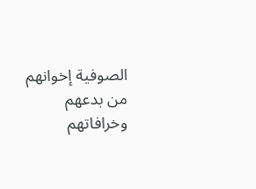الصوفية إخوانهم من بدعهم وخرافاتهم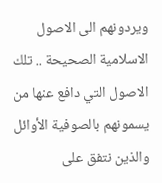ويردونهم الى الاصول الاسلامية الصحيحة .. تلك الاصول التي دافع عنها من يسمونهم بالصوفية الأوائل والذين نتفق على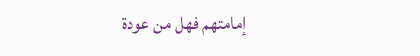إمامتهم فهل من عودة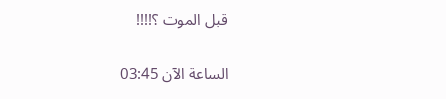قبل الموت ؟!!!!


الساعة الآن 03:45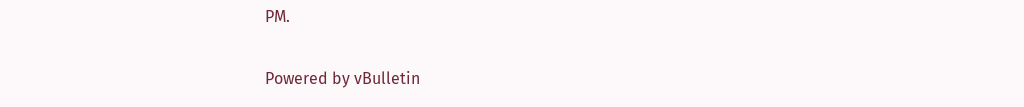PM.

Powered by vBulletin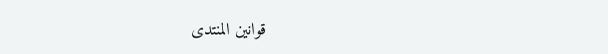قوانين المنتدى